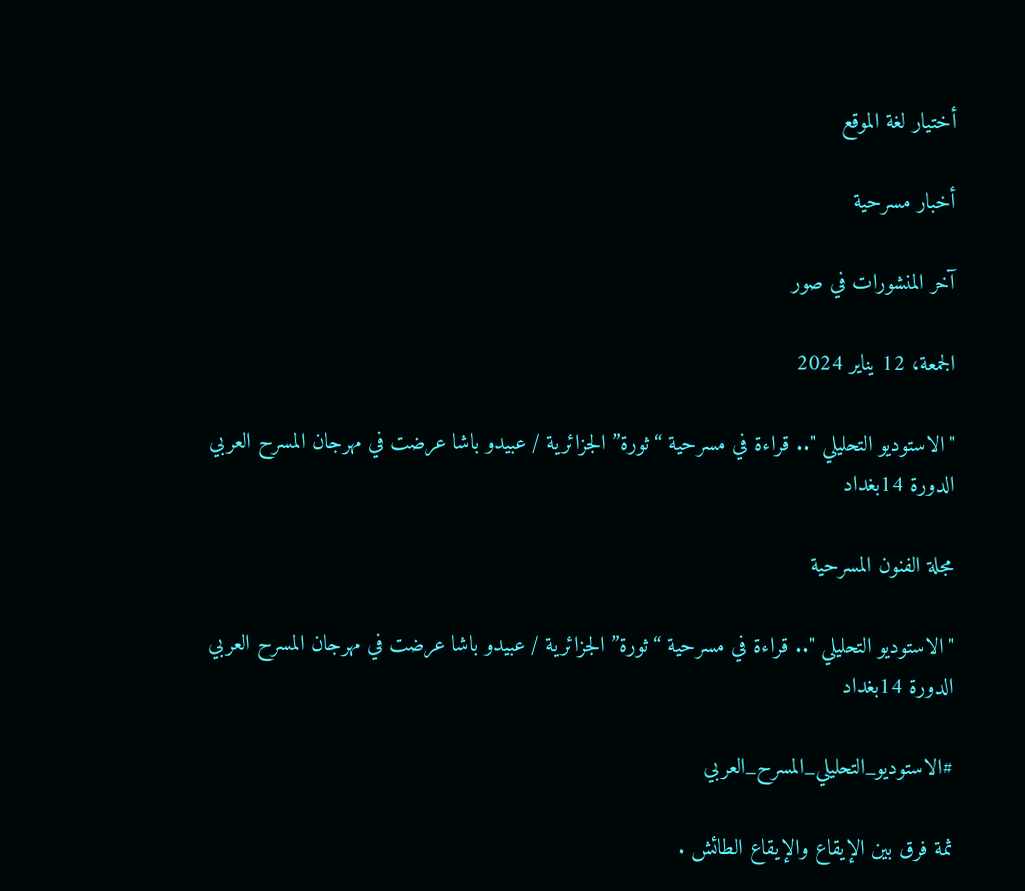أختيار لغة الموقع

أخبار مسرحية

آخر المنشورات في صور

الجمعة، 12 يناير 2024

"الاستوديو التحليلي ".. قراءة في مسرحية “ثورة” الجزائرية / عبيدو باشا عرضت في مهرجان المسرح العربي الدورة 14بغداد

مجلة الفنون المسرحية

"الاستوديو التحليلي ".. قراءة في مسرحية “ثورة” الجزائرية / عبيدو باشا عرضت في مهرجان المسرح العربي الدورة 14بغداد

#الاستوديو_التحليلي_المسرح_العربي

ثمة فرق بين الإيقاع والإيقاع الطائش .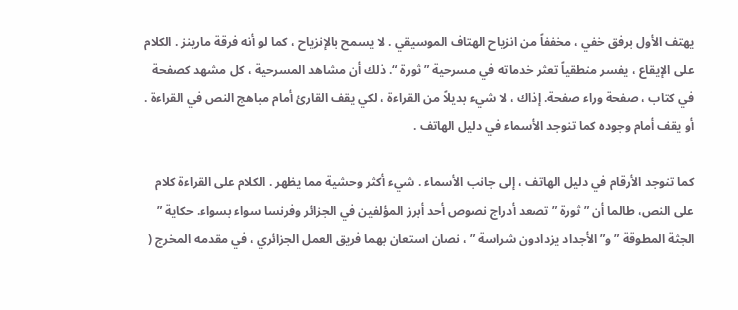يهتف الأول برفق خفي ، مخففاً من انزياح الهتاف الموسيقي . لا يسمح بالإنزياح ، كما لو أنه فرقة مارينز . الكلام على الإيقاع ، يفسر منطقياً تعثر خدماته في مسرحية ” ثورة “. ذلك أن مشاهد المسرحية ، كل مشهد كصفحة في كتاب ، صفحة وراء صفحة. إذاك ، لا شيء بديلاً من القراءة ، لكي يقف القارئ أمام مباهج النص في القراءة . أو يقف أمام وجوده كما تنوجد الأسماء في دليل الهاتف .

كما تنوجد الأرقام في دليل الهاتف ، إلى جانب الأسماء . شيء أكثر وحشية مما يظهر . الكلام على القراءة كلام على النص، طالما أن ” ثورة ” تصعد أدراج نصوص أحد أبرز المؤلفين في الجزائر وفرنسا سواء بسواء. حكاية ” الجثة المطوقة ” و” الأجداد يزدادون شراسة ” ، نصان استعان بهما فريق العمل الجزائري ، في مقدمه المخرج (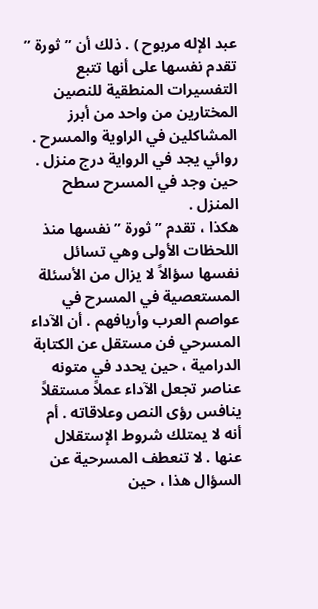عبد الإله مربوح ) . ذلك أن ” ثورة ” تقدم نفسها على أنها تتبع التفسيرات المنطقية للنصين المختارين من واحد من أبرز المشاكلين في الراوية والمسرح . روائي يجد في الرواية درج منزل . حين وجد في المسرح سطح المنزل .
هكذا ، تقدم ” ثورة ” نفسها منذ اللحظات الأولى وهي تسائل نفسها سؤالاً لا يزال من الأسئلة المستعصية في المسرح في عواصم العرب وأريافهم . أن الآداء المسرحي فن مستقل عن الكتابة الدرامية ، حين يحدد في متونه عناصر تجعل الآداء عملاً مستقلاً ينافس رؤى النص وعلاقاته . أم أنه لا يمتلك شروط الإستقلال عنها . لا تنعطف المسرحية عن السؤال هذا ، حين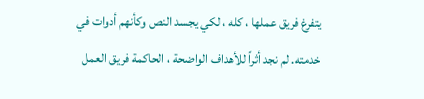يتفرغ فريق عملها ، كله ، لكي يجسد النص وكأنهم أدوات في خدمته. لم نجد أثراً للأهداف الواضحة ، الحاكمة فريق العمل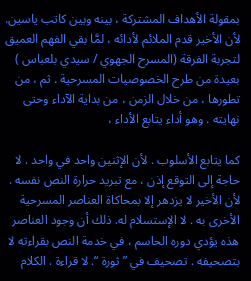بمقولة الأهداف المشتركة ، بينه وبين كاتب ياسين. لأن الأخير قدم الملائم لأدائه ، لمَّا بقي الفهم العميق لتجربة الفرقة (المسرح الجهوي / سيدي بلعباس ) بعيدة من طرح الخصوصيات المسرحية . ثم ، من تطورها ، من خلال الزمن ، من بداية الآداء وحتى نهايته . وهو أداء يتابع الأداء ،

كما يتابع الأسلوب . لأن الإثنين واحد في واحد . لا حاجة إلى التوقع إذن ، مع تبريد حرارة النص نفسه . لأن الأخير لا يزدهر إلا بمحاكاة العناصر المسرحية الأخرى به . لا الإستسلام له. ذلك أن وجود العناصر هذه يؤدي دوره الحاسم ، في خدمة النص بقراءته لا بتصحيفه . تصحيف في ” ثورة “. لا قراءة . الكلام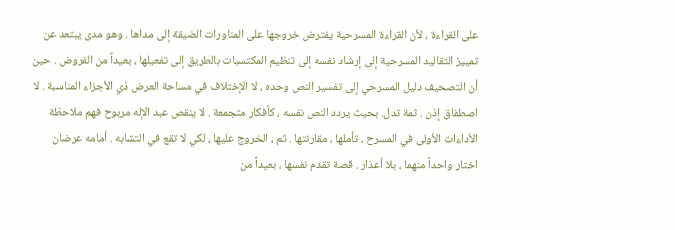على القراءة ، لأن القراءة المسرحية يفترض خروجها على المناورات الضيقة إلى مداها . وهو مدى يبتعد عن تمييز التقاليد المسرحية إلى إرشاد نفسه إلى تنظيم المكتسبات بالطريق إلى تفعيلها ، بعيداً من الفروض . حين أن التصحيف دليل المسرحي إلى تفسير النص وحده ، لا الإختلاف في مساحة العرض ذي الأجزاء المناسبة . لا اصطفاق إذن . ثمة تدل. بحيث يردد النص نفسه ، كأفكار متجمعة . لا ينقص عبد الإله مربوح فهم ملاحظة الأداءات الأولى في المسرح ، تأملها ، مقارنتها . ثم ، الخروج عليها ، لكي لا تقع في التشابه . أمامه عرضان اختار واحداً منهما ، بلا أعذار . قصة تقدم نفسها ، بعيداً من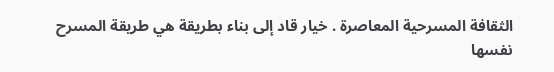الثقافة المسرحية المعاصرة . خيار قاد إلى بناء بطريقة هي طريقة المسرح نفسها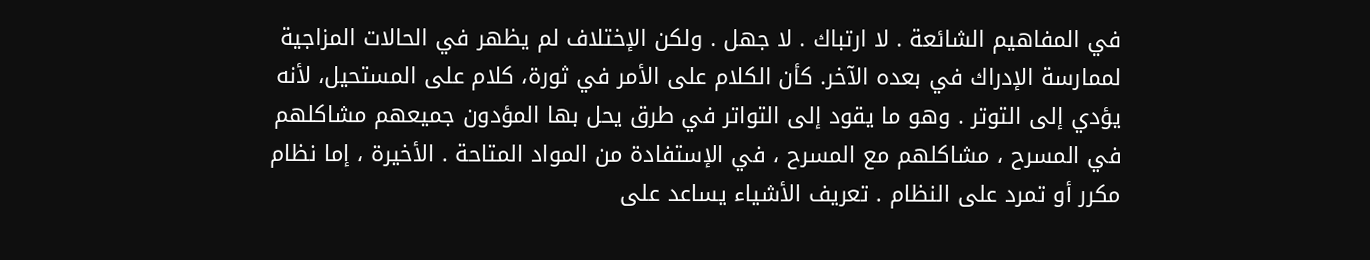في المفاهيم الشائعة . لا ارتباك . لا جهل . ولكن الإختلاف لم يظهر في الحالات المزاجية لممارسة الإدراك في بعده الآخر. كأن الكلام على الأمر في ثورة، كلام على المستحيل، لأنه يؤدي إلى التوتر . وهو ما يقود إلى التواتر في طرق يحل بها المؤدون جميعهم مشاكلهم في المسرح ، مشاكلهم مع المسرح ، في الإستفادة من المواد المتاحة . الأخيرة ، إما نظام مكرر أو تمرد على النظام . تعريف الأشياء يساعد على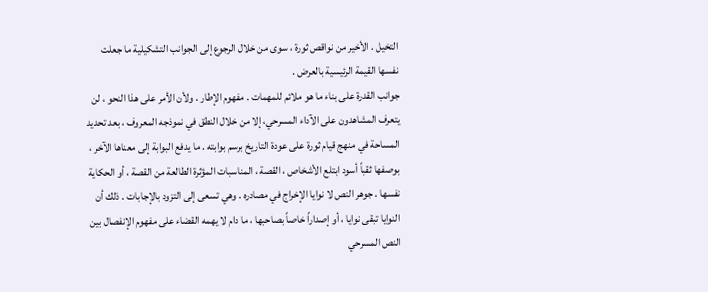التخيل . الأخير من نواقص ثورة ، سوى من خلال الرجوع إلى الجوانب التشكيلية ما جعلت نفسها القيمة الرئيسية بالعرض .
جوانب القدرة على بناء ما هو ملائم للمهمات . مفهوم الإطار . ولأن الأمر على هذا النحو ، لن يتعرف المشاهدون على الآداء المسرحي، إلا من خلال النطق في نموذجه المعروف ، بعد تحديد المساحة في منهج قيام ثورة على عودة التاريخ برسم بوابته . ما يدفع البوابة إلى معناها الآخر ، بوصفها ثقباً أسود ابتلع الأشخاص ، القصة ، المناسبات المؤثرة الطالعة من القصة ، أو الحكاية نفسها . جوهر النص لا نوايا الإخراج في مصادره . وهي تسعى إلى التزود بالإجابات . ذلك أن النوايا تبقى نوايا ، أو إصداراً خاصاً بصاحبها ، ما دام لا يهمه القضاء على مفهوم الإنفصال بين النص المسرحي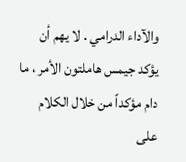والآداء الدرامي . لا يهم أن يؤكد جيمس هاملتون الأمر ، ما دام مؤكداً من خلال الكلام على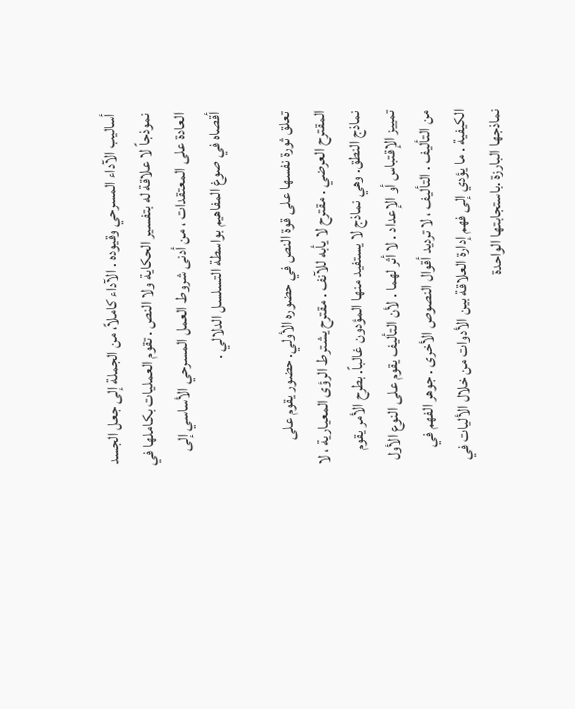أساليب الآداء المسرحي وقيوده . الآداء كاملاً، من الجملة إلى جعل الجسد نموذجاً لا علاقة له بتفسير الحكاية ولا النص . تقوم العمليات بكاملها في العادة على المعتقدات ، من أدنى شروط العمل المسرحي الأساسي إلى أقصاه في صوغ المفاهيم بواسطة التسلسل الدلالي .

تعلق ثورة نفسها على قوة النص في حضوره الأولي. حضور يقوم على المقترح العرضي . مقترح لا يأبه للآنف . مقترح يشترط الرؤى المعيارية ، لا نماذج النطق. وهي نماذج لا يستفيد منها المؤدون غالباً. بطرح الأمر يقوم تمييز الإقتباس أو الإعداد . لا أثر لهما . لأن التأليف يقوم على النوع الأول من التأليف . التأليف ، لا ترديد أقوال النصوص الأخرى . جوهر الفهم في الكيفية . ما يؤدي إلى فهم إدارة العلاقة بين الأدوات من خلال الأليات في نماذجها البارزة .باستجابتها الواحدة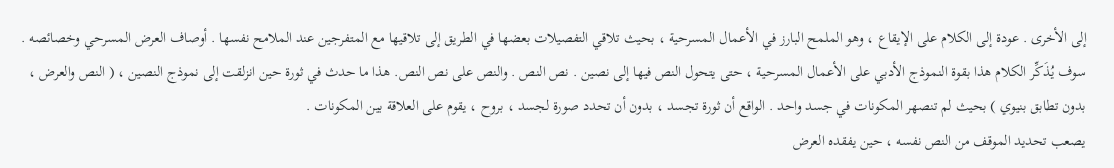إلى الأخرى . عودة إلى الكلام على الإيقاع ، وهو الملمح البارز في الأعمال المسرحية ، بحيث تلاقي التفصيلات بعضها في الطريق إلى تلاقيها مع المتفرجين عند الملامح نفسها . أوصاف العرض المسرحي وخصائصه . سوف يُذَكِّر الكلام هذا بقوة النموذج الأدبي على الأعمال المسرحية ، حتى يتحول النص فيها إلى نصين . نص النص . والنص على نص النص. هذا ما حدث في ثورة حين انزلقت إلى نموذج النصين ، ( النص والعرض ، بدون تطابق بنيوي ) بحيث لم تنصهر المكونات في جسد واحد . الواقع أن ثورة تجسد ، بدون أن تحدد صورة لجسد ، بروح ، يقوم على العلاقة بين المكونات .
يصعب تحديد الموقف من النص نفسه ، حين يفقده العرض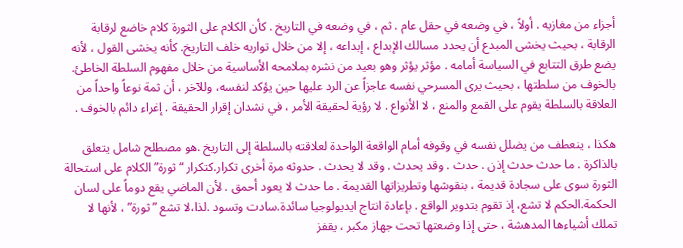أجزاء من مغازيه . أولاً ، في وضعه في حقل عام . ثم ، في وضعه في التاريخ . كأن الكلام على الثورة كلام خاضع لرقابة الرقابة ، بحيث يخشى المبدع أن يحدد مسالك الإبداع ، إبداعه ، إلا من خلال تواريه خلف التاريخ. كأنه يخشى القول ، لأنه يضع طرق التتابع في السياسة أمامه . مؤثر يؤثر وهو بعيد من نشره بملامحه الأساسية من خلال مفهوم السلطة الخاطئ. بالخوف من سلطتها ، بحيث يرى المسرحي نفسه عاجزاً عن الرد عليها حين يؤكد لنفسه، وللآخر ، أن ثمة نوعاً واحداً من العلاقة بالسلطة يقوم على القمع والمنع ، لا الأنواع . لا رؤية لحقيقة الأمر ، في نشدان إقرار الحقيقة . إغراء دائم بالخوف .

هكذا ، ينعطف من يضلل نفسه في وقوفه أمام الواقعة الواحدة لعلاقته بالسلطة إلى التاريخ .هو مصطلح شامل يتعلق بالذاكرة . ما حدث حدث إذن . حدث . وقد يحدث . وقد لا يحدث . حدوثه مرة أخرى تكرار.كتكرار “ثورة” الكلام على استحالة الثورة سوى على سجادة قديمة ، بنقوشها وتطريزاتها القديمة . ما حدث لا يعود أحمق . لأن الماضي يقع دوماً على لسان الحكمة.الحكم لا تشع، إذ تقوم بتدوير الواقع . بإعادة انتاج ايديولوجيا سائدة.سادت وتسود .لذا،لا تشع ” ثورة” ، لأنها لا تملك أشياءها المدهشة ، حتى إذا وضعتها تحت جهاز مكبر ، يقفز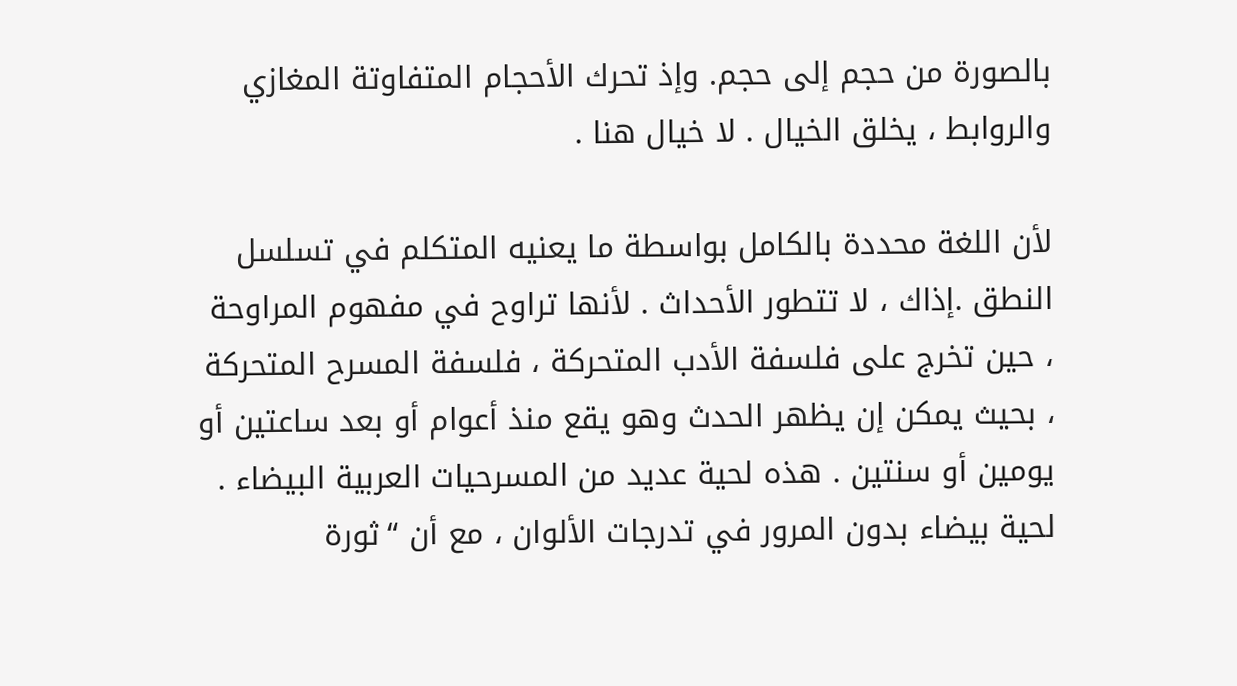بالصورة من حجم إلى حجم. وإذ تحرك الأحجام المتفاوتة المغازي والروابط ، يخلق الخيال . لا خيال هنا .

لأن اللغة محددة بالكامل بواسطة ما يعنيه المتكلم في تسلسل النطق .إذاك ، لا تتطور الأحداث . لأنها تراوح في مفهوم المراوحة ، حين تخرج على فلسفة الأدب المتحركة ، فلسفة المسرح المتحركة ، بحيث يمكن إن يظهر الحدث وهو يقع منذ أعوام أو بعد ساعتين أو يومين أو سنتين . هذه لحية عديد من المسرحيات العربية البيضاء . لحية بيضاء بدون المرور في تدرجات الألوان ، مع أن “ثورة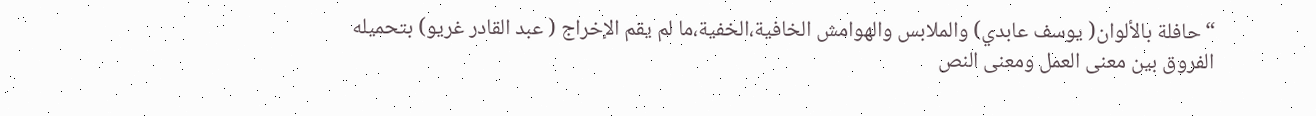“حافلة بالألوان( يوسف عابدي) والملابس والهوامش الخافية،الخفية،ما لم يقم الإخراج ( عبد القادر غريو) بتحميله الفروق بين معنى العمل ومعنى النص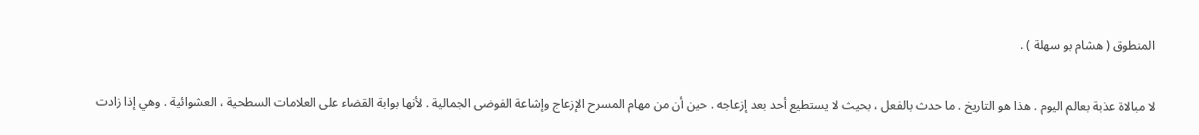المنطوق ( هشام بو سهلة ) .

لا مبالاة عذبة بعالم اليوم . هذا هو التاريخ . ما حدث بالفعل ، بحيث لا يستطيع أحد بعد إزعاجه . حين أن من مهام المسرح الإزعاج وإشاعة الفوضى الجمالية . لأنها بوابة القضاء على العلامات السطحية ، العشوائية . وهي إذا زادت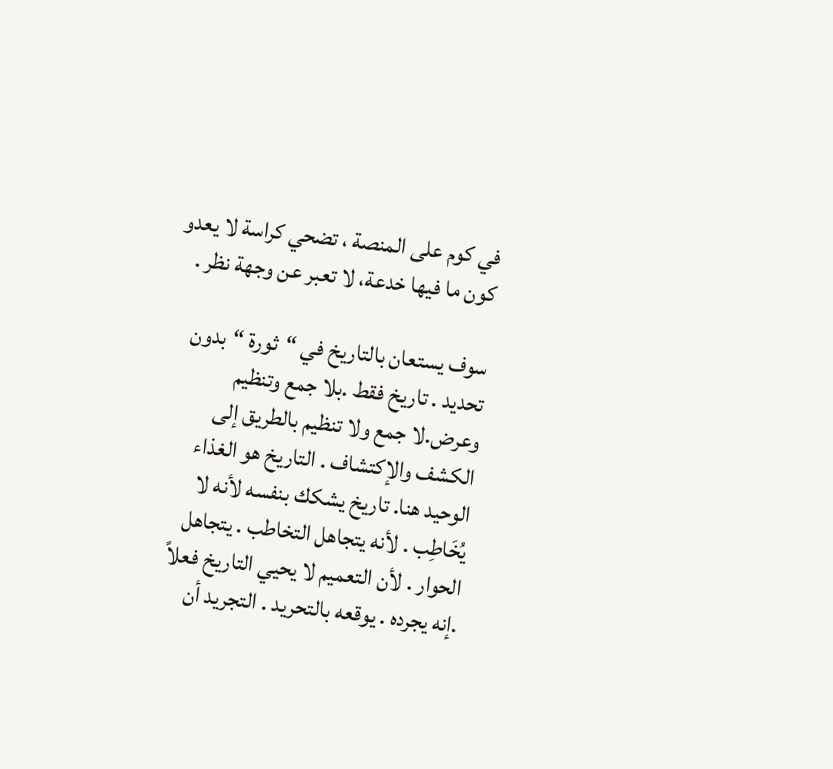في كوم على المنصة ، تضحي كراسة لا يعدو كون ما فيها خدعة، لا تعبر عن وجهة نظر .

سوف يستعان بالتاريخ في “ثورة “بدون تحديد . تاريخ فقط .بلا جمع وتنظيم وعرض.لا جمع ولا تنظيم بالطريق إلى الكشف والإكتشاف . التاريخ هو الغذاء الوحيد هنا. تاريخ يشكك بنفسه لأنه لا يُخَاطِب . لأنه يتجاهل التخاطب . يتجاهل الحوار . لأن التعميم لا يحيي التاريخ فعلاً .إنه يجرده . يوقعه بالتحريد . التجريد أن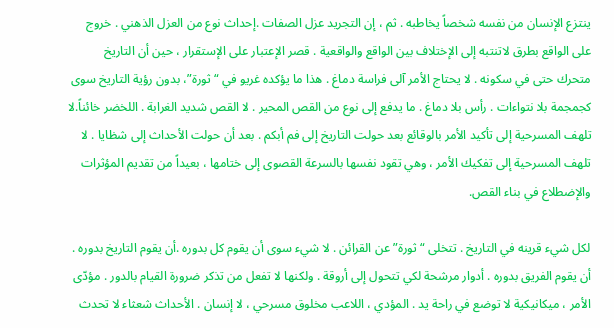ينتزع الإنسان من نفسه شخصاً يخاطبه . ثم ، إن التجريد عزل الصفات .إحداث نوع من العزل الذهني . خروج على الواقع بطرق لاتنتبه إلى الإختلاف بين الواقع والواقعية . قصر الإعتبار على الإستقرار ، حين أن التاريخ متحرك حتى في سكونه . لا يحتاج الأمر آلى فراسة دماغ . هذا ما يؤكده غريو في “ثورة”، بدون رؤية التاريخ سوى كجمجمة بلا نتواءات . رأس بلا دماغ . ما يدفع إلى نوع من القص المحير . لا القص شديد الغرابة . اللخضر خائناً.لا تلهف المسرحية إلى تأكيد الأمر بالوقائع بعد حولت التاريخ إلى فم أبكم . بعد أن حولت الأحداث إلى شظايا . لا تلهف المسرحية إلى تفكيك الأمر ، وهي تقود نفسها بالسرعة القصوى إلى ختامها ، بعيداً من تقديم المؤثرات والإضطلاع في بناء القص.

لكل شيء قرينه في التاريخ . تتخلى “ثورة” عن القرائن . لا شيء سوى أن يقوم كل بدوره .أن يقوم التاريخ بدوره . أن يقوم الفريق بدوره . أدوار مرشحة لكي تتحول إلى أروقة . ولكنها لا تفعل من تذكر ضرورة القيام بالدور . مؤدّى الأمر ، ميكانيكية لا توضع في راحة يد . المؤدي ، اللاعب مخلوق مسرحي ، لا إنسان . الأحداث شعثاء لا تحدث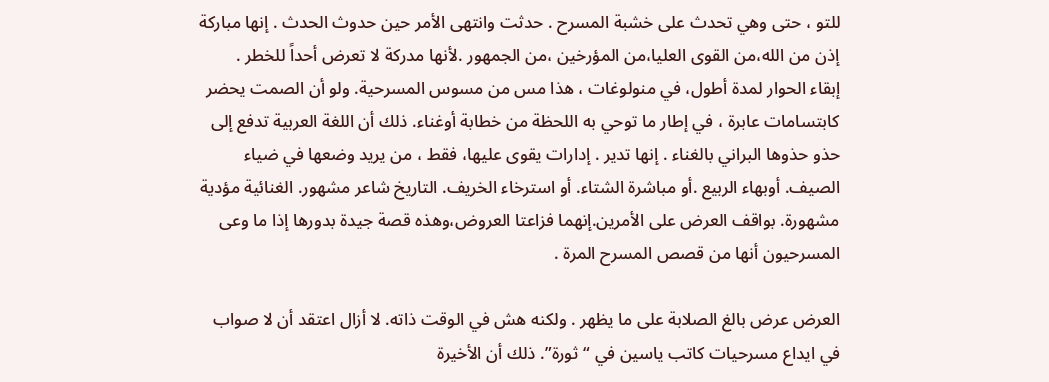للتو ، حتى وهي تحدث على خشبة المسرح . حدثت وانتهى الأمر حين حدوث الحدث . إنها مباركة إذن من الله،من القوى العليا،من المؤرخين ،من الجمهور .لأنها مدركة لا تعرض أحداً للخطر .
إبقاء الحوار لمدة أطول، في منولوغات ، هذا مس من مسوس المسرحية. ولو أن الصمت يحضر كابتسامات عابرة ، في إطار ما توحي به اللحظة من خطابة أوغناء. ذلك أن اللغة العربية تدفع إلى حذو حذوها البراني بالغناء . إنها تدير . إدارات يقوى عليها، فقط ، من يريد وضعها في ضياء الصيف. أوبهاء الربيع .أو مباشرة الشتاء. أو استرخاء الخريف. التاريخ شاعر مشهور. الغنائية مؤدية مشهورة. بواقف العرض على الأمرين.إنهما فزاعتا العروض،وهذه قصة جيدة بدورها إذا ما وعى المسرحيون أنها من قصص المسرح المرة .

العرض عرض بالغ الصلابة على ما يظهر . ولكنه هش في الوقت ذاته. لا أزال اعتقد أن لا صواب في ايداع مسرحيات كاتب ياسين في “ثورة”. ذلك أن الأخيرة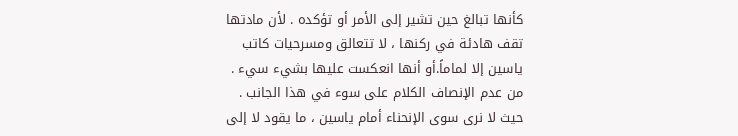كأنها تبالغ حين تشير إلى الأمر أو تؤكده . لأن مادتها تقف هادئة في ركنها ، لا تتعالق ومسرحيات كاتب ياسين إلا لماماً.أو أنها انعكست عليها بشيء سيء . من عدم الإنصاف الكلام على سوء في هذا الجانب . حيث لا نرى سوى الإنحناء أمام ياسين ، ما يقود لا إلى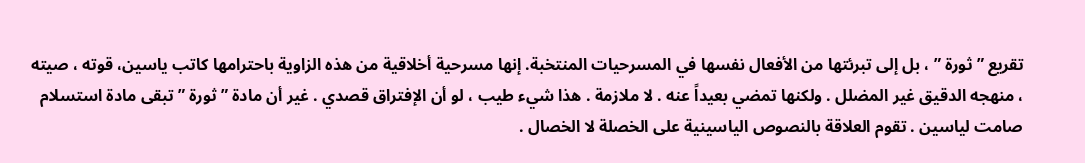تقريع ” ثورة ” ، بل إلى تبرئتها من الأفعال نفسها في المسرحيات المنتخبة. إنها مسرحية أخلاقية من هذه الزاوية باحترامها كاتب ياسين، قوته ، صيته ، منهجه الدقيق غير المضلل . ولكنها تمضي بعيداً عنه . لا ملازمة . هذا شيء طيب ، لو أن الإفتراق قصدي . غير أن مادة ” ثورة ” تبقى مادة استسلام صامت لياسين . تقوم العلاقة بالنصوص الياسينية على الخصلة لا الخصال .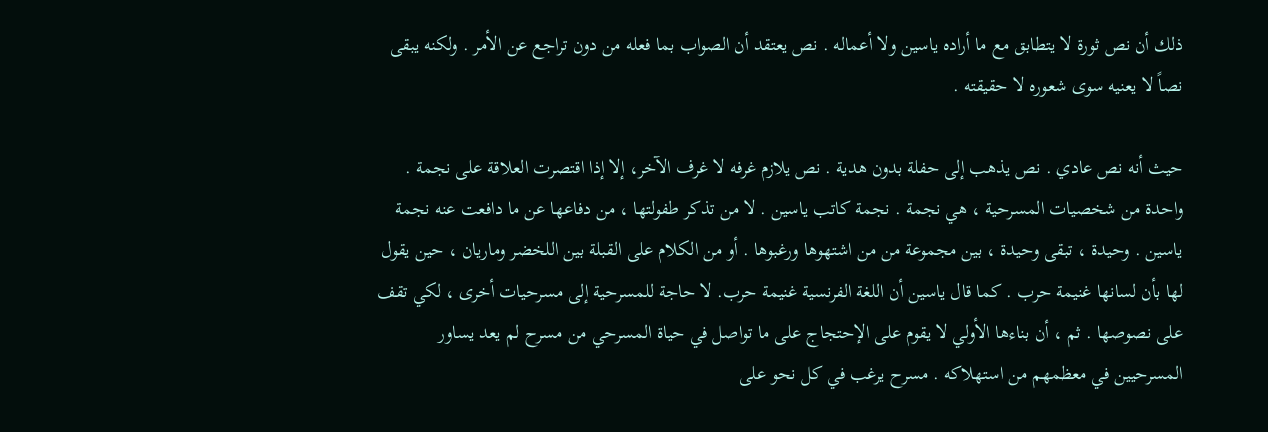ذلك أن نص ثورة لا يتطابق مع ما أراده ياسين ولا أعماله . نص يعتقد أن الصواب بما فعله من دون تراجع عن الأمر . ولكنه يبقى نصاً لا يعنيه سوى شعوره لا حقيقته .

حيث أنه نص عادي . نص يذهب إلى حفلة بدون هدية . نص يلازم غرفه لا غرف الآخر، إلا إذا اقتصرت العلاقة على نجمة . واحدة من شخصيات المسرحية ، هي نجمة . نجمة كاتب ياسين . لا من تذكر طفولتها ، من دفاعها عن ما دافعت عنه نجمة ياسين . وحيدة ، تبقى وحيدة ، بين مجموعة من من اشتهوها ورغبوها . أو من الكلام على القبلة بين اللخضر وماريان ، حين يقول لها بأن لسانها غنيمة حرب . كما قال ياسين أن اللغة الفرنسية غنيمة حرب. لا حاجة للمسرحية إلى مسرحيات أخرى ، لكي تقف على نصوصها . ثم ، أن بناءها الأولي لا يقوم على الإحتجاج على ما تواصل في حياة المسرحي من مسرح لم يعد يساور المسرحيين في معظمهم من استهلاكه . مسرح يرغب في كل نحو على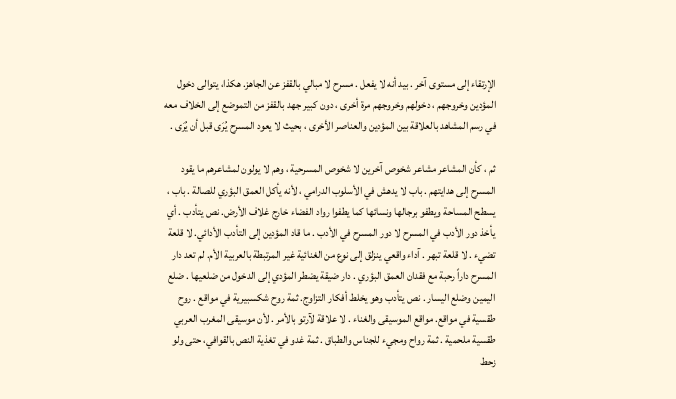الإرتقاء إلى مستوى آخر . بيد أنه لا يفعل . مسرح لا مبالي بالقفز عن الجاهز. هكذا، يتوالى دخول المؤدين وخروجهم ، دخولهم وخروجهم مرة أخرى ، دون كبير جهد بالقفز من التموضع إلى الخلاف معه في رسم المشاهد بالعلاقة بين المؤدين والعناصر الأخرى ، بحيث لا يعود المسرح يُرَى قبل أن يُرَى .

ثم ، كأن المشاعر مشاعر شخوص آخرين لا شخوص المسرحية ، وهم لا يولون لمشاعرهم ما يقود المسرح إلى هدايتهم . باب لا يدهش في الأسلوب الدرامي ، لأنه يأكل العمق البؤري للصالة . باب ، يسطح المساحة ويطفو برجالها ونسائها كما يطفوا رواد الفضاء خارج غلاف الأرض. نص يتأدب . أي يأخذ دور الأدب في المسرح لا دور المسرح في الأدب . ما قاد المؤدين إلى التأدب الأدائي. لا قلعة تضيء . لا قلعة تبهر . آداء واقعي ينزلق إلى نوع من الغنائية غير المرتبطة بالعربية الأم. لم تعد دار المسرح داراً رحبة مع فقدان العمق البؤري . دار ضيقة يضطر المؤدي إلى الدخول من ضلعيها . ضلع اليمين وضلع اليسار . نص يتأدب وهو يخلط أفكار التزاوج. ثمة روح شكسبيرية في مواقع . روح طقسية في مواقع. مواقع الموسيقى والغناء . لا علاقة لآرتو بالأمر . لأن موسيقى المغرب العربي طقسية ملحمية . ثمة رواح ومجيء للجناس والطباق . ثمة غدو في تغذية النص بالقوافي، حتى ولو زحط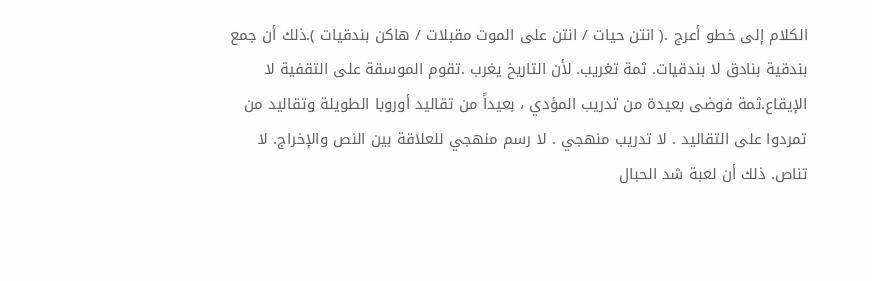الكلام إلى خطو أعرج .( انتن حيات / انتن على الموت مقبلات / هاكن بندقيات ).ذلك أن جمع بندقية بنادق لا بندقيات. ثمة تغريب. لأن التاريخ يغرب .تقوم الموسقة على التقفية لا الإيقاع.ثمة فوضى بعيدة من تدريب المؤدي ، بعيداً من تقاليد أوروبا الطويلة وتقاليد من تمردوا على التقاليد . لا تدريب منهجي . لا رسم منهجي للعلاقة بين النص والإخراج. لا تناص. ذلك أن لعبة شد الحبال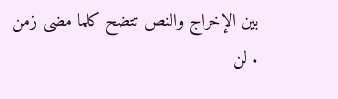بين الإخراج والنص تتضح كلما مضى زمن . لن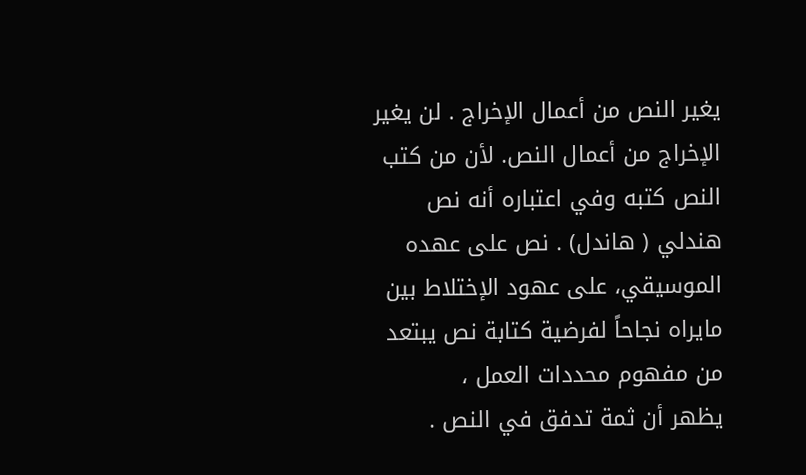يغير النص من أعمال الإخراج . لن يغير الإخراج من أعمال النص. لأن من كتب النص كتبه وفي اعتباره أنه نص هندلي ( هاندل) . نص على عهده الموسيقي، على عهود الإختلاط بين مايراه نجاحاً لفرضية كتابة نص يبتعد من مفهوم محددات العمل ،
يظهر أن ثمة تدفق في النص .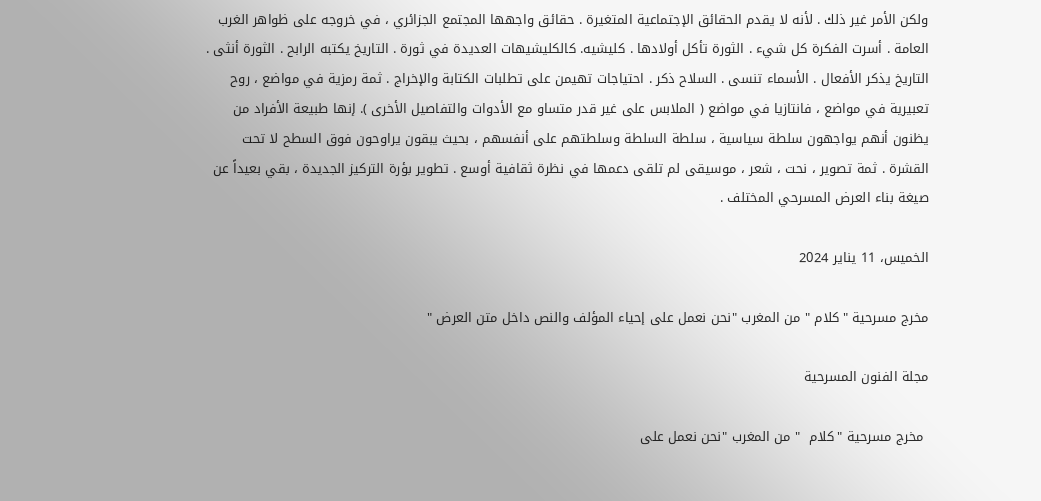ولكن الأمر غير ذلك . لأنه لا يقدم الحقائق الإجتماعية المتغيرة . حقائق واجهها المجتمع الجزائري ، في خروجه على ظواهر الغرب العامة . أسرت الفكرة كل شيء . الثورة تأكل أولادها . كليشيه. كالكليشيهات العديدة في ثورة . التاريخ يكتبه الرابح . الثورة أنثى . التاريخ يذكر الأفعال . الأسماء تنسى . السلاح ذكر . احتياجات تهيمن على تطلبات الكتابة والإخراج . ثمة رمزية في مواضع ، روح تعبيرية في مواضع ، فانتازيا في مواضع ( الملابس على غير قدر متساو مع الأدوات والتفاصيل الأخرى ). إنها طبيعة الأفراد من يظنون أنهم يواجهون سلطة سياسية ، سلطة السلطة وسلطتهم على أنفسهم ، بحيث يبقون يراوحون فوق السطح لا تحت القشرة . ثمة تصوير ، نحت ، شعر ، موسيقى لم تلقى دعمها في نظرة ثقافية أوسع . تطوير بؤرة التركيز الجديدة ، بقي بعيداً عن صيغة بناء العرض المسرحي المختلف .

الخميس، 11 يناير 2024

مخرج مسرحية "كلام " من المغرب "نحن نعمل على إحياء المؤلف والنص داخل متن العرض "

مجلة الفنون المسرحية

 مخرج مسرحية "كلام  " من المغرب "نحن نعمل على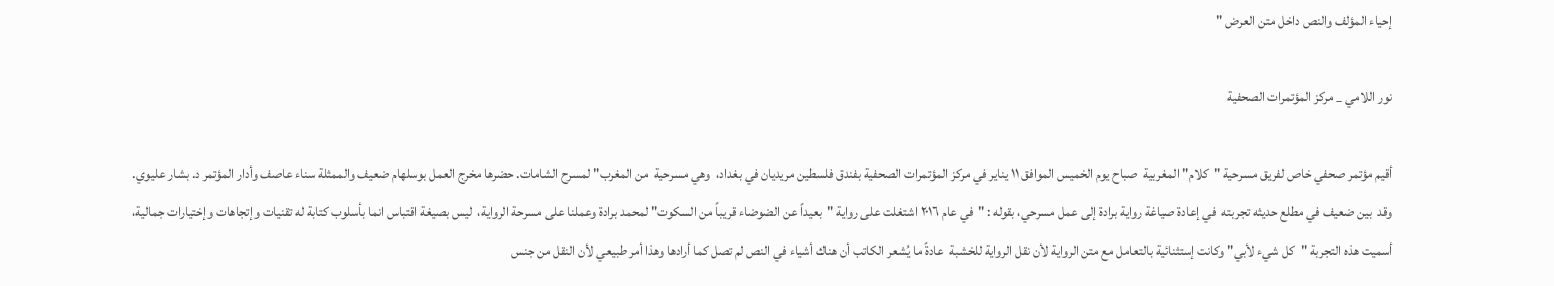إحياء المؤلف والنص داخل متن العرض "

نور اللامي _ مركز المؤتمرات الصحفية

أقيم مؤتمر صحفي خاص لفريق مسرحية "كلام" المغربية  صباح يوم الخميس الموافق ١١ يناير في مركز المؤتمرات الصحفية بفندق فلسطين مريديان في بغداد،  وهي مسرحية  من المغرب" لمسرح الشامات. حضرها مخرج العمل بوسلهام ضعيف والممثلة سناء عاصف وأدار المؤتمر د. بشار عليوي.
وقد  بين ضعيف في مطلع حديثه تجربته  في إعادة صياغة رواية برادة إلى عمل مسرحي، بقوله : "في عام ٢٠١٦ اشتغلت على رواية "بعيداً عن الضوضاء قريباً من السكوت" لمحمد برادة وعملنا على مسرحة الرواية،  ليس بصيغة اقتباس انما بأسلوب كتابة له تقنيات وإتجاهات وإختيارات جمالية، أسميت هذه التجربة "كل شيء لأبي" وكانت إستثنائية بالتعامل مع متن الرواية لأن نقل الرواية للخشبة  عادةً ما يُشعر الكاتب أن هناك أشياء في النص لم تصل كما أرادها وهذا أمر طبيعي لأن النقل من جنس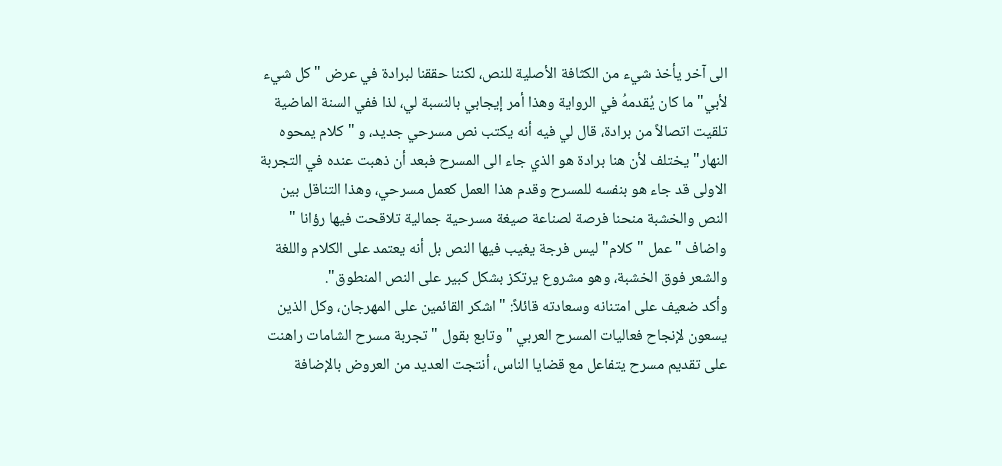الى آخر يأخذ شيء من الكثافة الأصلية للنص، لكننا حققنا لبرادة في عرض "كل شيء لأبي" ما كان يُقدمهُ في الرواية وهذا أمر إيجابي بالنسبة لي، لذا ففي السنة الماضية تلقيت اتصالاً من برادة، قال لي فيه أنه يكتب نص مسرحي جديد، و "كلام يمحوه النهار" يختلف لأن هنا برادة هو الذي جاء الى المسرح فبعد أن ذهبت عنده في التجربة الاولى قد جاء هو بنفسه للمسرح وقدم هذا العمل كعمل مسرحي، وهذا التناقل بين النص والخشبة منحنا فرصة لصناعة صيغة مسرحية جمالية تلاقحت فيها رؤانا "  واضاف "عمل "كلام" ليس فرجة يغيب فيها النص بل أنه يعتمد على الكلام واللغة والشعر فوق الخشبة، وهو مشروع يرتكز بشكل كبير على النص المنطوق".
وأكد ضعيف على امتنانه وسعادته قائلاً: " اشكر القائمين على المهرجان، وكل الذين يسعون لإنجاح فعاليات المسرح العربي " وتابع بقول " تجربة مسرح الشامات راهنت على تقديم مسرح يتفاعل مع قضايا الناس، أنتجت العديد من العروض بالإضافة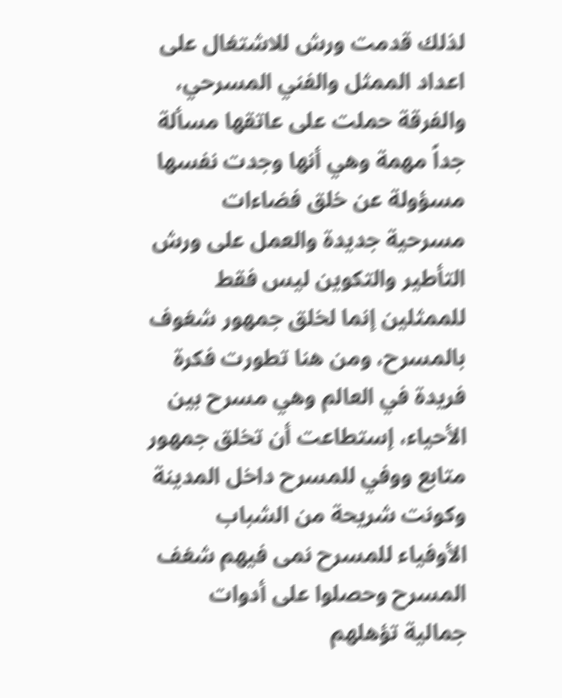لذلك قدمت ورش للاشتغال على اعداد الممثل والفني المسرحي، والفرقة حملت على عاتقها مسألة جداً مهمة وهي أنها وجدت نفسها مسؤولة عن خلق فضاءات مسرحية جديدة والعمل على ورش التأطير والتكوين ليس فقط للممثلين إنما لخلق جمهور شغوف بالمسرح، ومن هنا تطورت فكرة فريدة في العالم وهي مسرح بين الأحياء، إستطاعت أن تخلق جمهور متابع ووفي للمسرح داخل المدينة وكونت شريحة من الشباب الأوفياء للمسرح نمى فيهم شغف المسرح وحصلوا على أدوات جمالية تؤهلهم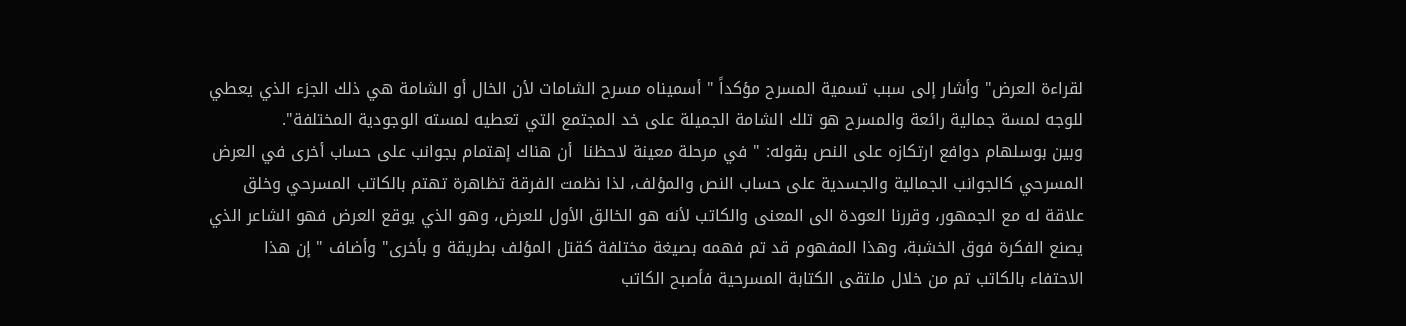لقراءة العرض" وأشار إلى سبب تسمية المسرح مؤكداً " أسميناه مسرح الشامات لأن الخال أو الشامة هي ذلك الجزء الذي يعطي للوجه لمسة جمالية رائعة والمسرح هو تلك الشامة الجميلة على خد المجتمع التي تعطيه لمسته الوجودية المختلفة".
وبين بوسلهام دوافع ارتكازه على النص بقوله: " في مرحلة معينة لاحظنا  أن هناك إهتمام بجوانب على حساب أخرى في العرض المسرحي كالجوانب الجمالية والجسدية على حساب النص والمؤلف، لذا نظمت الفرقة تظاهرة تهتم بالكاتب المسرحي وخلق علاقة له مع الجمهور، وقررنا العودة الى المعنى والكاتب لأنه هو الخالق الأول للعرض، وهو الذي يوقع العرض فهو الشاعر الذي يصنع الفكرة فوق الخشبة، وهذا المفهوم قد تم فهمه بصيغة مختلفة كقتل المؤلف بطريقة و بأخرى" وأضاف " إن هذا الاحتفاء بالكاتب تم من خلال ملتقى الكتابة المسرحية فأصبح الكاتب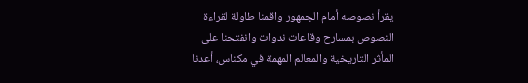يقرأ نصوصه أمام الجمهور واقمنا طاولة لقراءة النصوص بمسارح وقاعات ندوات وانفتحنا على المأثر التاريخية والمعالم المهمة في مكناس، أعدنا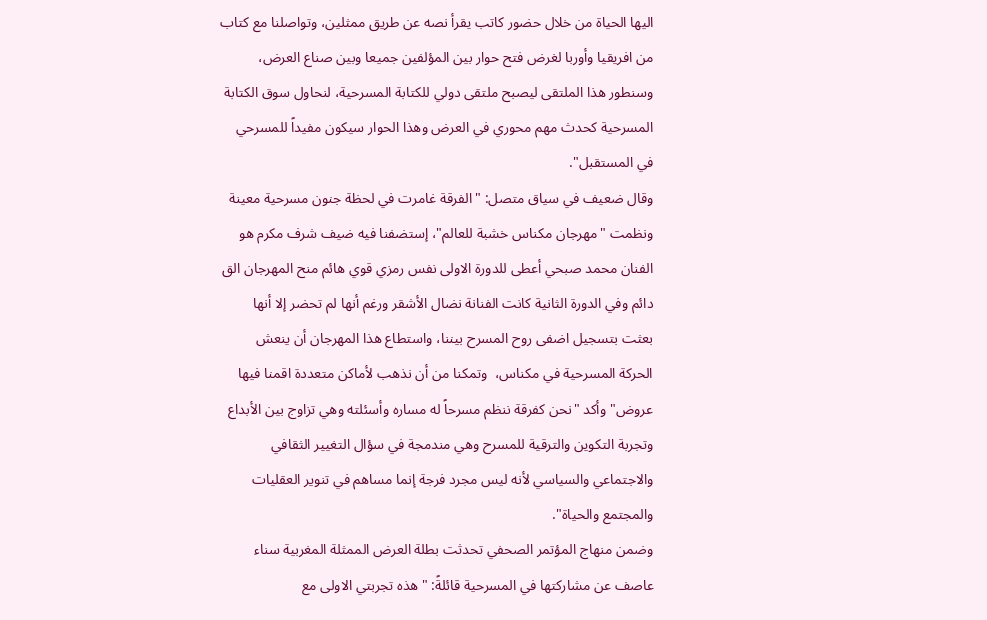اليها الحياة من خلال حضور كاتب يقرأ نصه عن طريق ممثلين، وتواصلنا مع كتاب من افريقيا وأوربا لغرض فتح حوار بين المؤلفين جميعا وبين صناع العرض، وسنطور هذا الملتقى ليصبح ملتقى دولي للكتابة المسرحية، لنحاول سوق الكتابة المسرحية كحدث مهم محوري في العرض وهذا الحوار سيكون مفيداً للمسرحي في المستقبل".
وقال ضعيف في سياق متصل: "الفرقة غامرت في لحظة جنون مسرحية معينة ونظمت "مهرجان مكناس خشبة للعالم"، إستضفنا فيه ضيف شرف مكرم هو الفنان محمد صبحي أعطى للدورة الاولى نفس رمزي قوي هائم منح المهرجان الق دائم وفي الدورة الثانية كانت الفنانة نضال الأشقر ورغم أنها لم تحضر إلا أنها بعثت بتسجيل اضفى روح المسرح بيننا، واستطاع هذا المهرجان أن ينعش الحركة المسرحية في مكناس،  وتمكنا من أن نذهب لأماكن متعددة اقمنا فيها عروض" وأكد "نحن كفرقة ننظم مسرحاً له مساره وأسئلته وهي تزاوج بين الأبداع وتجربة التكوين والترقية للمسرح وهي مندمجة في سؤال التغيير الثقافي والاجتماعي والسياسي لأنه ليس مجرد فرجة إنما مساهم في تنوير العقليات والمجتمع والحياة".
وضمن منهاج المؤتمر الصحفي تحدثت بطلة العرض الممثلة المغربية سناء عاصف عن مشاركتها في المسرحية قائلةً: " هذه تجربتي الاولى مع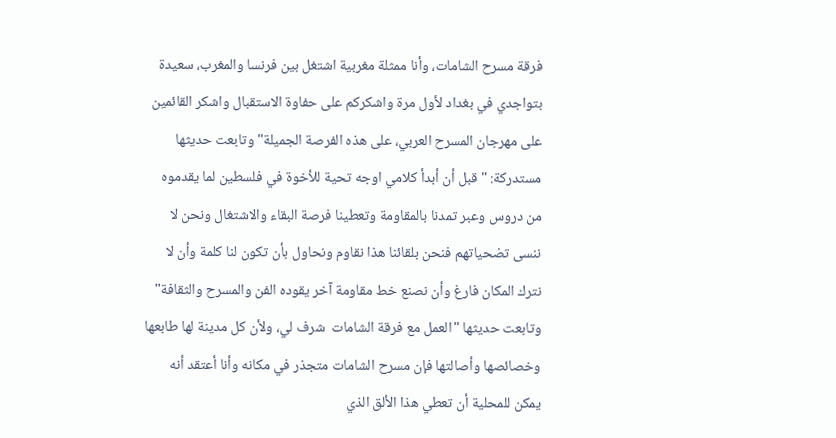فرقة مسرح الشامات، وأنا ممثلة مغربية اشتغل بين فرنسا والمغرب، سعيدة بتواجدي في بغداد لأول مرة واشكركم على حفاوة الاستقبال واشكر القائمين على مهرجان المسرح العربي، على هذه الفرصة الجميلة" وتابعت حديثها مستدركة: " قبل أن أبدأ كلامي اوجه تحية للأخوة في فلسطين لما يقدموه من دروس وعبر تمدنا بالمقاومة وتعطينا فرصة البقاء والاشتغال ونحن لا ننسى تضحياتهم فنحن بلقائنا هذا نقاوم ونحاول بأن تكون لنا كلمة وأن لا نترك المكان فارغ وأن نصنع خط مقاومة آخر يقوده الفن والمسرح والثقافة"  وتابعت حديثها "العمل مع فرقة الشامات  شرف لي، ولأن كل مدينة لها طابعها وخصائصها وأصالتها فإن مسرح الشامات متجذر في مكانه وأنا أعتقد أنه يمكن للمحلية أن تعطي هذا الألق الذي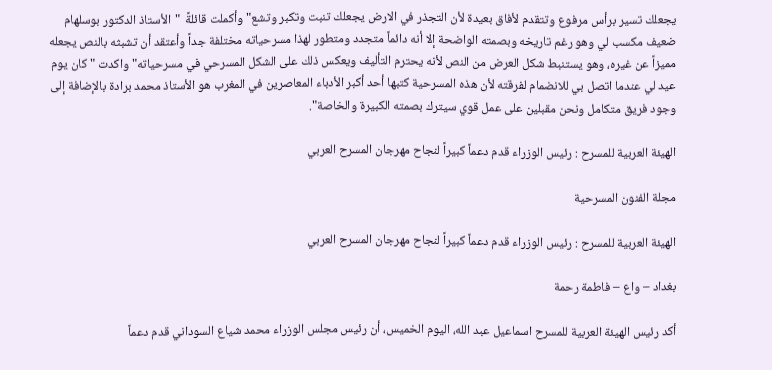يجعلك تسير برأس مرفوع وتتقدم لأفاق بعيدة لأن التجذر في الارض يجعلك تنبت وتكبر وتشع" وأكملت قائلةً  "الأستاذ الدكتور بوسلهام ضعيف مكسب لي وهو رغم تاريخه وبصمته الواضحة إلا أنه دائماً متجدد ومتطور لهذا مسرحياته مختلفة جداً وأعتقد أن تشبثه بالنص يجعله مميزاً عن غيره، وهو يستنبط شكل العرض من النص لأنه يحترم التأليف ويعكس ذلك على الشكل المسرحي في مسرحياته" واكدت "كان يوم عيد لي عندما اتصل بي للانضمام لفرقته لأن هذه المسرحية كتبها أحد أكبر الأدباء المعاصرين في المغرب هو الأستاذ محمد برادة بالإضافة إلى وجود فريق متكامل ونحن مقبلين على عمل قوي سيترك بصمته الكبيرة والخاصة".

الهيئة العربية للمسرح : رئيس الوزراء قدم دعماً كبيراً لنجاح مهرجان المسرح العربي

مجلة الفنون المسرحية

الهيئة العربية للمسرح : رئيس الوزراء قدم دعماً كبيراً لنجاح مهرجان المسرح العربي

بغداد – واع – فاطمة رحمة

أكد رئيس الهيئة العربية للمسرح اسماعيل عبد الله، اليوم الخميس، أن رئيس مجلس الوزراء محمد شياع السوداني قدم دعماً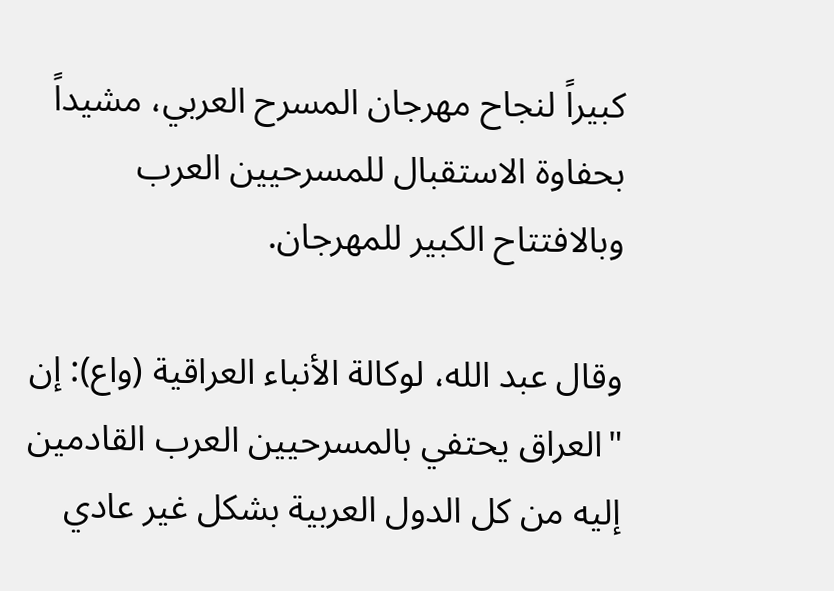كبيراً لنجاح مهرجان المسرح العربي، مشيداً بحفاوة الاستقبال للمسرحيين العرب وبالافتتاح الكبير للمهرجان.

وقال عبد الله، لوكالة الأنباء العراقية (واع): إن "العراق يحتفي بالمسرحيين العرب القادمين إليه من كل الدول العربية بشكل غير عادي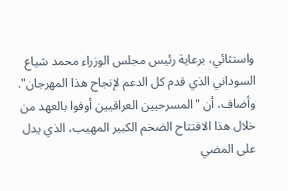واستثائي، برعاية رئيس مجلس الوزراء محمد شياع السوداني الذي قدم كل الدعم لإنجاح هذا المهرجان".
وأضاف، أن "المسرحيين العراقيين أوفوا بالعهد من خلال هذا الافتتاح الضخم الكبير المهيب، الذي يدل على المضي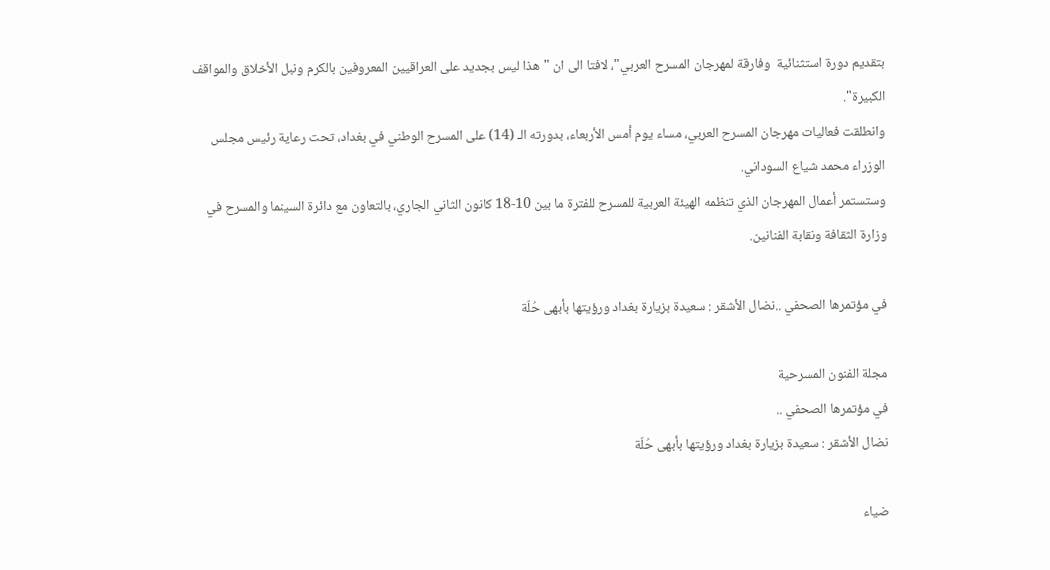بتقديم دورة استثنائية  وفارقة لمهرجان المسرح العربي"، لافتا الى ان "هذا ليس بجديد على العراقيين المعروفين بالكرم ونبل الأخلاق والمواقف الكبيرة".
وانطلقت فعاليات مهرجان المسرح العربي، مساء يوم أمس الأربعاء، بدورته الـ (14) على المسرح الوطني في بغداد، تحت رعاية رئيس مجلس الوزراء محمد شياع السوداني.
وستستمر أعمال المهرجان الذي تنظمه الهيئة العربية للمسرح للفترة ما بين 10-18 كانون الثاني الجاري، بالتعاون مع دائرة السينما والمسرح في وزارة الثقافة ونقابة الفنانين.

في مؤتمرها الصحفي ..نضال الأشقر : سعيدة بزيارة بغداد ورؤيتها بأبهى حُلّة

مجلة الفنون المسرحية
في مؤتمرها الصحفي ..
نضال الأشقر : سعيدة بزيارة بغداد ورؤيتها بأبهى حُلّة

ضياء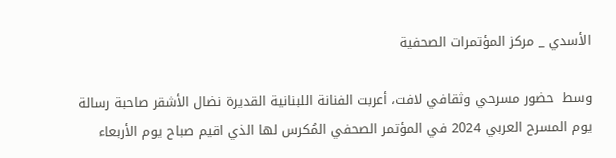الأسدي _ مركز المؤتمرات الصحفية

وسط  حضور مسرحي وثقافي لافت، أعربت الفنانة اللبنانية القديرة نضال الأشقر صاحبة رسالة يوم المسرح العربي 2024 في المؤتمر الصحفي المُكرس لها الذي اقيم صباح يوم الأربعاء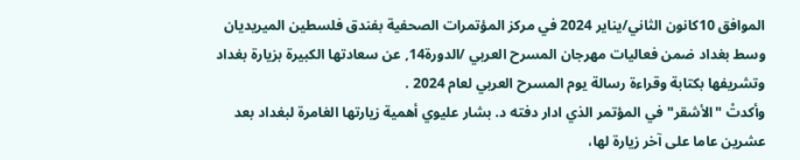الموافق 10كانون الثاني/يناير 2024 في مركز المؤتمرات الصحفية بفندق فلسطين الميريديان وسط بغداد ضمن فعاليات مهرجان المسرح العربي /الدورة14, عن سعادتها الكبيرة بزيارة بغداد وتشريفها بكتابة وقراءة رسالة يوم المسرح العربي لعام 2024 .
وأكدتْ "الأشقر" في المؤتمر الذي ادار دفته د. بشار عليوي أهمية زيارتها الغامرة لبغداد بعد عشرين عاما على آخر زيارة لها،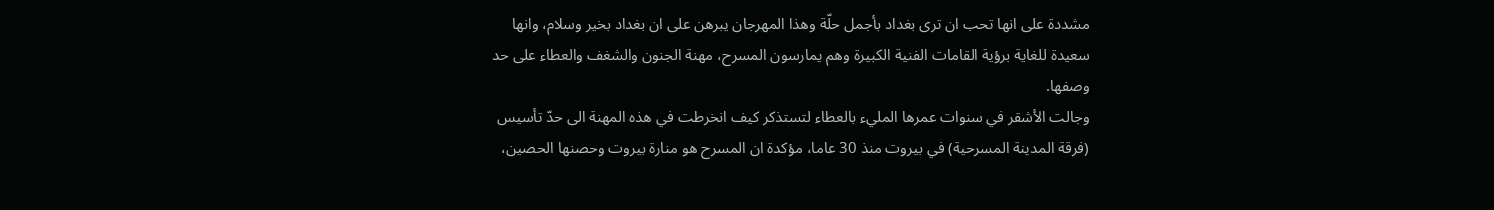مشددة على انها تحب ان ترى بغداد بأجمل حلّة وهذا المهرجان يبرهن على ان بغداد بخير وسلام، وانها سعيدة للغاية برؤية القامات الفنية الكبيرة وهم يمارسون المسرح، مهنة الجنون والشغف والعطاء على حد وصفها.
وجالت الأشقر في سنوات عمرها المليء بالعطاء لتستذكر كيف انخرطت في هذه المهنة الى حدّ تأسيس (فرقة المدينة المسرحية) في بيروت منذ 30 عاما، مؤكدة ان المسرح هو منارة بيروت وحصنها الحصين،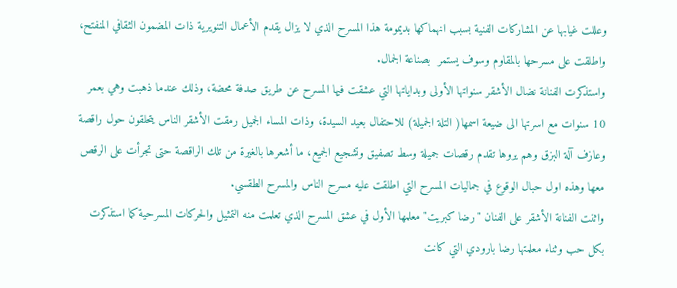وعللت غيابها عن المشاركات الفنية بسبب انهماكها بديمومة هذا المسرح الذي لا يزال يقدم الأعمال التنويرية ذات المضمون الثقافي المنفتح،  واطلقت على مسرحها بالمقاوم وسوف يستمر  بصناعة الجمال.
واستذكرت الفنانة نضال الأشقر سنواتها الأولى وبداياتها التي عشقت فيها المسرح عن طريق صدفة محضة، وذلك عندما ذهبت وهي بعمر 10 سنوات مع اسرتها الى ضيعة اسمها( التلة الجميلة) للاحتفال بعيد السيدة، وذات المساء الجميل رمقت الأشقر الناس يتحلقون حول راقصة وعازف آلة البزق وهم يروها تقدم رقصات جميلة وسط تصفيق وتشجيع الجميع، ما أشعرها بالغيرة من تلك الراقصة حتى تجرأت على الرقص معها وهذه اول حبال الوقوع في جماليات المسرح التي اطلقت عليه مسرح الناس والمسرح الطقسي.
واثنت الفنانة الأشقر على الفنان "رضا كبريت" معلمها الأول في عشق المسرح الذي تعلمت منه التمثيل والحركات المسرحية كما استذكرت بكل حب وثناء معلمتها رضا بارودي التي كانت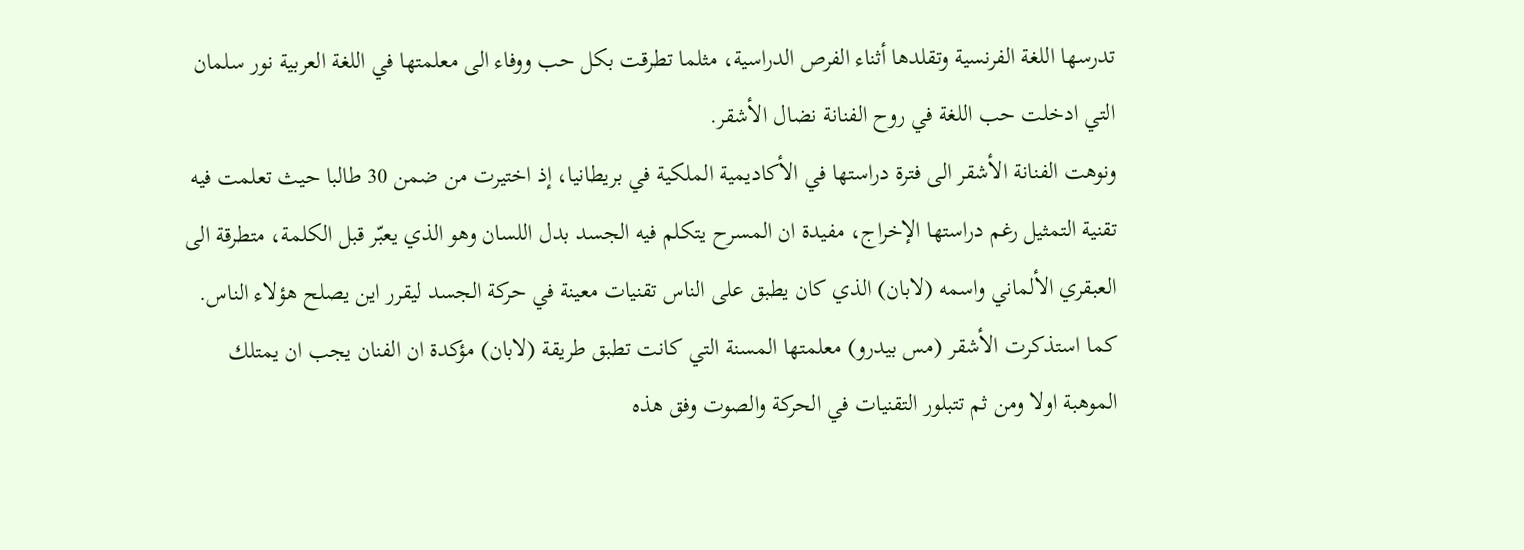تدرسها اللغة الفرنسية وتقلدها أثناء الفرص الدراسية، مثلما تطرقت بكل حب ووفاء الى معلمتها في اللغة العربية نور سلمان التي ادخلت حب اللغة في روح الفنانة نضال الأشقر.
ونوهت الفنانة الأشقر الى فترة دراستها في الأكاديمية الملكية في بريطانيا، إذ اختيرت من ضمن 30 طالبا حيث تعلمت فيه تقنية التمثيل رغم دراستها الإخراج، مفيدة ان المسرح يتكلم فيه الجسد بدل اللسان وهو الذي يعبّر قبل الكلمة، متطرقة الى العبقري الألماني واسمه (لابان) الذي كان يطبق على الناس تقنيات معينة في حركة الجسد ليقرر اين يصلح هؤلاء الناس.
كما استذكرت الأشقر (مس بيدرو) معلمتها المسنة التي كانت تطبق طريقة (لابان) مؤكدة ان الفنان يجب ان يمتلك الموهبة اولا ومن ثم تتبلور التقنيات في الحركة والصوت وفق هذه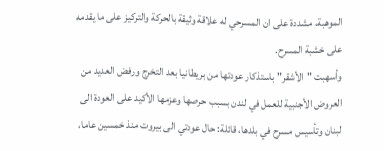الموهبة، مشددة على ان المسرحي له علاقة وثيقة بالحركة والتركيز على ما يقدمه على خشبة المسرح.
وأسهبت "الأشقر" باستذكار عودتها من بريطانيا بعد التخرج ورفض العديد من العروض الأجنبية للعمل في لندن بسبب حرصها وعزمها الأكيد على العودة الى لبنان وتأسيس مسرح في بلدها، قائلة: حال عودتي الى بيروت منذ خمسين عاما،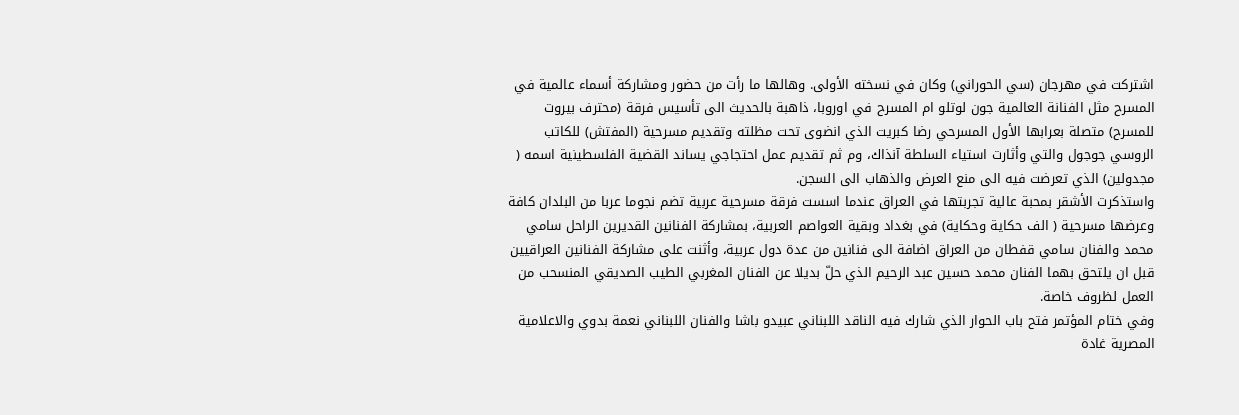اشتركت في مهرجان (سي الحوراني) وكان في نسخته الأولى. وهالها ما رأت من حضور ومشاركة أسماء عالمية في المسرح مثل الفنانة العالمية جون لوتلو ام المسرح في اوروبا، ذاهبة بالحديث الى تأسيس فرقة (محترف بيروت للمسرح) متصلة بعرابها الأول المسرحي رضا كبريت الذي انضوى تحت مظلته وتقديم مسرحية (المفتش) للكاتب الروسي جوجول والتي وأثارت استياء السلطة آنذاك، وم ثم تقديم عمل احتجاجي يساند القضية الفلسطينية اسمه ( مجدولين) الذي تعرضت فيه الى منع العرض والذهاب الى السجن.
واستذكرت الأشقر بمحبة عالية تجربتها في العراق عندما اسست فرقة مسرحية عربية تضم نجوما عربا من البلدان كافة وعرضها مسرحية ( الف حكاية وحكاية) في بغداد وبقية العواصم العربية، بمشاركة الفنانين القديرين الراحل سامي محمد والفنان سامي قفطان من العراق اضافة الى فنانين من عدة دول عربية، وأثنت على مشاركة الفنانين العراقيين قبل ان يلتحق بهما الفنان محمد حسين عبد الرحيم الذي حلّ بديلا عن الفنان المغربي الطيب الصديقي المنسحب من العمل لظروف خاصة.
وفي ختام المؤتمر فتح باب الحوار الذي شارك فيه الناقد اللبناني عبيدو باشا والفنان اللبناني نعمة بدوي والاعلامية المصرية غادة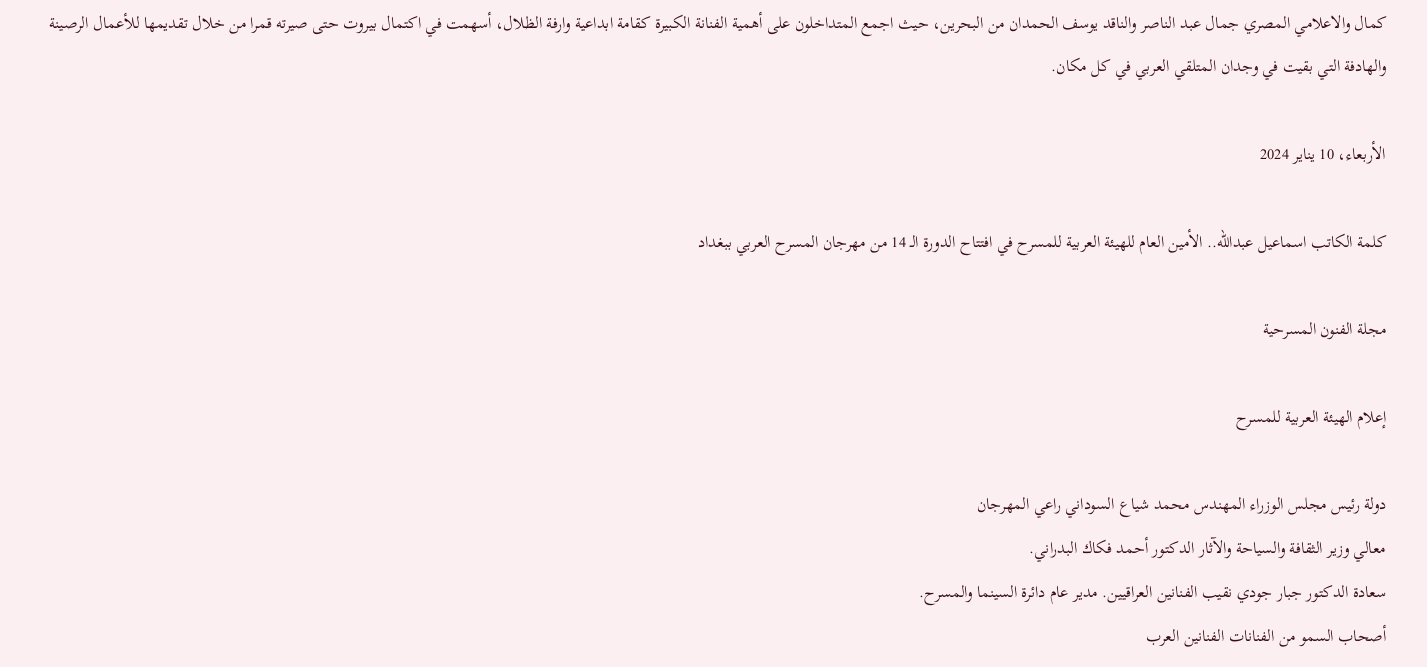كمال والاعلامي المصري جمال عبد الناصر والناقد يوسف الحمدان من البحرين، حيث اجمع المتداخلون على أهمية الفنانة الكبيرة كقامة ابداعية وارفة الظلال، أسهمت في اكتمال بيروت حتى صيرته قمرا من خلال تقديمها للأعمال الرصينة والهادفة التي بقيت في وجدان المتلقي العربي في كل مكان.

الأربعاء، 10 يناير 2024

كلمة الكاتب اسماعيل عبدالله.. الأمين العام للهيئة العربية للمسرح في افتتاح الدورة الـ 14 من مهرجان المسرح العربي ببغداد

مجلة الفنون المسرحية

إعلام الهيئة العربية للمسرح

دولة رئيس مجلس الوزراء المهندس محمد شياع السوداني راعي المهرجان
معالي وزير الثقافة والسياحة والآثار الدكتور أحمد فكاك البدراني.
سعادة الدكتور جبار جودي نقيب الفنانين العراقيين. مدير عام دائرة السينما والمسرح.
أصحاب السمو من الفنانات الفنانين العرب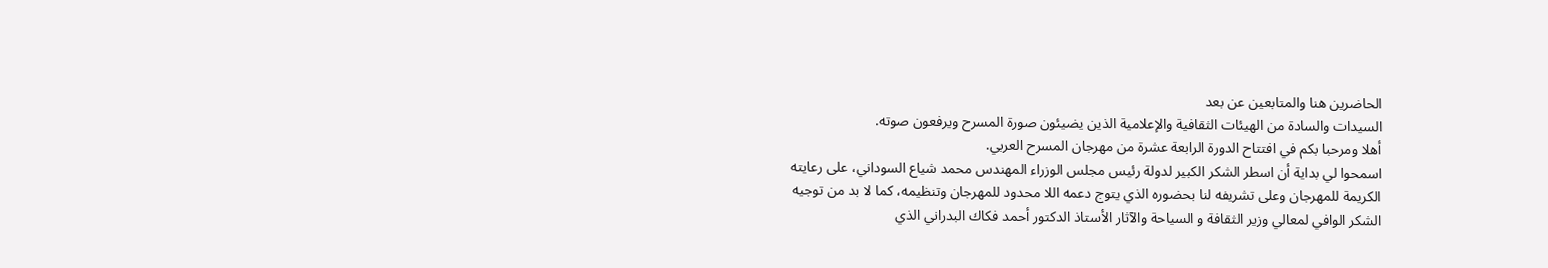الحاضرين هنا والمتابعين عن بعد
السيدات والسادة من الهيئات الثقافية والإعلامية الذين يضيئون صورة المسرح ويرفعون صوته.
أهلا ومرحبا بكم في افتتاح الدورة الرابعة عشرة من مهرجان المسرح العربي.
اسمحوا لي بداية أن اسطر الشكر الكبير لدولة رئيس مجلس الوزراء المهندس محمد شياع السوداني، على رعايته الكريمة للمهرجان وعلى تشريفه لنا بحضوره الذي يتوج دعمه اللا محدود للمهرجان وتنظيمه، كما لا بد من توجيه الشكر الوافي لمعالي وزير الثقافة و السياحة والآثار الأستاذ الدكتور أحمد فكاك البدراني الذي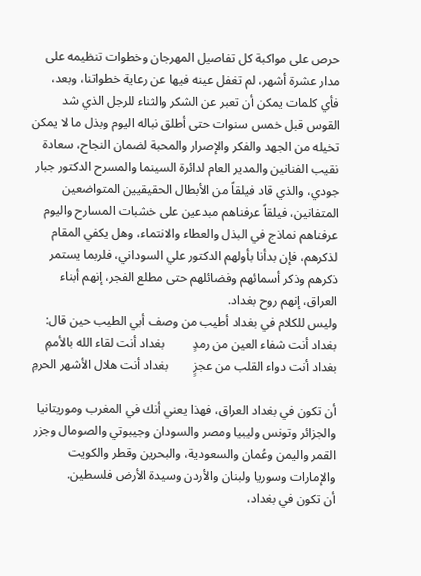حرص على مواكبة كل تفاصيل المهرجان وخطوات تنظيمه على مدار عشرة أشهر، لم تغفل عينه فيها عن رعاية خطواتنا، وبعد، فأي كلمات يمكن أن تعبر عن الشكر والثناء للرجل الذي شد القوس قبل خمس سنوات حتى أطلق نباله اليوم وبذل ما لا يمكن تخيله من الجهد والفكر والإصرار والمحبة لضمان النجاح، سعادة نقيب الفنانين والمدير العام لدائرة السينما والمسرح الدكتور جبار جودي، والذي قاد فيلقاً من الأبطال الحقيقيين المتواضعين المتفانين، فيلقاً عرفناهم مبدعين على خشبات المسارح واليوم عرفناهم نماذج في البذل والعطاء والانتماء، وهل يكفي المقام لذكرهم، فإن بدأنا بأولهم الدكتور علي السوداني، فلربما يستمر ذكرهم وذكر أسمائهم وفضائلهم حتى مطلع الفجر، إنهم أبناء العراق، إنهم روح بغداد.
وليس للكلام في بغداد أطيب من وصف أبي الطيب حين قال:
بغداد أنت شفاء العين من رمدٍ         بغداد أنت لقاء الله بالأممِ
بغداد أنت دواء القلب من عجزٍ        بغداد أنت هلال الأشهر الحرمِ

أن تكون في بغداد العراق، فهذا يعني أنك في المغرب وموريتانيا والجزائر وتونس وليبيا ومصر والسودان وجيبوتي والصومال وجزر القمر واليمن وعُمان والسعودية، والبحرين وقطر والكويت والإمارات وسوريا ولبنان والأردن وسيدة الأرض فلسطين.
أن تكون في بغداد،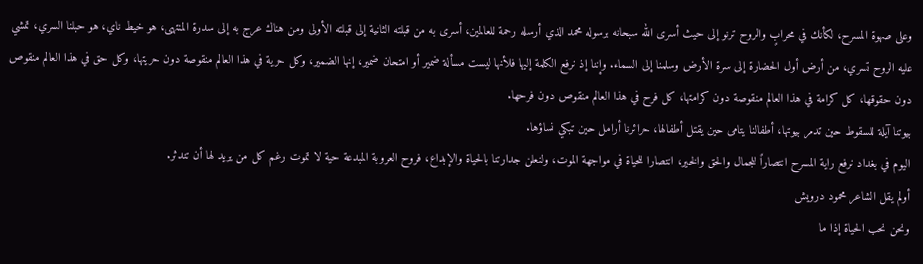وعلى صهوة المسرح، لكأنك في محرابٍ والروح ترنو إلى حيث أسرى الله سبحانه برسوله محمد الذي أرسله رحمة للعالمين، أسرى به من قبلته الثانية إلى قبلته الأولى ومن هناك عرج به إلى سدرة المنتهى، هو خيط ناي، هو حبلنا السري، تمشي عليه الروح تسري، من أرض أول الحضارة إلى سرة الأرض وسلمنا إلى السماء. وإننا إذ نرفع الكلمة إليها فلأنها ليست مسألة ضمير أو امتحان ضمير، إنها الضمير، وكل حرية في هذا العالم منقوصة دون حريتها، وكل حق في هذا العالم منقوص دون حقوقها، كل كرامة في هذا العالم منقوصة دون كرامتها، كل فرح في هذا العالم منقوص دون فرحها.
بيوتنا آيلة للسقوط حين تدمر بيوتها، أطفالنا يتامى حين يقتل أطفالها، حرائرنا أرامل حين تبكي نساؤها.
اليوم في بغداد نرفع راية المسرح انتصاراً للجمال والحق والخير، انتصارا للحياة في مواجهة الموت، ولنعلن جدارتنا بالحياة والإبداع، فروح العروبة المبدعة حية لا تموت رغم كل من يريد لها أن تندثر.
أولم يقل الشاعر محمود درويش
ونحن نحب الحياة إذا ما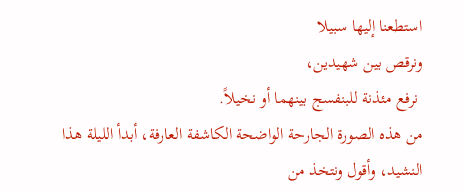استطعنا إليها سبيلا
ونرقص بين شهيدين،
 نرفع مئذنة للبنفسج بينهما أو نخيلاً.
من هذه الصورة الجارحة الواضحة الكاشفة العارفة، أبدأ الليلة هذا النشيد، وأقول ونتخذ من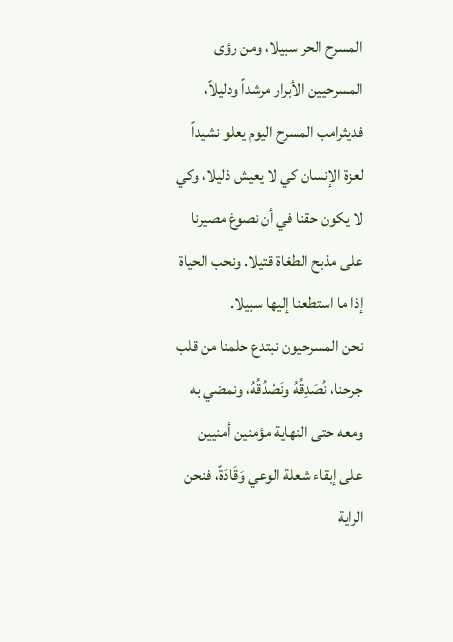المسرح الحر سبيلا، ومن رؤى المسرحيين الأبرار مرشداً ودليلاً، فديثرامب المسرح اليوم يعلو نشيداً لعزة الإنسان كي لا يعيش ذليلا، وكي لا يكون حقنا في أن نصوغ مصيرنا على مذبح الطغاة قتيلا. ونحب الحياة إذا ما استطعنا إليها سبيلا.
نحن المسرحيون نبتدع حلمنا من قلب جرحنا، نُصَدِقُهُ ونَصْدُقُهُ، ونمضي به ومعه حتى النهاية مؤمنين أمنيين على إبقاء شعلة الوعي وَقَادَةً، فنحن الراية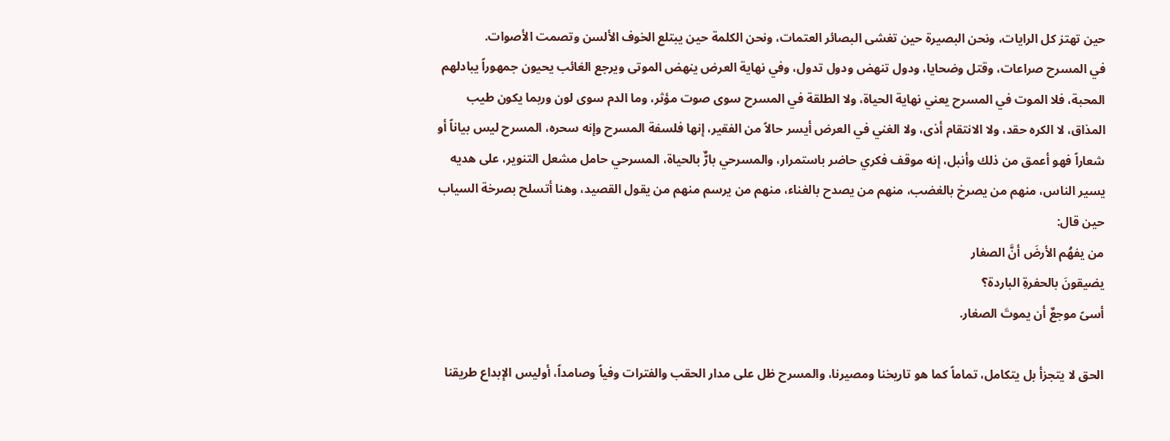حين تهتز كل الرايات، ونحن البصيرة حين تغشى البصائر العتمات، ونحن الكلمة حين يبتلع الخوف الألسن وتصمت الأصوات.
في المسرح صراعات، وقتل وضحايا، ودول تنهض ودول تدول، وفي نهاية العرض ينهض الموتى ويرجع الغائب يحيون جمهوراً يبادلهم المحبة، فلا الموت في المسرح يعني نهاية الحياة، ولا الطلقة في المسرح سوى صوت مؤثر، وما الدم سوى لون وربما يكون طيب المذاق، لا الكره حقد، ولا الانتقام أذى، ولا الغني في العرض أيسر حالاً من الفقير، إنها فلسفة المسرح وإنه سحره، المسرح ليس بياناً أو شعاراً فهو أعمق من ذلك وأنبل، إنه موقف فكري حاضر باستمرار، والمسرحي بارٌّ بالحياة، المسرحي حامل مشعل التنوير، على هديه يسير الناس، منهم من يصرخ بالغضب، منهم من يصدح بالغناء، منهم من يرسم منهم من يقول القصيد، وهنا أتسلح بصرخة السياب حين قال:
من يفهُم الأرضَ أنَّ الصغار
يضيقونَ بالحفرةِ الباردة؟
أسىً موجعٌ أن يموتَ الصغار.

الحق لا يتجزأ بل يتكامل، تماماً كما هو تاريخنا ومصيرنا، والمسرح ظل على مدار الحقب والفترات وفياً وصامداً، أوليس الإبداع طريقنا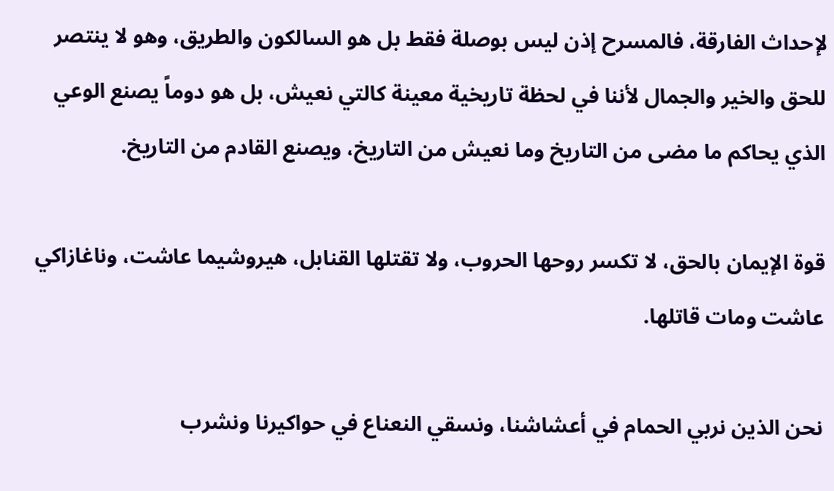لإحداث الفارقة، فالمسرح إذن ليس بوصلة فقط بل هو السالكون والطريق، وهو لا ينتصر للحق والخير والجمال لأننا في لحظة تاريخية معينة كالتي نعيش، بل هو دوماً يصنع الوعي الذي يحاكم ما مضى من التاريخ وما نعيش من التاريخ، ويصنع القادم من التاريخ.

قوة الإيمان بالحق، لا تكسر روحها الحروب، ولا تقتلها القنابل، هيروشيما عاشت، وناغازاكي عاشت ومات قاتلها.

نحن الذين نربي الحمام في أعشاشنا، ونسقي النعناع في حواكيرنا ونشرب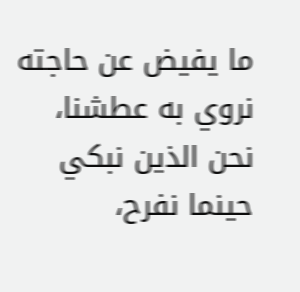ما يفيض عن حاجته نروي به عطشنا، نحن الذين نبكي حينما نفرح،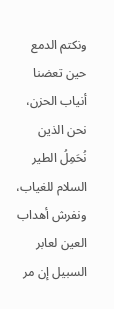ونكتم الدمع حين تعضنا أنياب الحزن، نحن الذين نُحَمِلُ الطير السلام للغياب، ونفرش أهداب العين لعابر السبيل إن مر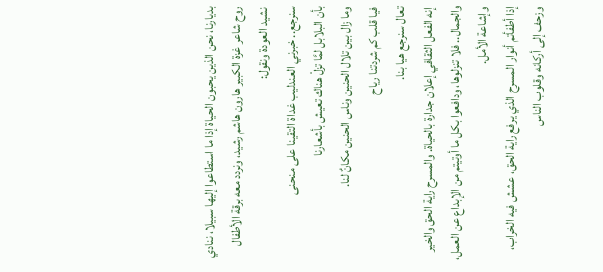بديارنا، نحن الذين يحبون الحياة إذا ما استطاعوا إليها سبيلا، ننادي روح شاعر غزة الكبير هارون هاشم رشيد، ونردد معه برقة الأطفال نشيد العودة ونقول:
سنرجع.. خبرني العندليب غداة التقينا على منحنى
بأن البلابل لمَّا تزلْ هناك تعيش بأشعارنا
وما زال بين تلال الحنين وناس الحنين مكانٌ لنا.
فيا قلب كم شردتنا رياح
تعال سنرجع هيا بنا.
إنه الفعل الثقافي إعلان جدارة بالحياة. والمسرح راية الحق والخير والجمال.. فلا تنزلوها، ودافعوا بكل ما أوتيتم من الإبداع عن العمل، وإشاعة الأمل.
إذا أطفأتم أنوار المسرح الذي يرفع راية الحق، عشش فيه الخراب، وزحف إلى أركانه وقلوب الناس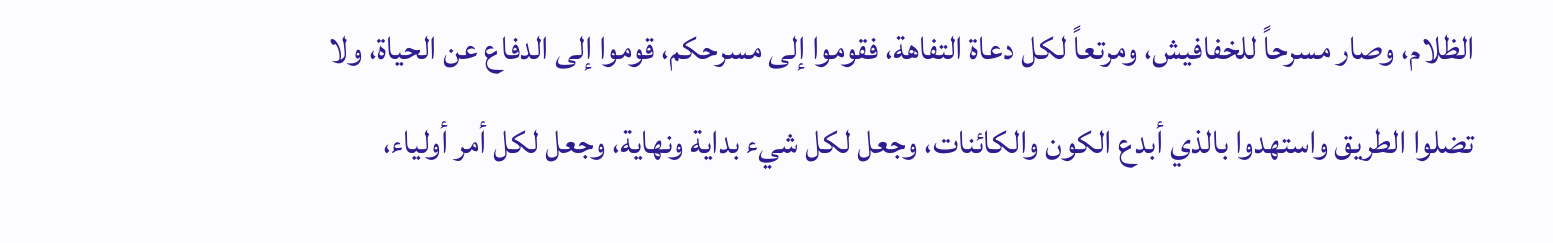الظلام، وصار مسرحاً للخفافيش، ومرتعاً لكل دعاة التفاهة، فقوموا إلى مسرحكم، قوموا إلى الدفاع عن الحياة، ولا تضلوا الطريق واستهدوا بالذي أبدع الكون والكائنات، وجعل لكل شيء بداية ونهاية، وجعل لكل أمر أولياء،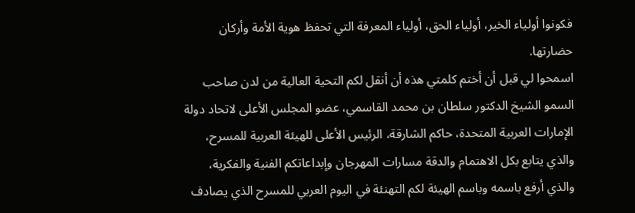فكونوا أولياء الخير، أولياء الحق، أولياء المعرفة التي تحفظ هوية الأمة وأركان حضارتها.
اسمحوا لي قبل أن أختم كلمتي هذه أن أنقل لكم التحية العالية من لدن صاحب السمو الشيخ الدكتور سلطان بن محمد القاسمي، عضو المجلس الأعلى لاتحاد دولة الإمارات العربية المتحدة، حاكم الشارقة، الرئيس الأعلى للهيئة العربية للمسرح، والذي يتابع بكل الاهتمام والدقة مسارات المهرجان وإبداعاتكم الفنية والفكرية، والذي أرفع باسمه وباسم الهيئة لكم التهنئة في اليوم العربي للمسرح الذي يصادف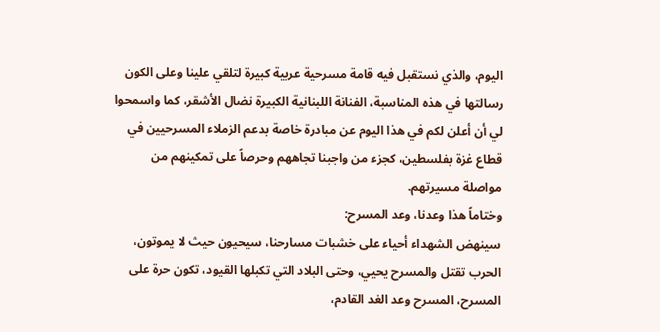اليوم، والذي نستقبل فيه قامة مسرحية عربية كبيرة لتلقي علينا وعلى الكون رسالتها في هذه المناسبة، الفنانة اللبنانية الكبيرة نضال الأشقر، كما واسمحوا لي أن أعلن لكم في هذا اليوم عن مبادرة خاصة بدعم الزملاء المسرحيين في قطاع غزة بفلسطين، كجزء من واجبنا تجاههم وحرصاً على تمكينهم من مواصلة مسيرتهم.
وختاماً هذا وعدنا، وعد المسرح:
سينهض الشهداء أحياء على خشبات مسارحنا، سيحيون حيث لا يموتون، الحرب تقتل والمسرح يحيي، وحتى البلاد التي تكبلها القيود، تكون حرة على المسرح، المسرح وعد الغد القادم،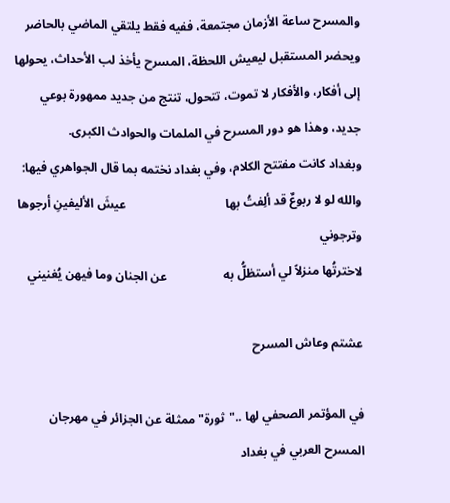والمسرح ساعة الأزمان مجتمعة، ففيه فقط يلتقي الماضي بالحاضر ويحضر المستقبل ليعيش اللحظة، المسرح يأخذ لب الأحداث، يحولها إلى أفكار، والأفكار لا تموت، تتحول، تنتج من جديد ممهورة بوعي جديد، وهذا هو دور المسرح في الملمات والحوادث الكبرى.
وبغداد كانت مفتتح الكلام، وفي بغداد نختمه بما قال الجواهري فيها:
والله لو لا ربوعٌ قد ألِفتُ بها                                عيشَ الأليفينِ أرجوها وترجوني
لاخترتُها منزلاً لي أستظلُّ به                  عن الجنان وما فيهن يُغنيني

عشتم وعاش المسرح

في المؤتمر الصحفي لها .."ثورة" ممثلة عن الجزائر في مهرجان المسرح العربي في بغداد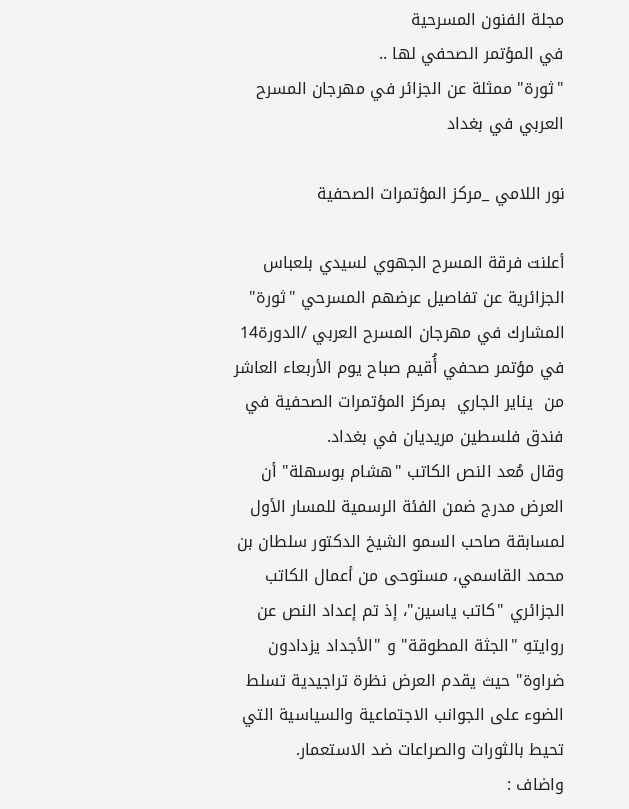مجلة الفنون المسرحية
في المؤتمر الصحفي لها ..
"ثورة" ممثلة عن الجزائر في مهرجان المسرح العربي في بغداد

نور اللامي _مركز المؤتمرات الصحفية

أعلنت فرقة المسرح الجهوي لسيدي بلعباس الجزائرية عن تفاصيل عرضهم المسرحي "ثورة" المشارك في مهرجان المسرح العربي /الدورة14 في مؤتمر صحفي أُقيم صباح يوم الأربعاء العاشر من  يناير الجاري  بمركز المؤتمرات الصحفية في فندق فلسطين مريديان في بغداد.
وقال مُعد النص الكاتب "هشام بوسهلة" أن العرض مدرج ضمن الفئة الرسمية للمسار الأول لمسابقة صاحب السمو الشيخ الدكتور سلطان بن محمد القاسمي، مستوحى من أعمال الكاتب الجزائري "كاتب ياسين"، إذ تم إعداد النص عن روايتهِ "الجثة المطوقة" و "الأجداد يزدادون ضراوة" حيث يقدم العرض نظرة تراجيدية تسلط الضوء على الجوانب الاجتماعية والسياسية التي تحيط بالثورات والصراعات ضد الاستعمار.
واضاف :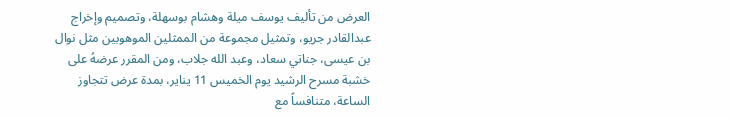العرض من تأليف يوسف ميلة وهشام بوسهلة، وتصميم وإخراج عبدالقادر جريو، وتمثيل مجموعة من الممثلين الموهوبين مثل نوال بن عيسى، جناتي سعاد، وعبد الله جلاب، ومن المقرر عرضهُ على خشبة مسرح الرشيد يوم الخميس 11 يناير، بمدة عرض تتجاوز الساعة، متنافساً مع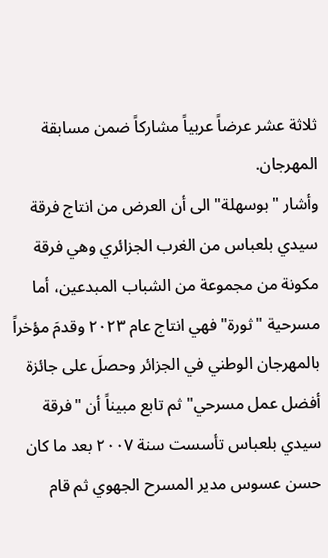ثلاثة عشر عرضاً عربياً مشاركاً ضمن مسابقة المهرجان.
وأشار "بوسهلة" الى أن العرض من انتاج فرقة سيدي بلعباس من الغرب الجزائري وهي فرقة مكونة من مجموعة من الشباب المبدعين، أما مسرحية "ثورة" فهي انتاج عام ٢٠٢٣ وقدمَ مؤخراً بالمهرجان الوطني في الجزائر وحصلَ على جائزة أفضل عمل مسرحي" ثم تابع مبيناً أن "فرقة سيدي بلعباس تأسست سنة ٢٠٠٧ بعد ما كان حسن عسوس مدير المسرح الجهوي ثم قام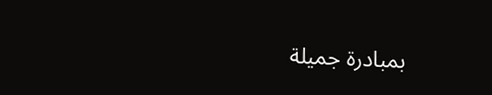بمبادرة جميلة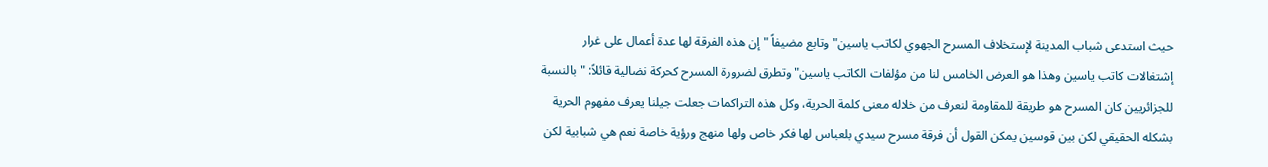حيث استدعى شباب المدينة لإستخلاف المسرح الجهوي لكاتب ياسين" وتابع مضيفاً " إن هذه الفرقة لها عدة أعمال على غرار إشتغالات كاتب ياسين وهذا هو العرض الخامس لنا من مؤلفات الكاتب ياسين" وتطرق لضرورة المسرح كحركة نضالية قائلاً: "بالنسبة للجزائريين كان المسرح هو طريقة للمقاومة لنعرف من خلاله معنى كلمة الحرية، وكل هذه التراكمات جعلت جيلنا يعرف مفهوم الحرية بشكله الحقيقي لكن بين قوسين يمكن القول أن فرقة مسرح سيدي بلعباس لها فكر خاص ولها منهج ورؤية خاصة نعم هي شبابية لكن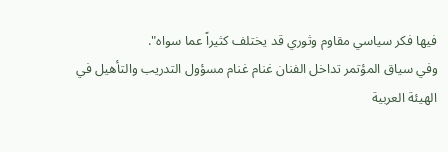فيها فكر سياسي مقاوم وثوري قد يختلف كثيراً عما سواه".
وفي سياق المؤتمر تداخل الفنان غنام غنام مسؤول التدريب والتأهيل في الهيئة العربية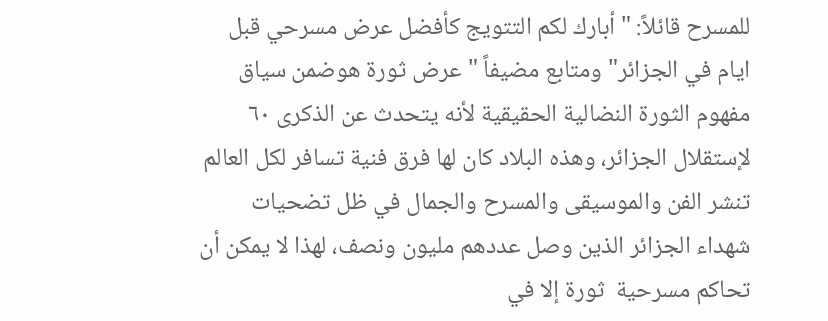للمسرح قائلاً: " أبارك لكم التتويج كأفضل عرض مسرحي قبل ايام في الجزائر" ومتابع مضيفاً "عرض ثورة هوضمن سياق مفهوم الثورة النضالية الحقيقية لأنه يتحدث عن الذكرى ٦٠ لإستقلال الجزائر، وهذه البلاد كان لها فرق فنية تسافر لكل العالم تنشر الفن والموسيقى والمسرح والجمال في ظل تضحيات شهداء الجزائر الذين وصل عددهم مليون ونصف، لهذا لا يمكن أن تحاكم مسرحية  ثورة إلا في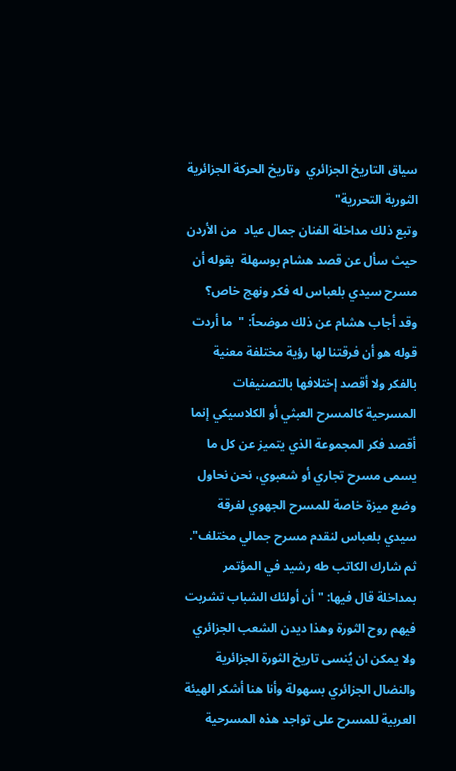سياق التاريخ الجزائري  وتاريخ الحركة الجزائرية الثورية التحررية"
وتبع ذلك مداخلة الفنان جمال عياد  من الأردن حيث سأل عن قصد هشام بوسهلة  بقوله أن مسرح سيدي بلعباس له فكر ونهج خاص؟ وقد أجاب هشام عن ذلك موضحاً: "  ما أردت قوله هو أن فرقتنا لها رؤية مختلفة معنية بالفكر ولا أقصد إختلافها بالتصنيفات المسرحية كالمسرح العبثي أو الكلاسيكي إنما أقصد فكر المجموعة الذي يتميز عن كل ما يسمى مسرح تجاري أو شعبوي، نحن نحاول وضع ميزة خاصة للمسرح الجهوي لفرقة سيدي بلعباس لنقدم مسرح جمالي مختلف".
ثم شارك الكاتب طه رشيد في المؤتمر بمداخلة قال فيها: " أن أولئك الشباب تشربت فيهم روح الثورة وهذا ديدن الشعب الجزائري ولا يمكن ان يُنسى تاريخ الثورة الجزائرية والنضال الجزائري بسهولة وأنا هنا أشكر الهيئة العربية للمسرح على تواجد هذه المسرحية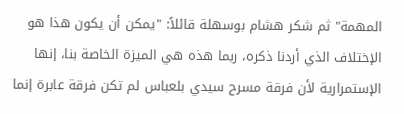المهمة" ثم شكر هشام بوسهلة قائلاً: "يمكن أن يكون هذا هو الإختلاف الذي أردنا ذكره، ربما هذه هي الميزة الخاصة بنا، إنها الإستمرارية لأن فرقة مسرح سيدي بلعباس لم تكن فرقة عابرة إنما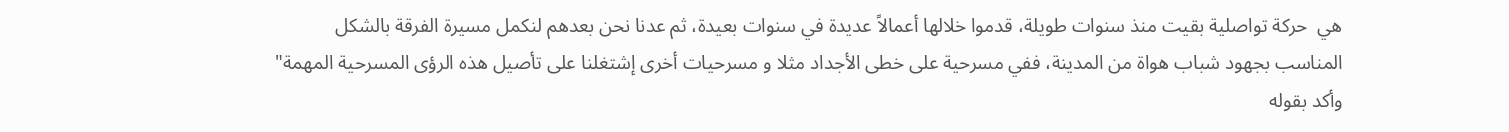هي  حركة تواصلية بقيت منذ سنوات طويلة، قدموا خلالها أعمالاً عديدة في سنوات بعيدة، ثم عدنا نحن بعدهم لنكمل مسيرة الفرقة بالشكل المناسب بجهود شباب هواة من المدينة، ففي مسرحية على خطى الأجداد مثلا و مسرحيات أخرى إشتغلنا على تأصيل هذه الرؤى المسرحية المهمة" وأكد بقوله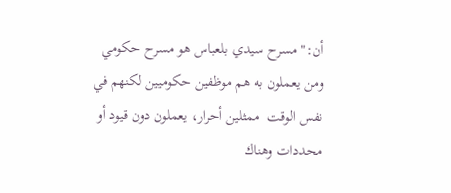أن:" مسرح سيدي بلعباس هو مسرح حكومي ومن يعملون به هم موظفين حكوميين لكنهم في نفس الوقت  ممثلين أحرار، يعملون دون قيود أو محددات وهناك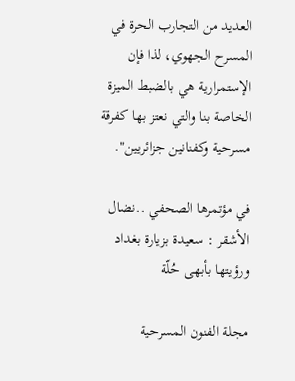العديد من التجارب الحرة في المسرح الجهوي، لذا فإن الإستمرارية هي بالضبط الميزة الخاصة بنا والتي نعتز بها كفرقة مسرحية وكفنانين جزائريين".

في مؤتمرها الصحفي ..نضال الأشقر : سعيدة بزيارة بغداد ورؤيتها بأبهى حُلّة

مجلة الفنون المسرحية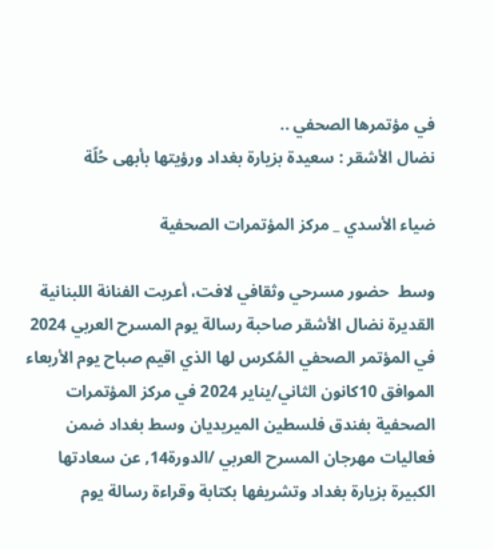في مؤتمرها الصحفي ..
نضال الأشقر : سعيدة بزيارة بغداد ورؤيتها بأبهى حُلّة

ضياء الأسدي _ مركز المؤتمرات الصحفية

وسط  حضور مسرحي وثقافي لافت، أعربت الفنانة اللبنانية القديرة نضال الأشقر صاحبة رسالة يوم المسرح العربي 2024 في المؤتمر الصحفي المُكرس لها الذي اقيم صباح يوم الأربعاء الموافق 10كانون الثاني/يناير 2024 في مركز المؤتمرات الصحفية بفندق فلسطين الميريديان وسط بغداد ضمن فعاليات مهرجان المسرح العربي /الدورة14, عن سعادتها الكبيرة بزيارة بغداد وتشريفها بكتابة وقراءة رسالة يوم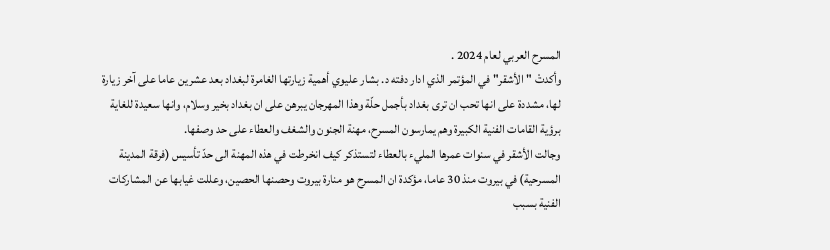المسرح العربي لعام 2024 .
وأكدتْ "الأشقر" في المؤتمر الذي ادار دفته د. بشار عليوي أهمية زيارتها الغامرة لبغداد بعد عشرين عاما على آخر زيارة لها، مشددة على انها تحب ان ترى بغداد بأجمل حلّة وهذا المهرجان يبرهن على ان بغداد بخير وسلام، وانها سعيدة للغاية برؤية القامات الفنية الكبيرة وهم يمارسون المسرح، مهنة الجنون والشغف والعطاء على حد وصفها.
وجالت الأشقر في سنوات عمرها المليء بالعطاء لتستذكر كيف انخرطت في هذه المهنة الى حدّ تأسيس (فرقة المدينة المسرحية) في بيروت منذ 30 عاما، مؤكدة ان المسرح هو منارة بيروت وحصنها الحصين، وعللت غيابها عن المشاركات الفنية بسبب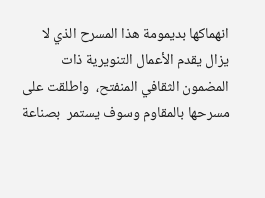انهماكها بديمومة هذا المسرح الذي لا يزال يقدم الأعمال التنويرية ذات المضمون الثقافي المنفتح،  واطلقت على مسرحها بالمقاوم وسوف يستمر  بصناعة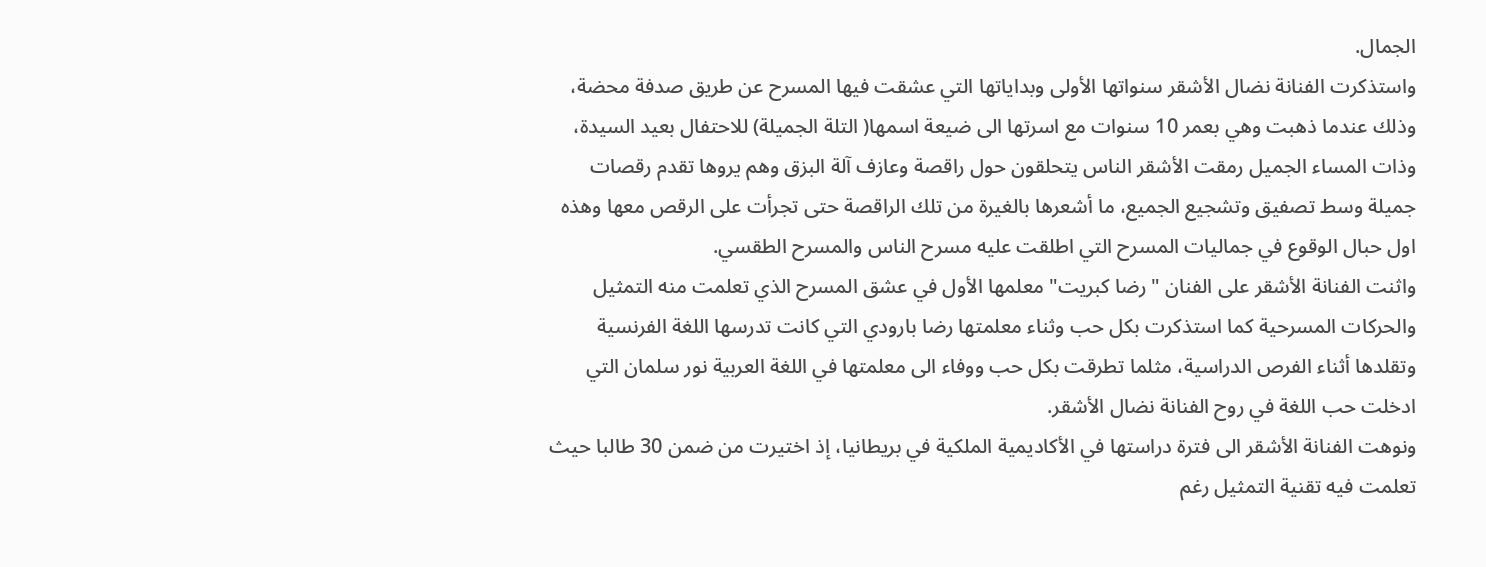الجمال.
واستذكرت الفنانة نضال الأشقر سنواتها الأولى وبداياتها التي عشقت فيها المسرح عن طريق صدفة محضة، وذلك عندما ذهبت وهي بعمر 10 سنوات مع اسرتها الى ضيعة اسمها( التلة الجميلة) للاحتفال بعيد السيدة، وذات المساء الجميل رمقت الأشقر الناس يتحلقون حول راقصة وعازف آلة البزق وهم يروها تقدم رقصات جميلة وسط تصفيق وتشجيع الجميع، ما أشعرها بالغيرة من تلك الراقصة حتى تجرأت على الرقص معها وهذه اول حبال الوقوع في جماليات المسرح التي اطلقت عليه مسرح الناس والمسرح الطقسي.
واثنت الفنانة الأشقر على الفنان "رضا كبريت" معلمها الأول في عشق المسرح الذي تعلمت منه التمثيل والحركات المسرحية كما استذكرت بكل حب وثناء معلمتها رضا بارودي التي كانت تدرسها اللغة الفرنسية وتقلدها أثناء الفرص الدراسية، مثلما تطرقت بكل حب ووفاء الى معلمتها في اللغة العربية نور سلمان التي ادخلت حب اللغة في روح الفنانة نضال الأشقر.
ونوهت الفنانة الأشقر الى فترة دراستها في الأكاديمية الملكية في بريطانيا، إذ اختيرت من ضمن 30 طالبا حيث تعلمت فيه تقنية التمثيل رغم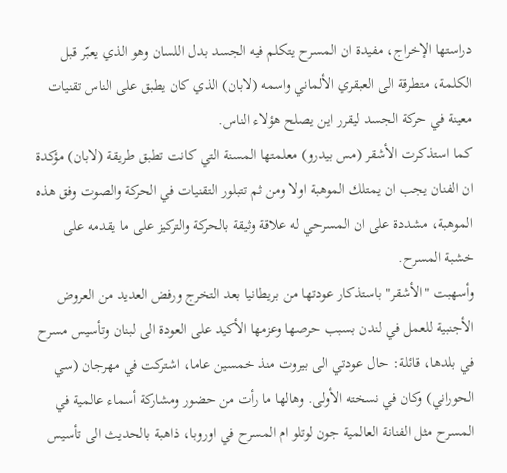دراستها الإخراج، مفيدة ان المسرح يتكلم فيه الجسد بدل اللسان وهو الذي يعبّر قبل الكلمة، متطرقة الى العبقري الألماني واسمه (لابان) الذي كان يطبق على الناس تقنيات معينة في حركة الجسد ليقرر اين يصلح هؤلاء الناس.
كما استذكرت الأشقر (مس بيدرو) معلمتها المسنة التي كانت تطبق طريقة (لابان) مؤكدة ان الفنان يجب ان يمتلك الموهبة اولا ومن ثم تتبلور التقنيات في الحركة والصوت وفق هذه الموهبة، مشددة على ان المسرحي له علاقة وثيقة بالحركة والتركيز على ما يقدمه على خشبة المسرح.
وأسهبت "الأشقر" باستذكار عودتها من بريطانيا بعد التخرج ورفض العديد من العروض الأجنبية للعمل في لندن بسبب حرصها وعزمها الأكيد على العودة الى لبنان وتأسيس مسرح في بلدها، قائلة: حال عودتي الى بيروت منذ خمسين عاما، اشتركت في مهرجان (سي الحوراني) وكان في نسخته الأولى. وهالها ما رأت من حضور ومشاركة أسماء عالمية في المسرح مثل الفنانة العالمية جون لوتلو ام المسرح في اوروبا، ذاهبة بالحديث الى تأسيس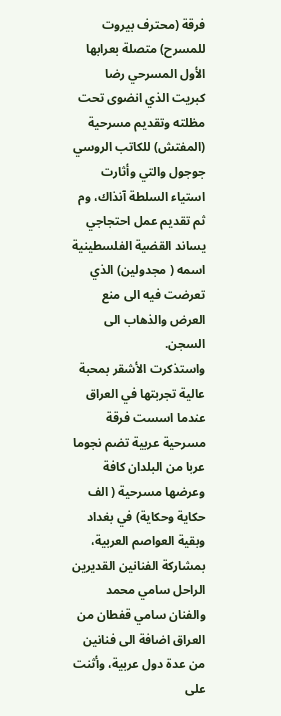فرقة (محترف بيروت للمسرح) متصلة بعرابها الأول المسرحي رضا كبريت الذي انضوى تحت مظلته وتقديم مسرحية (المفتش) للكاتب الروسي جوجول والتي وأثارت استياء السلطة آنذاك، وم ثم تقديم عمل احتجاجي يساند القضية الفلسطينية اسمه ( مجدولين) الذي تعرضت فيه الى منع العرض والذهاب الى السجن.
واستذكرت الأشقر بمحبة عالية تجربتها في العراق عندما اسست فرقة مسرحية عربية تضم نجوما عربا من البلدان كافة وعرضها مسرحية ( الف حكاية وحكاية) في بغداد وبقية العواصم العربية، بمشاركة الفنانين القديرين الراحل سامي محمد والفنان سامي قفطان من العراق اضافة الى فنانين من عدة دول عربية، وأثنت على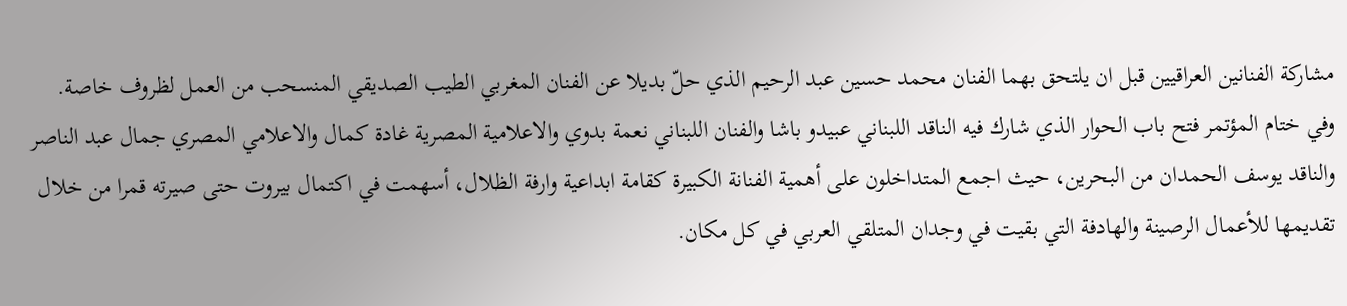مشاركة الفنانين العراقيين قبل ان يلتحق بهما الفنان محمد حسين عبد الرحيم الذي حلّ بديلا عن الفنان المغربي الطيب الصديقي المنسحب من العمل لظروف خاصة.
وفي ختام المؤتمر فتح باب الحوار الذي شارك فيه الناقد اللبناني عبيدو باشا والفنان اللبناني نعمة بدوي والاعلامية المصرية غادة كمال والاعلامي المصري جمال عبد الناصر والناقد يوسف الحمدان من البحرين، حيث اجمع المتداخلون على أهمية الفنانة الكبيرة كقامة ابداعية وارفة الظلال، أسهمت في اكتمال بيروت حتى صيرته قمرا من خلال تقديمها للأعمال الرصينة والهادفة التي بقيت في وجدان المتلقي العربي في كل مكان.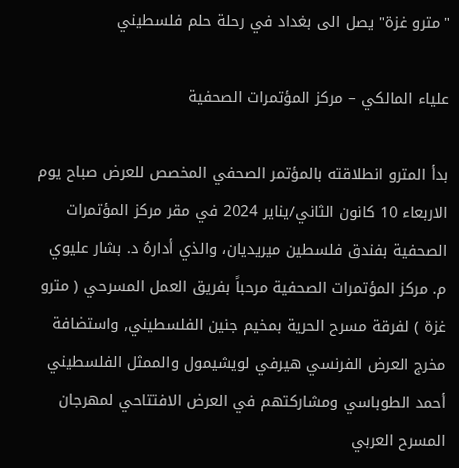"مترو غزة" يصل الى بغداد في رحلة حلم فلسطيني

علياء المالكي – مركز المؤتمرات الصحفية

بدأ المترو انطلاقته بالمؤتمر الصحفي المخصص للعرض صباح يوم الاربعاء 10 كانون الثاني/يناير 2024 في مقر مركز المؤتمرات الصحفية بفندق فلسطين ميريديان، والذي أدارهُ د. بشار عليوي م. مركز المؤتمرات الصحفية مرحباً بفريق العمل المسرحي ( مترو غزة ) لفرقة مسرح الحرية بمخيم جنين الفلسطيني, واستضافة مخرج العرض الفرنسي هيرفي لويشيمول والممثل الفلسطيني أحمد الطوباسي ومشاركتهم في العرض الافتتاحي لمهرجان المسرح العربي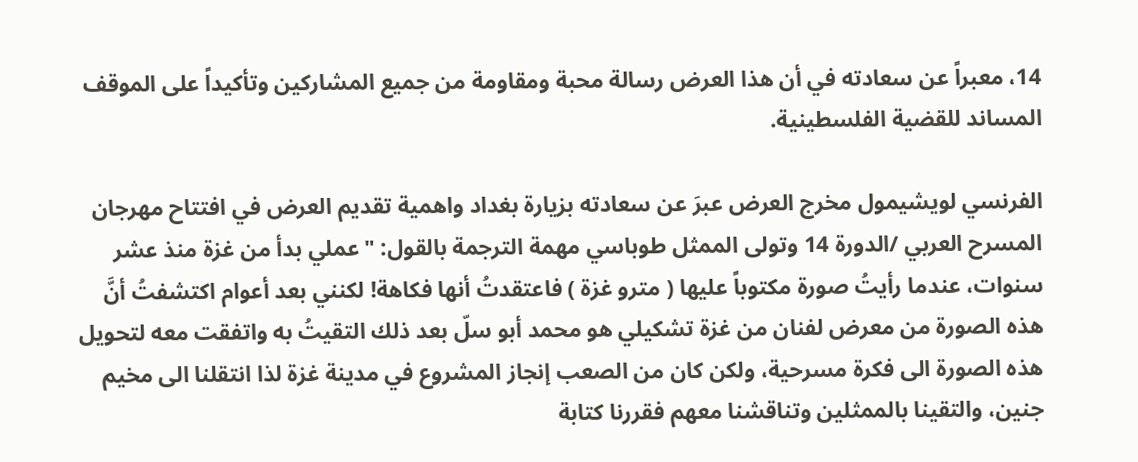14، معبراً عن سعادته في أن هذا العرض رسالة محبة ومقاومة من جميع المشاركين وتأكيداً على الموقف المساند للقضية الفلسطينية.

الفرنسي لويشيمول مخرج العرض عبرَ عن سعادته بزيارة بغداد واهمية تقديم العرض في افتتاح مهرجان المسرح العربي /الدورة 14 وتولى الممثل طوباسي مهمة الترجمة بالقول: "عملي بدأ من غزة منذ عشر سنوات، عندما رأيتُ صورة مكتوباً عليها ( مترو غزة ) فاعتقدتُ أنها فكاهة! لكنني بعد أعوام اكتشفتُ أنَّ هذه الصورة من معرض لفنان من غزة تشكيلي هو محمد أبو سلّ بعد ذلك التقيتُ به واتفقت معه لتحويل هذه الصورة الى فكرة مسرحية، ولكن كان من الصعب إنجاز المشروع في مدينة غزة لذا انتقلنا الى مخيم جنين، والتقينا بالممثلين وتناقشنا معهم فقررنا كتابة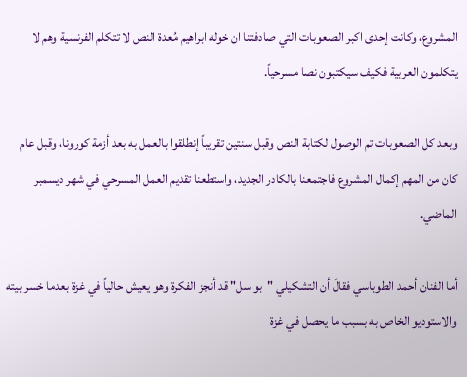المشروع، وكانت إحدى اكبر الصعوبات التي صادفتنا ان خوله ابراهيم مُعدة النص لا تتكلم الفرنسية وهم لا يتكلمون العربية فكيف سيكتبون نصا مسرحياً.

وبعد كل الصعوبات تم الوصول لكتابة النص وقبل سنتين تقريباً إنطلقوا بالعمل به بعد أزمة كورونا، وقبل عام كان من المهم إكمال المشروع فاجتمعنا بالكادر الجديد، واستطعنا تقديم العمل المسرحي في شهر ديسمبر الماضي.

أما الفنان أحمد الطوباسي فقالَ أن التشكيلي "بو سل" قد أنجز الفكرة وهو يعيش حالياً في غزة بعدما خسر بيته والاستوديو الخاص به بسبب ما يحصل في غزة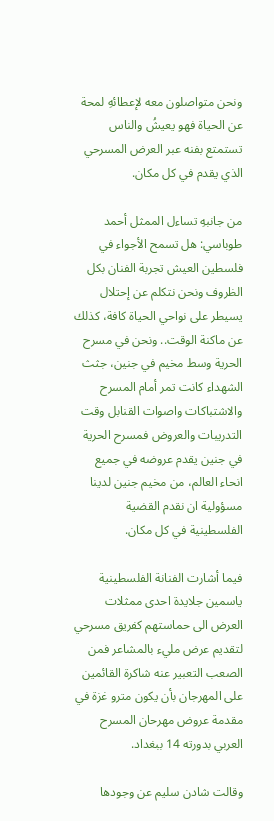ونحن متواصلون معه لإعطائهِ لمحة عن الحياة فهو يعيشُ والناس تستمتع بفنه عبر العرض المسرحي الذي يقدم في كل مكان.

من جانبهِ تساءل الممثل أحمد طوباسي: هل تسمح الأجواء في فلسطين العيش تجربة الفنان بكل الظروف ونحن نتكلم عن إحتلال يسيطر على نواحي الحياة كافة، كذلك عن ماكنة الوقت.. ونحن في مسرح الحرية وسط مخيم في جنين، جثث الشهداء كانت تمر أمام المسرح والاشتباكات واصوات القنابل وقت التدريبات والعروض فمسرح الحرية في جنين يقدم عروضه في جميع انحاء العالم، من مخيم جنين لدينا مسؤولية ان نقدم القضية الفلسطينية في كل مكان.

فيما أشارت الفنانة الفلسطينية ياسمين جلايدة احدى ممثلات العرض الى حماستهم كفريق مسرحي لتقديم عرض مليء بالمشاعر فمن الصعب التعبير عنه شاكرة القائمين على المهرجان بأن يكون مترو غزة في مقدمة عروض مهرحان المسرح العربي بدورته 14 ببغداد.

وقالت شادن سليم عن وجودها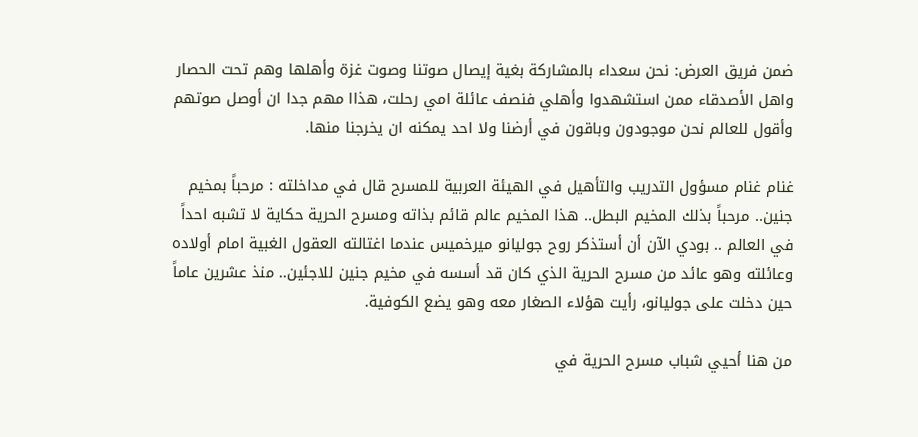ضمن فريق العرض: نحن سعداء بالمشاركة بغية إيصال صوتنا وصوت غزة وأهلها وهم تحت الحصار واهل الأصدقاء ممن استشهدوا وأهلي فنصف عائلة امي رحلت، هذاا مهم جدا ان أوصل صوتهم وأقول للعالم نحن موجودون وباقون في أرضنا ولا احد يمكنه ان يخرجنا منها.

غنام غنام مسؤول التدريب والتأهيل في الهيئة العربية للمسرح قال في مداخلته : مرحباً بمخيم جنين.. مرحباً بذلك المخيم البطل.. هذا المخيم عالم قائم بذاته ومسرح الحرية حكاية لا تشبه احداً في العالم .. بودي الآن أن أستذكر روح جوليانو ميرخميس عندما اغتالته العقول الغبية امام أولاده وعائلته وهو عائد من مسرح الحرية الذي كان قد أسسه في مخيم جنين للاجئين.. منذ عشرين عاماً حين دخلت على جوليانو، رأيت هؤلاء الصغار معه وهو يضع الكوفية.

من هنا أحيي شباب مسرح الحرية في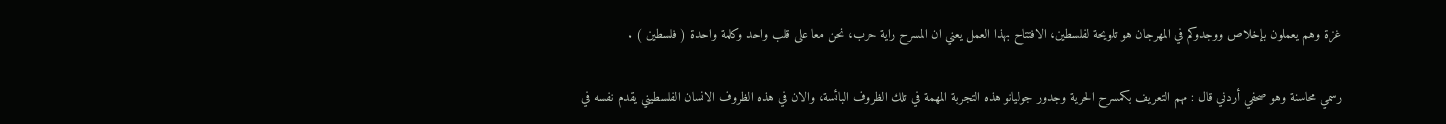غزة وهم يعملون بإخلاص ووجدوكم في المهرجان هو تلويحة لفلسطين، الافتتاح بهذا العمل يعني ان المسرح راية حرب، نحن معا على قلب واحد وكلمة واحدة ( فلسطين ) .

رسمي محاسنة وهو صحفي أردني قال : مهم التعريف بكمسرح الحرية وجدور جوليانو هذه التجربة المهمة في تلك الظروف البائسة، والان في هذه الظروف الانسان الفلسطيني يقدم نفسه في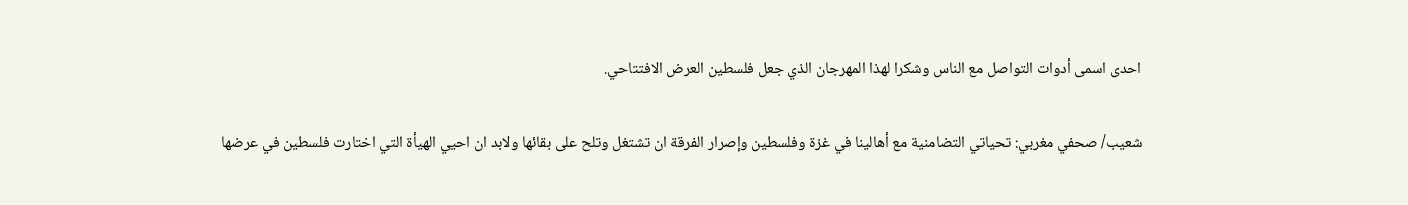احدى اسمى أدوات التواصل مع الناس وشكرا لهذا المهرجان الذي جعل فلسطين العرض الافتتاحي.

شعيب/ صحفي مغربي: تحياتي التضامنية مع أهالينا في غزة وفلسطين وإصرار الفرقة ان تشتغل وتلح على بقائها ولابد ان احيي الهيأة التي اختارت فلسطين في عرضها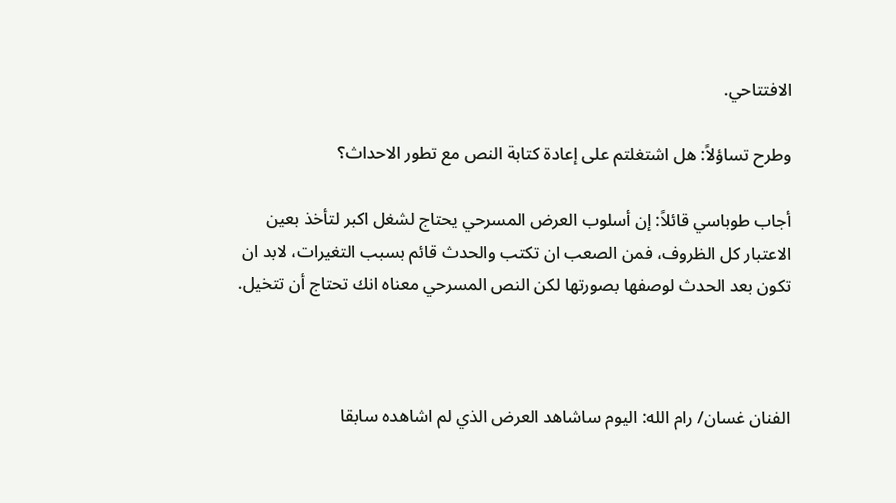الافتتاحي.

وطرح تساؤلاً: هل اشتغلتم على إعادة كتابة النص مع تطور الاحداث؟

أجاب طوباسي قائلاً: إن أسلوب العرض المسرحي يحتاج لشغل اكبر لتأخذ بعين الاعتبار كل الظروف، فمن الصعب ان تكتب والحدث قائم بسبب التغيرات، لابد ان تكون بعد الحدث لوصفها بصورتها لكن النص المسرحي معناه انك تحتاج أن تتخيل.



الفنان غسان/ رام الله: اليوم ساشاهد العرض الذي لم اشاهده سابقا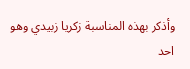وأذكر بهذه المناسبة زكريا زبيدي وهو احد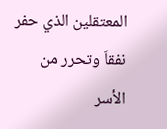المعتقلين الذي حفر نفقاَ وتحرر من الأسر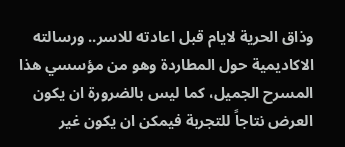وذاق الحرية لايام قبل اعادته للاسر.. ورسالته الاكاديمية حول المطاردة وهو من مؤسسي هذا المسرح الجميل، كما ليس بالضرورة ان يكون العرض نتاجاً للتجربة فيمكن ان يكون غير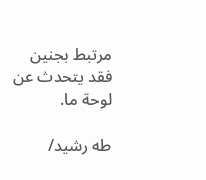مرتبط بجنين فقد يتحدث عن لوحة ما.

طه رشيد/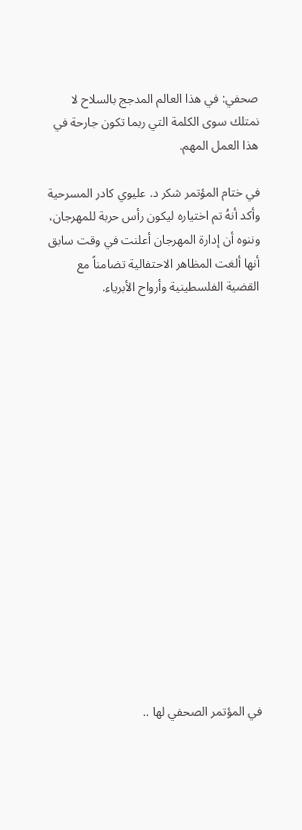صحفي: في هذا العالم المدجج بالسلاح لا نمتلك سوى الكلمة التي ربما تكون جارحة في هذا العمل المهم.

في ختام المؤتمر شكر د. عليوي كادر المسرحية وأكد أنهُ تم اختياره ليكون رأس حربة للمهرجان، وننوه أن إدارة المهرجان أعلنت في وقت سابق أنها ألغت المظاهر الاحتفالية تضامناً مع القضية الفلسطينية وأرواح الأبرياء.

















في المؤتمر الصحفي لها ..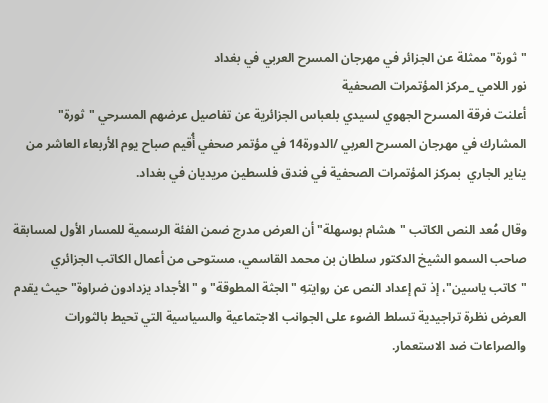"ثورة" ممثلة عن الجزائر في مهرجان المسرح العربي في بغداد
نور اللامي _مركز المؤتمرات الصحفية
أعلنت فرقة المسرح الجهوي لسيدي بلعباس الجزائرية عن تفاصيل عرضهم المسرحي "ثورة" المشارك في مهرجان المسرح العربي /الدورة14 في مؤتمر صحفي أُقيم صباح يوم الأربعاء العاشر من  يناير الجاري  بمركز المؤتمرات الصحفية في فندق فلسطين مريديان في بغداد.

وقال مُعد النص الكاتب "هشام بوسهلة" أن العرض مدرج ضمن الفئة الرسمية للمسار الأول لمسابقة صاحب السمو الشيخ الدكتور سلطان بن محمد القاسمي، مستوحى من أعمال الكاتب الجزائري "كاتب ياسين"، إذ تم إعداد النص عن روايتهِ "الجثة المطوقة" و "الأجداد يزدادون ضراوة" حيث يقدم العرض نظرة تراجيدية تسلط الضوء على الجوانب الاجتماعية والسياسية التي تحيط بالثورات والصراعات ضد الاستعمار.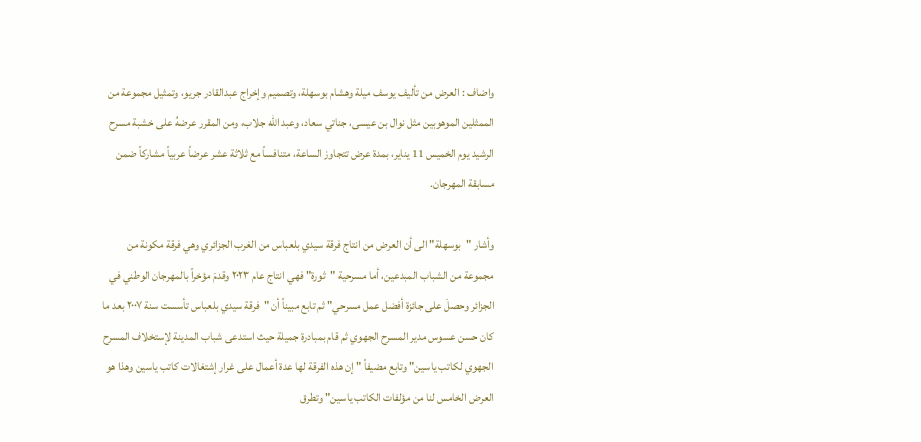واضاف : العرض من تأليف يوسف ميلة وهشام بوسهلة، وتصميم وإخراج عبدالقادر جريو، وتمثيل مجموعة من الممثلين الموهوبين مثل نوال بن عيسى، جناتي سعاد، وعبد الله جلاب، ومن المقرر عرضهُ على خشبة مسرح الرشيد يوم الخميس 11 يناير، بمدة عرض تتجاوز الساعة، متنافساً مع ثلاثة عشر عرضاً عربياً مشاركاً ضمن مسابقة المهرجان.

وأشار "بوسهلة" الى أن العرض من انتاج فرقة سيدي بلعباس من الغرب الجزائري وهي فرقة مكونة من مجموعة من الشباب المبدعين، أما مسرحية "ثورة" فهي انتاج عام ٢٠٢٣ وقدمَ مؤخراً بالمهرجان الوطني في الجزائر وحصلَ على جائزة أفضل عمل مسرحي" ثم تابع مبيناً أن "فرقة سيدي بلعباس تأسست سنة ٢٠٠٧ بعد ما كان حسن عسوس مدير المسرح الجهوي ثم قام بمبادرة جميلة حيث استدعى شباب المدينة لإستخلاف المسرح الجهوي لكاتب ياسين" وتابع مضيفاً " إن هذه الفرقة لها عدة أعمال على غرار إشتغالات كاتب ياسين وهذا هو العرض الخامس لنا من مؤلفات الكاتب ياسين" وتطرق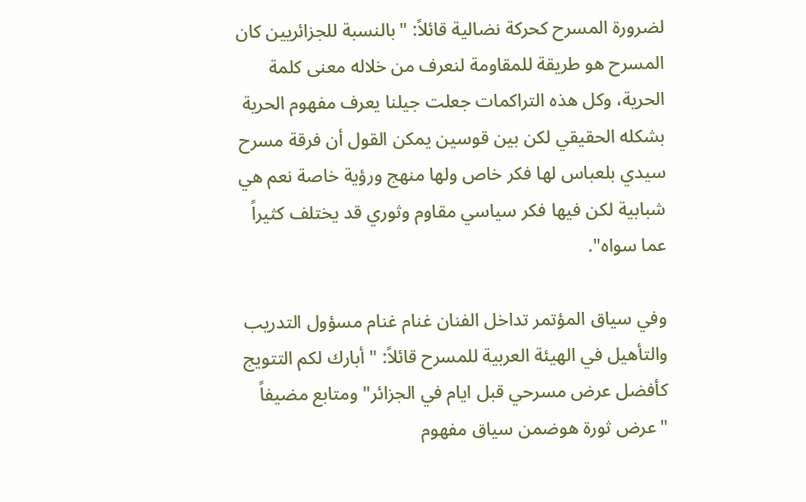لضرورة المسرح كحركة نضالية قائلاً: "بالنسبة للجزائريين كان المسرح هو طريقة للمقاومة لنعرف من خلاله معنى كلمة الحرية، وكل هذه التراكمات جعلت جيلنا يعرف مفهوم الحرية بشكله الحقيقي لكن بين قوسين يمكن القول أن فرقة مسرح سيدي بلعباس لها فكر خاص ولها منهج ورؤية خاصة نعم هي شبابية لكن فيها فكر سياسي مقاوم وثوري قد يختلف كثيراً عما سواه".

وفي سياق المؤتمر تداخل الفنان غنام غنام مسؤول التدريب والتأهيل في الهيئة العربية للمسرح قائلاً: " أبارك لكم التتويج كأفضل عرض مسرحي قبل ايام في الجزائر" ومتابع مضيفاً "عرض ثورة هوضمن سياق مفهوم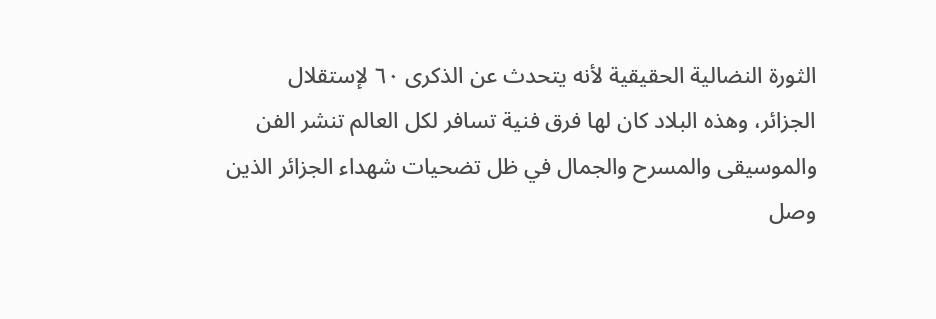الثورة النضالية الحقيقية لأنه يتحدث عن الذكرى ٦٠ لإستقلال الجزائر، وهذه البلاد كان لها فرق فنية تسافر لكل العالم تنشر الفن والموسيقى والمسرح والجمال في ظل تضحيات شهداء الجزائر الذين وصل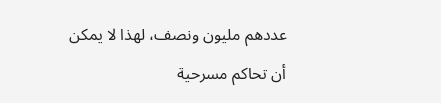عددهم مليون ونصف، لهذا لا يمكن أن تحاكم مسرحية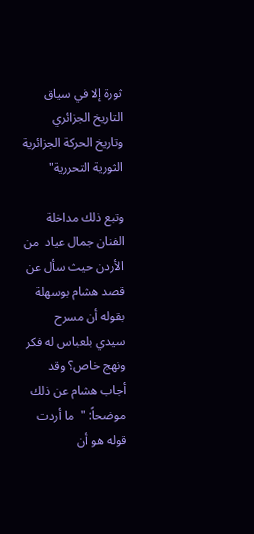ثورة إلا في سياق التاريخ الجزائري  وتاريخ الحركة الجزائرية الثورية التحررية"

وتبع ذلك مداخلة الفنان جمال عياد  من الأردن حيث سأل عن قصد هشام بوسهلة  بقوله أن مسرح سيدي بلعباس له فكر ونهج خاص؟ وقد أجاب هشام عن ذلك موضحاً: "  ما أردت قوله هو أن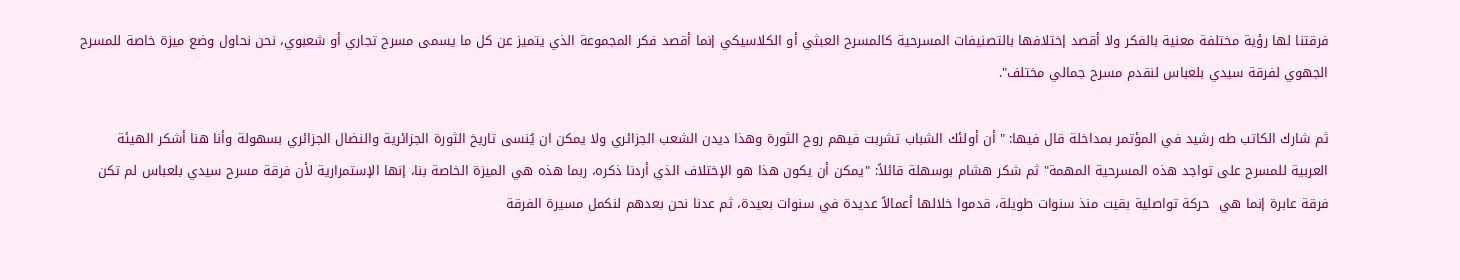فرقتنا لها رؤية مختلفة معنية بالفكر ولا أقصد إختلافها بالتصنيفات المسرحية كالمسرح العبثي أو الكلاسيكي إنما أقصد فكر المجموعة الذي يتميز عن كل ما يسمى مسرح تجاري أو شعبوي، نحن نحاول وضع ميزة خاصة للمسرح الجهوي لفرقة سيدي بلعباس لنقدم مسرح جمالي مختلف".

ثم شارك الكاتب طه رشيد في المؤتمر بمداخلة قال فيها: " أن أولئك الشباب تشربت فيهم روح الثورة وهذا ديدن الشعب الجزائري ولا يمكن ان يُنسى تاريخ الثورة الجزائرية والنضال الجزائري بسهولة وأنا هنا أشكر الهيئة العربية للمسرح على تواجد هذه المسرحية المهمة" ثم شكر هشام بوسهلة قائلاً: "يمكن أن يكون هذا هو الإختلاف الذي أردنا ذكره، ربما هذه هي الميزة الخاصة بنا، إنها الإستمرارية لأن فرقة مسرح سيدي بلعباس لم تكن فرقة عابرة إنما هي  حركة تواصلية بقيت منذ سنوات طويلة، قدموا خلالها أعمالاً عديدة في سنوات بعيدة، ثم عدنا نحن بعدهم لنكمل مسيرة الفرقة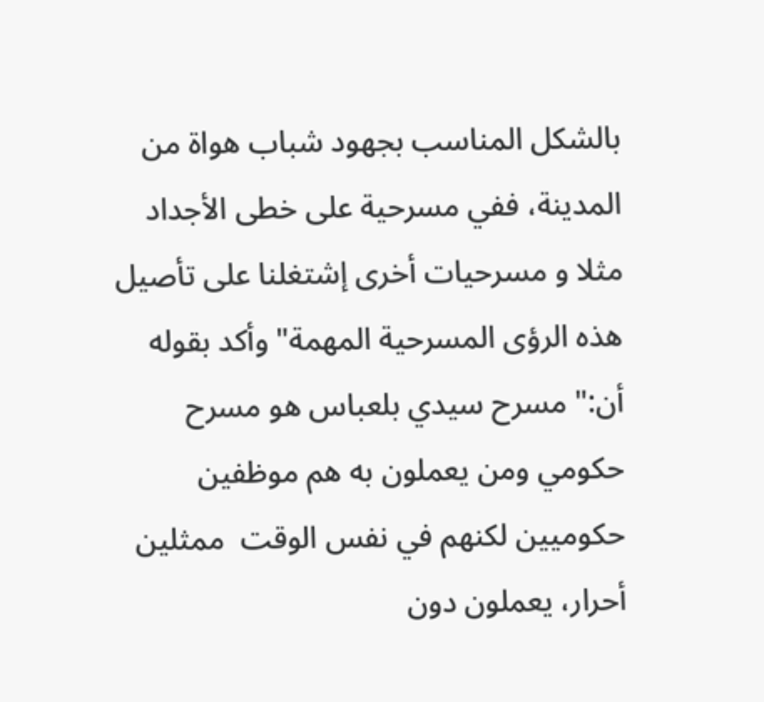بالشكل المناسب بجهود شباب هواة من المدينة، ففي مسرحية على خطى الأجداد مثلا و مسرحيات أخرى إشتغلنا على تأصيل هذه الرؤى المسرحية المهمة" وأكد بقوله أن:" مسرح سيدي بلعباس هو مسرح حكومي ومن يعملون به هم موظفين حكوميين لكنهم في نفس الوقت  ممثلين أحرار، يعملون دون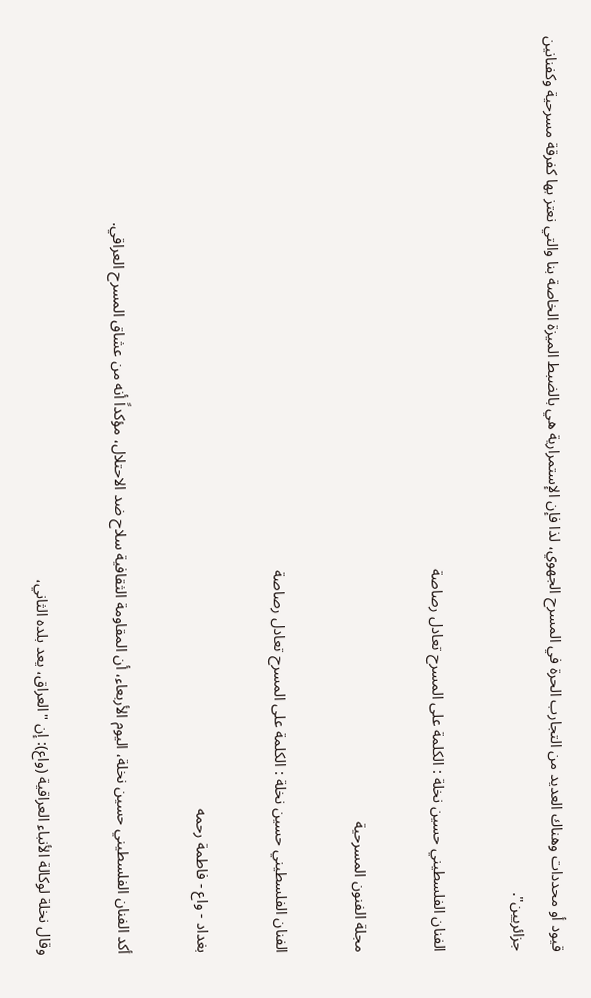قيود أو محددات وهناك العديد من التجارب الحرة في المسرح الجهوي، لذا فإن الإستمرارية هي بالضبط الميزة الخاصة بنا والتي نعتز بها كفرقة مسرحية وكفنانين جزائريين".

الفنان الفلسطيني حسين نخلة : الكلمة على المسرح تعادل رصاصة

مجلة الفنون المسرحية

الفنان الفلسطيني حسين نخلة : الكلمة على المسرح تعادل رصاصة

بغداد - واع - فاطمة رحمه

أكد الفنان الفلسطيني حسين نخلة، اليوم الأربعاء، أن المقاومة الثقافية سلاح ضد الاحتلال، مؤكداً أنه من عشاق المسرح العراقي.

وقال نخلة لوكالة الأنباء العراقية (واع): إن "العراق، يعد بلده الثاني،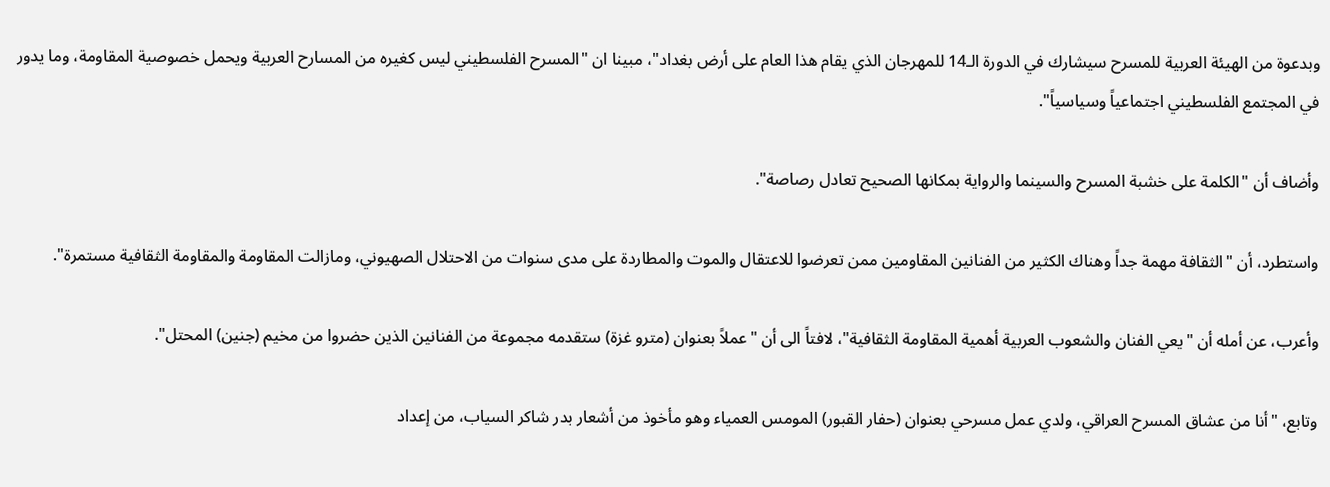وبدعوة من الهيئة العربية للمسرح سيشارك في الدورة الـ14 للمهرجان الذي يقام هذا العام على أرض بغداد"، مبينا ان "المسرح الفلسطيني ليس كغيره من المسارح العربية ويحمل خصوصية المقاومة، وما يدور في المجتمع الفلسطيني اجتماعياً وسياسياً".

وأضاف أن "الكلمة على خشبة المسرح والسينما والرواية بمكانها الصحيح تعادل رصاصة".

واستطرد، أن "الثقافة مهمة جداً وهناك الكثير من الفنانين المقاومين ممن تعرضوا للاعتقال والموت والمطاردة على مدى سنوات من الاحتلال الصهيوني، ومازالت المقاومة والمقاومة الثقافية مستمرة".

وأعرب، عن أمله أن "يعي الفنان والشعوب العربية أهمية المقاومة الثقافية"، لافتاً الى أن "عملاً بعنوان (مترو غزة) ستقدمه مجموعة من الفنانين الذين حضروا من مخيم (جنين) المحتل".

وتابع، "أنا من عشاق المسرح العراقي، ولدي عمل مسرحي بعنوان (حفار القبور) المومس العمياء وهو مأخوذ من أشعار بدر شاكر السياب، من إعداد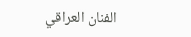الفنان العراقي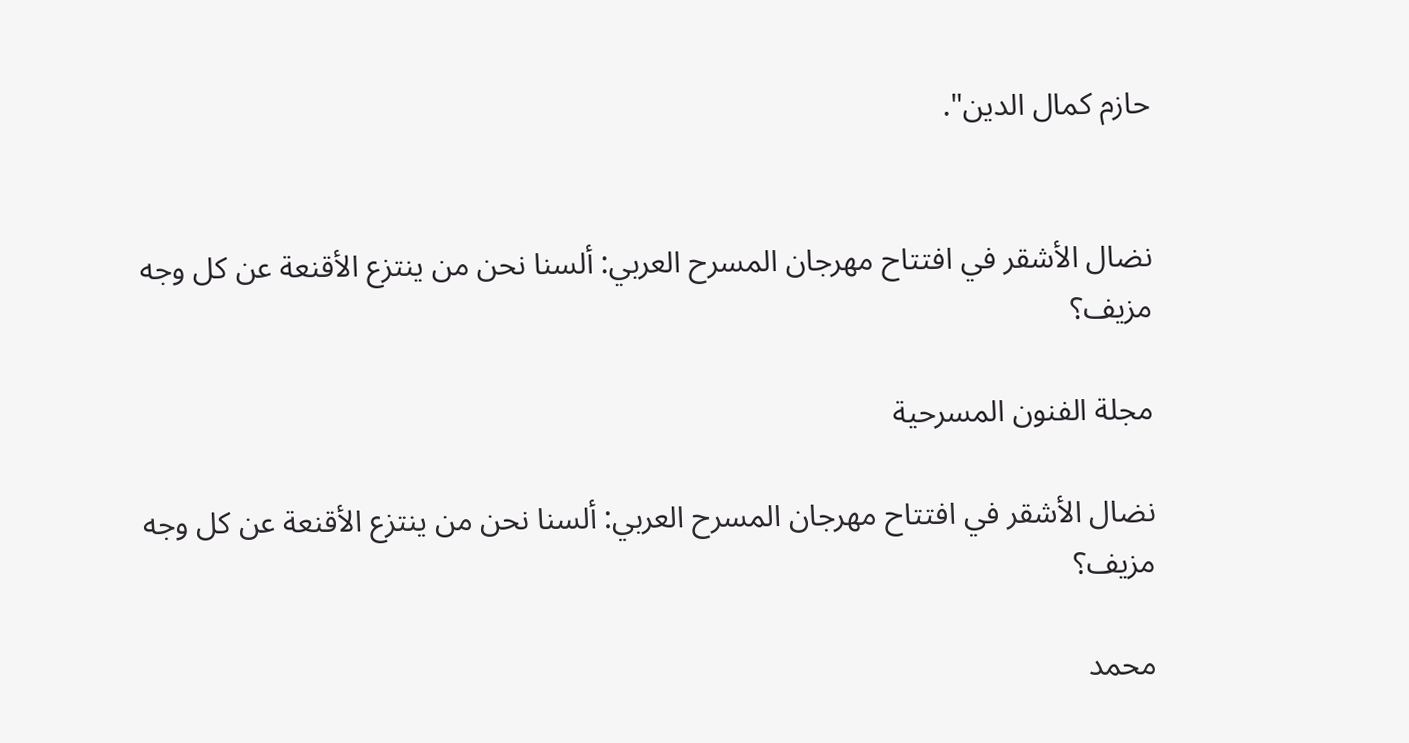حازم كمال الدين".


نضال الأشقر في افتتاح مهرجان المسرح العربي: ألسنا نحن من ينتزع الأقنعة عن كل وجه مزيف؟

مجلة الفنون المسرحية

نضال الأشقر في افتتاح مهرجان المسرح العربي: ألسنا نحن من ينتزع الأقنعة عن كل وجه مزيف؟

محمد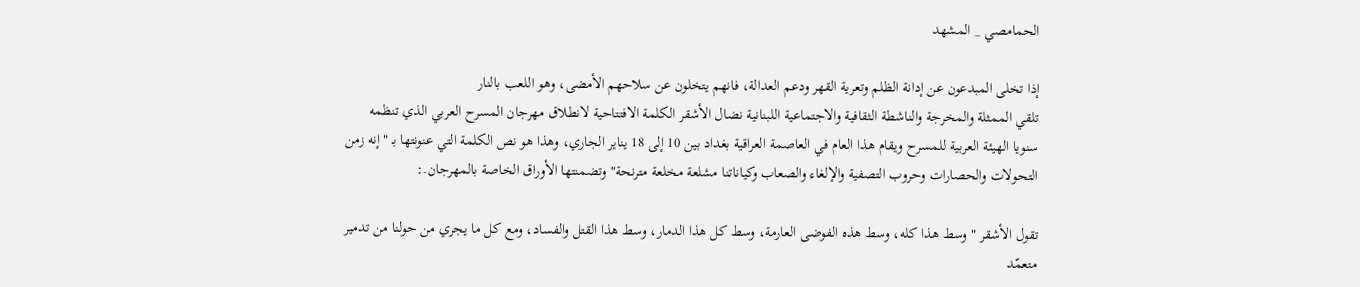الحمامصي _ المشهد

إذا تخلى المبدعون عن إدانة الظلم وتعرية القهر ودعم العدالة، فانهم يتخلون عن سلاحهم الأمضى، وهو اللعب بالنار
تلقي الممثلة والمخرجة والناشطة الثقافية والاجتماعية اللبنانية نضال الأشقر الكلمة الافتتاحية لانطلاق مهرجان المسرح العربي الذي تنظمه سنويا الهيئة العربية للمسرح ويقام هذا العام في العاصمة العراقية بغداد بين 10 إلى 18 يناير الجاري، وهذا هو نص الكلمة التي عنونتها بـ "إنه زمن التحولات والحصارات وحروب التصفية والإلغاء والصعاب وكياناتنا مشلعة مخلعة مترنحة"وتضمنتها الأوراق الخاصة بالمهرجان.:

تقول الأشقر "وسط هذا كله، وسط هذه الفوضى العارمة، وسط كل هذا الدمار، وسط هذا القتل والفساد، ومع كل ما يجري من حولنا من تدمير متعمّد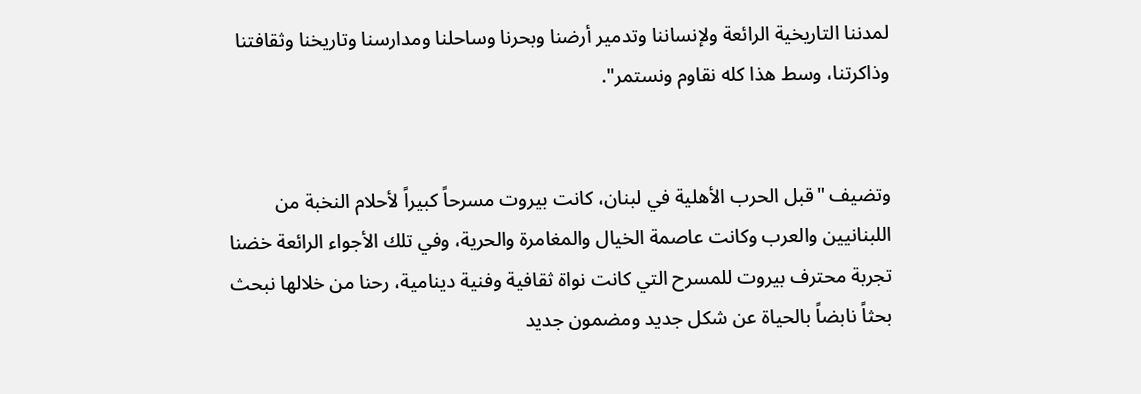لمدننا التاريخية الرائعة ولإنساننا وتدمير أرضنا وبحرنا وساحلنا ومدارسنا وتاريخنا وثقافتنا وذاكرتنا، وسط هذا كله نقاوم ونستمر".


وتضيف "قبل الحرب الأهلية في لبنان، كانت بيروت مسرحاً كبيراً لأحلام النخبة من اللبنانيين والعرب وكانت عاصمة الخيال والمغامرة والحرية، وفي تلك الأجواء الرائعة خضنا تجربة محترف بيروت للمسرح التي كانت نواة ثقافية وفنية دينامية، رحنا من خلالها نبحث بحثاً نابضاً بالحياة عن شكل جديد ومضمون جديد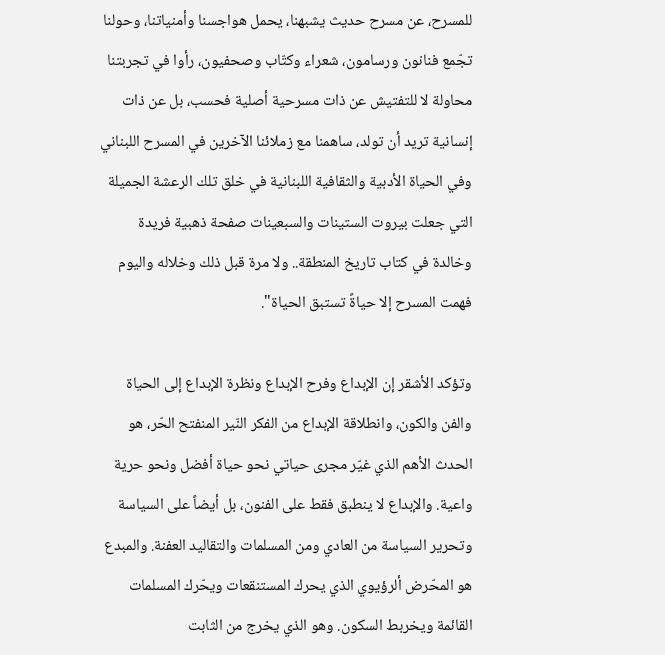للمسرح، عن مسرح حديث يشبهنا، يحمل هواجسنا وأمنياتنا، وحولنا تجّمع فنانون ورسامون، شعراء وكتّاب وصحفيون، رأوا في تجربتنا محاولة لا للتفتيش عن ذات مسرحية أصلية فحسب، بل عن ذات إنسانية تريد أن تولد، ساهمنا مع زملائنا الآخرين في المسرح اللبناني وفي الحياة الأدبية والثقافية اللبنانية في خلق تلك الرعشة الجميلة التي جعلت بيروت الستينات والسبعينات صفحة ذهبية فريدة وخالدة في كتاب تاريخ المنطقة.. ولا مرة قبل ذلك وخلاله واليوم فهمت المسرح إلا حياةً تستبق الحياة".

وتؤكد الأشقر إن الإبداع وفرح الإبداع ونظرة الإبداع إلى الحياة والفن والكون، وانطلاقة الإبداع من الفكر النّير المنفتح الحّر، هو الحدث الأهم الذي غيّر مجرى حياتي نحو حياة أفضل ونحو حرية واعية. والإبداع لا ينطبق فقط على الفنون، بل أيضاً على السياسة وتحرير السياسة من العادي ومن المسلمات والتقاليد العفنة. والمبدع هو المحّرض ألرؤيوي الذي يحرك المستنقعات ويحّرك المسلمات القائمة ويخربط السكون. وهو الذي يخرج من الثابت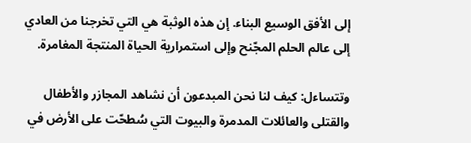إلى الأفق الوسيع البناء. إن هذه الوثبة هي التي تخرجنا من العادي إلى عالم الحلم المجّنح وإلى استمرارية الحياة المنتجة المغامرة.

وتتساءل: كيف لنا نحن المبدعون أن نشاهد المجازر والأطفال والقتلى والعائلات المدمرة والبيوت التي سُطحّت على الأرض في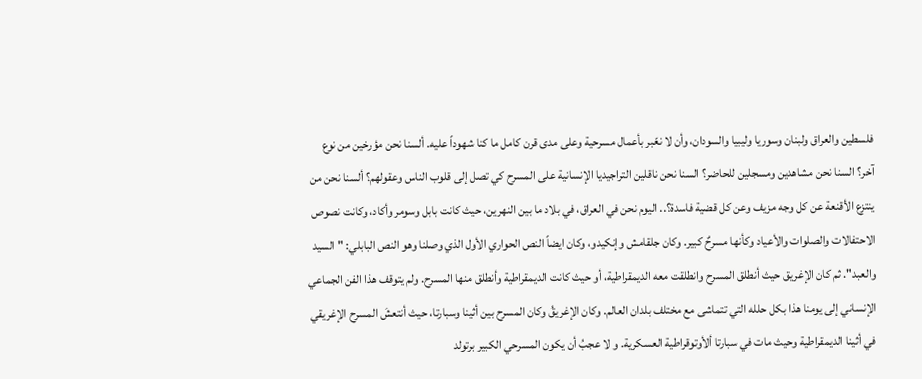فلسطين والعراق ولبنان وسوريا وليبيا والسودان، وأن لا نعّبر بأعمال مسرحية وعلى مدى قرن كامل ما كنا شهوداً عليه. ألسنا نحن مؤرخين من نوع آخر؟ السنا نحن مشاهدين ومسجلين للحاضر؟ السنا نحن ناقلين التراجيديا الإنسانية على المسرح كي تصل إلى قلوب الناس وعقولهم؟ ألسنا نحن من ينتزع الأقنعة عن كل وجه مزيف وعن كل قضية فاسدة؟.. اليوم نحن في العراق، في بلاد ما بين النهرين، حيث كانت بابل وسومر وأكاد، وكانت نصوص الاحتفالات والصلوات والأعياد وكأنها مسرحٌ كبير. وكان جلقامش وإنكيدو، وكان ايضاً النص الحواري الأول الذي وصلنا وهو النص البابلي: "السيد والعبد". ثم كان الإغريق حيث أنطلق المسرح وانطلقت معه الديمقراطية، أو حيث كانت الديمقراطية وأنطلق منها المسرح. ولم يتوقف هذا الفن الجماعي الإنساني إلى يومنا هذا بكل حلله التي تتماشى مع مختلف بلدان العالم. وكان الإغريقُ وكان المسرح بين أثينا وسبارتا، حيث أنتعشَ المسرح الإغريقي في أثينا الديمقراطية وحيث مات في سبارتا ألأوتوقراطية العسكرية. و لا عجبُ أن يكون المسرحي الكبير برتولد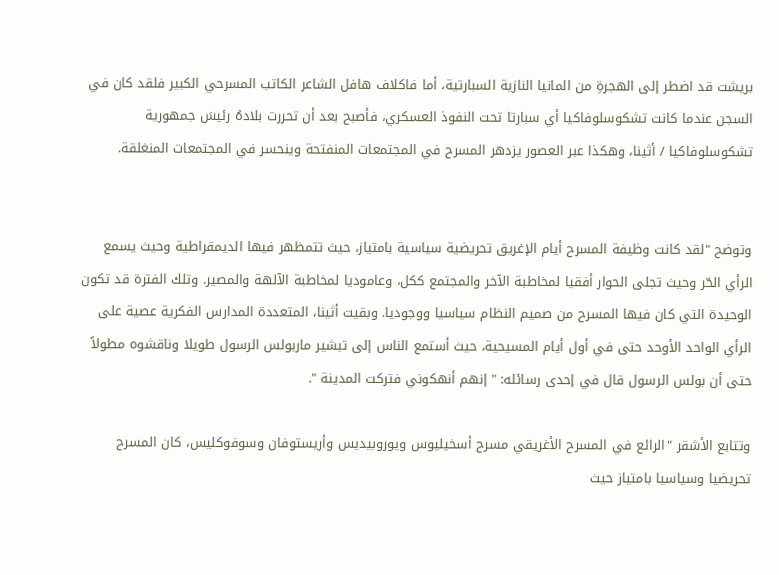بريشت قد اضطر إلى الهجرةِ من المانيا النازية السبارتية، أما فاكلاف هافل الشاعر الكاتب المسرحي الكبير فلقد كان في السجن عندما كانت تشكوسلوفاكيا أي سبارتا تحت النفوذ العسكري، فأصبح بعد أن تحررت بلادهُ رئيسَ جمهورية تشكوسلوفاكيا / أثينا، وهكذا عبر العصور يزدهر المسرح في المجتمعات المنفتحة وينحسر في المجتمعات المنغلقة.


وتوضح "لقد كانت وظيفة المسرح أيام الإغريق تحريضية سياسية بامتياز، حيث تتمظهر فيها الديمقراطية وحيث يسمع الرأي الحّر وحيث تجلى الحوار أفقيا لمخاطبة الآخر والمجتمع ككل، وعاموديا لمخاطبة الآلهة والمصير. وتلك الفترة قد تكون الوحيدة التي كان فيها المسرح من صميم النظام سياسيا ووجوديا. وبقيت أثينا، المتعددة المدارس الفكرية عصية على الرأي الواحد الأوحد حتى في أول أيام المسيحية، حيث أستمع الناس إلى تبشير ماربولس الرسول طويلا وناقشوه مطولاً حتى أن بولس الرسول قال في إحدى رسائله: " إنهم أنهكوني فتركت المدينة ".

وتتابع الأشقر "الرائع في المسرح الأغريقي مسرح أسخيليوس ويوروبيديس وأريستوفان وسوفوكليس، كان المسرح تحريضيا وسياسيا بامتياز حيث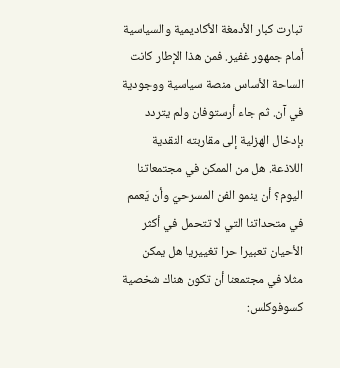تبارت كبار الأدمغة الأكاديمية والسياسية أمام جمهور غفير. فمن هذا الإطار كانت الساحة الأساس منصة سياسية ووجودية في آن. ثم جاء أرستوفان ولم يتردد بإدخال الهزلية إلى مقاربته النقدية اللاذعة. هل من الممكن في مجتمعاتنا اليوم؟ أن ينمو الفن المسرحيّ وأن يَعمم في متحداتنا التي لا تتحمل في أكثر الأحيان تعبيرا حرا تغييريا هل يمكن مثلا في مجتمعنا أن تكون هناك شخصية كسوفوكلس: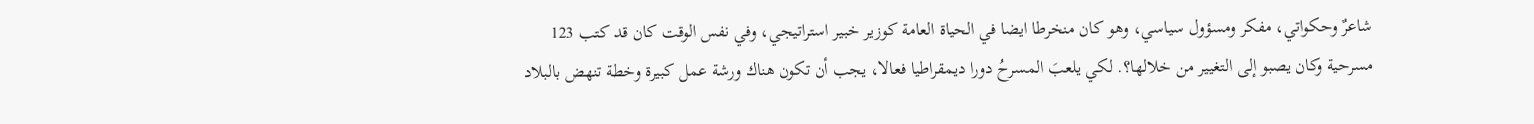شاعرٌ وحكواتي، مفكر ومسؤول سياسي، وهو كان منخرطا ايضا في الحياة العامة كوزير خبير استراتيجي، وفي نفس الوقت كان قد كتب 123 مسرحية وكان يصبو إلى التغيير من خلالها؟. لكي يلعبَ المسرحُ دورا ديمقراطيا فعالا، يجب أن تكون هناك ورشة عمل كبيرة وخطة تنهض بالبلاد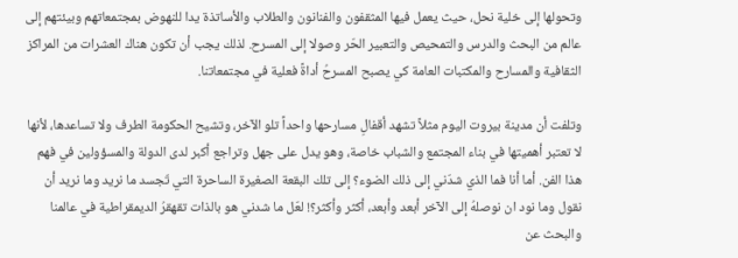وتحولها إلى خلية نحل، حيث يعمل فيها المثقفون والفنانون والطلاب والأساتذة يدا للنهوض بمجتمعاتهم وبيئتهم إلى عالم من البحث والدرس والتمحيص والتعبير الحّر وصولا إلى المسرح. لذلك يجب أن تكون هناك العشرات من المراكز الثقافية والمسارح والمكتبات العامة كي يصبح المسرحُ أداةً فعلية في مجتمعاتنا.

وتلفت أن مدينة بيروت اليوم مثلاً تشهد أقفالِ مسارحها واحداً تلو الآخر، وتشيح الحكومة الطرف ولا تساعدها، لأنها لا تعتبر أهميتها في بناء المجتمع والشباب خاصة، وهو يدل على جهل وتراجع أكبر لدى الدولة والمسؤولين في فهم هذا الفن. أما أنا فما الذي شدّني إلى ذلك الضوء؟ إلى تلك البقعة الصغيرة الساحرة التي تّجسد ما نريد وما نريد أن نقول وما نود ان نوصلهُ إلى الآخر أبعد وأبعد، أكثر وأكثر؟! لعّل ما شدني هو بالذات تقهقرُ الديمقراطية في عالمنا والبحث عن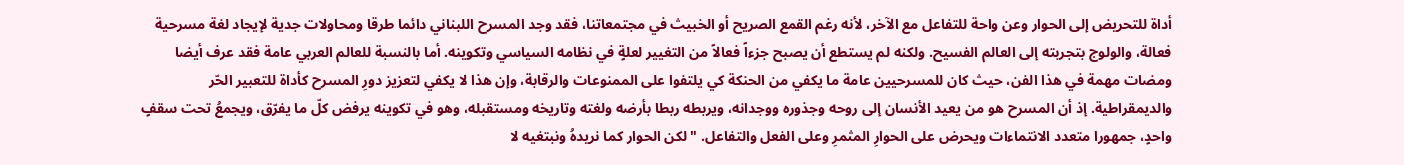أداة للتحريض إلى الحوار وعن واحة للتفاعل مع الآخر، لأنه رغم القمع الصريح أو الخبيث في مجتمعاتنا، فقد وجد المسرح اللبناني دائما طرقا ومحاولات جدية لإيجاد لغة مسرحية فعالة، والولوج بتجربته إلى العالم الفسيح. ولكنه لم يستطع أن يصبح جزءاً فعالاً من التغيير لعلةٍ في نظامه السياسي وتكوينه. أما بالنسبة للعالم العربي عامة فقد عرف أيضا ومضات مهمة في هذا الفن، حيث كان للمسرحيين عامة ما يكفي من الحنكة كي يلتفوا على الممنوعات والرقابة، وإن هذا لا يكفي لتعزيز دورِ المسرح كأداة للتعبير الحّر والديمقراطية. إذ أن المسرح هو من يعيد الأنسان إلى روحه وجذوره ووجدانه، ويربطه ربطا بأرضه ولغته وتاريخه ومستقبله، وهو في تكوينه يرفض كلّ ما يفرّق، ويجمعُ تحت سقفٍ واحدٍ، جمهورا متعدد الانتماءات ويحرض على الحوارِ المثمرِ وعلى الفعل والتفاعل. " لكن الحوار كما نريدهُ ونبتغيه لا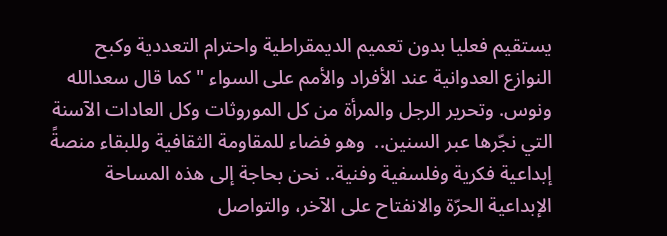يستقيم فعليا بدون تعميم الديمقراطية واحترام التعددية وكبح النوازع العدوانية عند الأفراد والأمم على السواء " كما قال سعدالله ونوس. وتحرير الرجل والمرأة من كل الموروثات وكل العادات الآسنة التي نجّرها عبر السنين..  وهو فضاء للمقاومة الثقافية وللبقاء منصةً إبداعية فكرية وفلسفية وفنية.. نحن بحاجة إلى هذه المساحة الإبداعية الحرّة والانفتاح على الآخر، والتواصل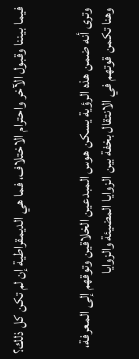فيما بيننا وقبول الآخر واحترام الاختلاف، فما هي الديمقراطية إن لم تكن كل ذلك؟


وترى أنه ضمن هذه الرؤية يسكن هوس المبدعين الخلاقين وتوقهم إلى المعرفة، وهنا تكمن قوتهم في الانتقال بخفة بين الزوايا المضيئة والزوايا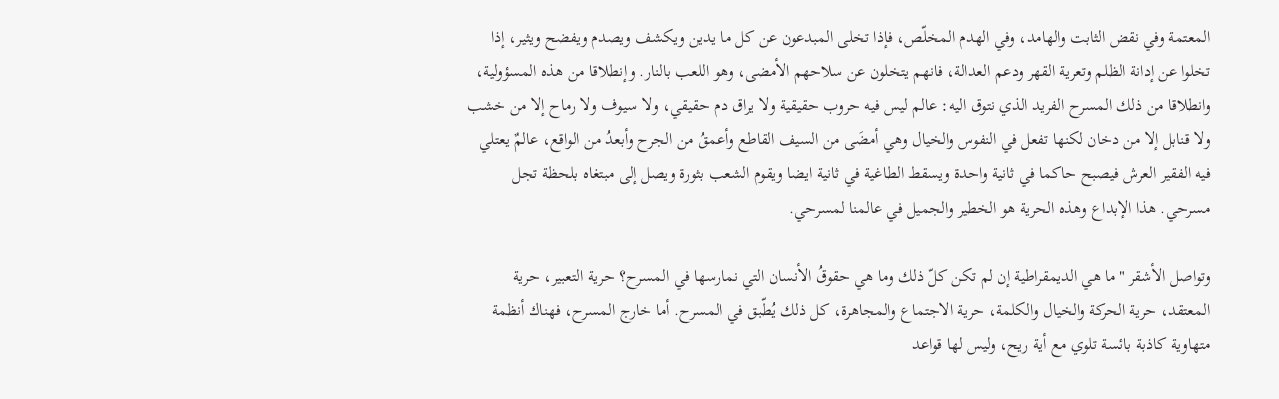المعتمة وفي نقض الثابت والهامد، وفي الهدم المخلّص، فإذا تخلى المبدعون عن كل ما يدين ويكشف ويصدم ويفضح ويثير، إذا تخلوا عن إدانة الظلم وتعرية القهر ودعم العدالة، فانهم يتخلون عن سلاحهم الأمضى، وهو اللعب بالنار. وإنطلاقا من هذه المسؤولية، وانطلاقا من ذلك المسرح الفريد الذي نتوق اليه: عالم ليس فيه حروب حقيقية ولا يراق دم حقيقي، ولا سيوف ولا رماح إلا من خشب ولا قنابل إلا من دخان لكنها تفعل في النفوس والخيال وهي أمضَى من السيف القاطع وأعمقُ من الجرح وأبعدُ من الواقع، عالمٌ يعتلي فيه الفقير العرش فيصبح حاكما في ثانية واحدة ويسقط الطاغية في ثانية ايضا ويقوم الشعب بثورة ويصل إلى مبتغاه بلحظة تجل مسرحي. هذا الإبداع وهذه الحرية هو الخطير والجميل في عالمنا لمسرحي.

وتواصل الأشقر "ما هي الديمقراطية إن لم تكن كلّ ذلك وما هي حقوقُ الأنسان التي نمارسها في المسرح؟ حرية التعبير، حرية المعتقد، حرية الحركة والخيال والكلمة، حرية الاجتماع والمجاهرة، كل ذلك يُطّبق في المسرح. أما خارج المسرح، فهناك أنظمة متهاوية كاذبة بائسة تلوي مع أية ريح، وليس لها قواعد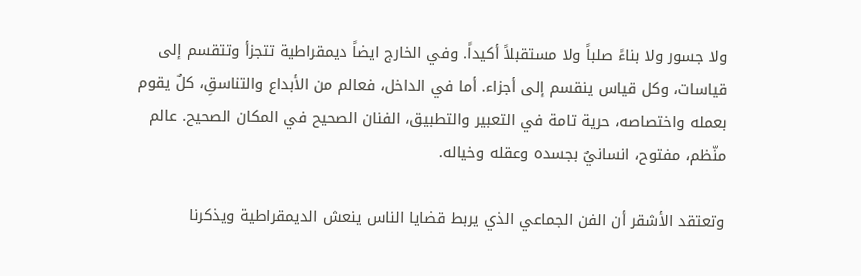ولا جسور ولا بناءً صلباً ولا مستقبلاً أكيداً. وفي الخارج ايضاً ديمقراطية تتجزأ وتتقسم إلى قياسات، وكل قياس ينقسم إلى أجزاء. أما في الداخل، فعالم من الأبداع والتناسقِ، كلٌ يقوم بعمله واختصاصه، حرية تامة في التعبير والتطبيق، الفنان الصحيح في المكان الصحيح. عالم منّظم، مفتوح، انسانيٌ بجسده وعقله وخياله.

وتعتقد الأشقر أن الفن الجماعي الذي يربط قضايا الناس ينعش الديمقراطية ويذكرنا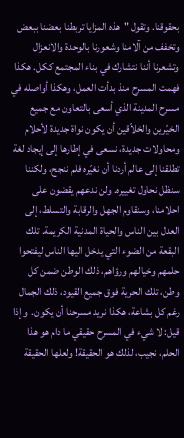بحقوقنا. وتقول "هذه المزايا تربطنا بعضنا ببعض وتخفف من آلامنا وشعورنا بالوحدة والانعزال وتشعرنا أننا نتشارك في بناء المجتمع ككل. هكذا فهمت المسرح منذ بدأت العمل، وهكذا أواصله في مسرح المدينة الذي أسعى بالتعاون مع جميع الخيّرين والخلاّقين أن يكون نواة جديدة لأحلام ومحاولات جديدة، نسعى في إطارها إلى إيجاد لغة تطلقنا إلى عالم أردنا أن نغيّره فلم ننجح، ولكننا سنظل نحاول تغييره. ولن ندعهم يقضون على احلامنا، وسنقاوم الجهل والرقابة والتسلط، إلى العدل بين الناس والحياة المدنية الكريمة. تلك البقعة من الضوء التي يدخل اليها الناس ليفتحوا حلمهم وخيالهم ورؤاهم، ذلك الوطن ضمن كل وطن، تلك الحرية فوق جميع القيود، ذلك الجمال رغم كل بشاعة، هكذا نريد مسرحنا أن يكون.  وإذا قيل: لا شيء في المسرح حقيقي ما دام هو هذا الحلم، نجيب، لذلك هو الحقيقة! ولعلها الحقيقة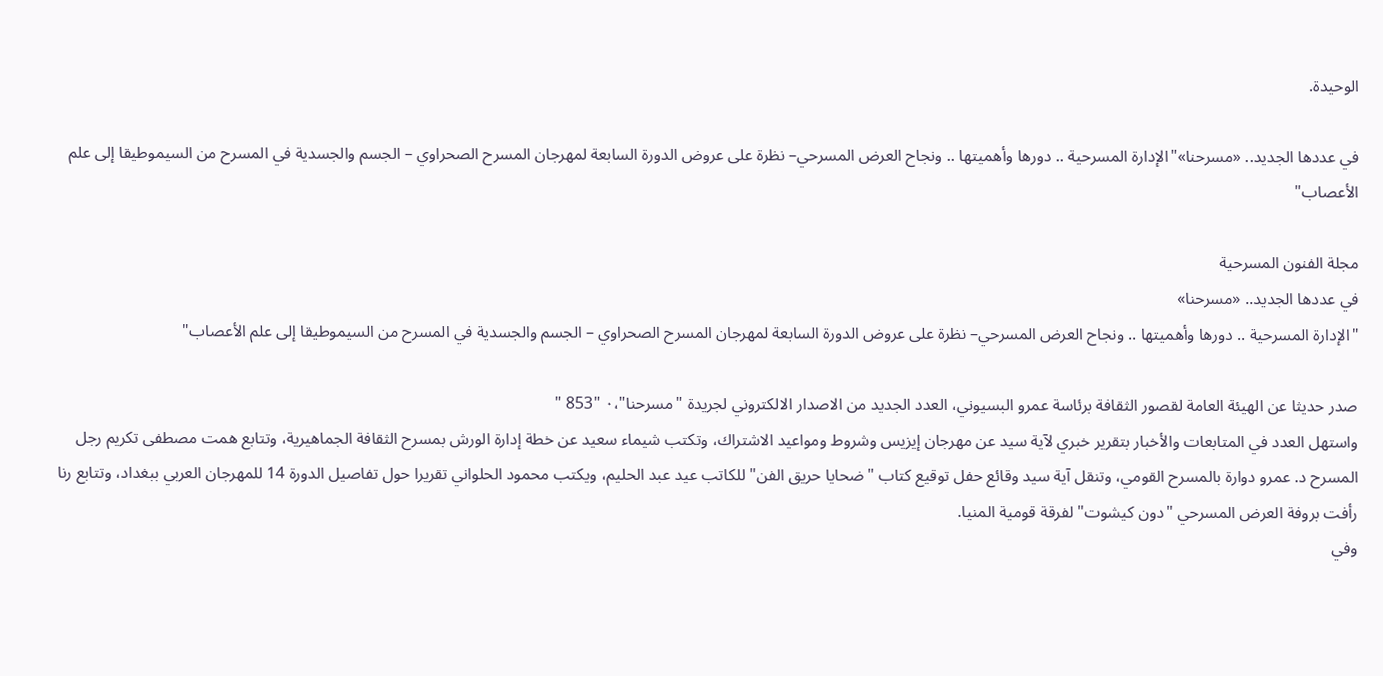الوحيدة.

في عددها الجديد.. «مسرحنا»"الإدارة المسرحية .. دورها وأهميتها .. ونجاح العرض المسرحي– نظرة على عروض الدورة السابعة لمهرجان المسرح الصحراوي – الجسم والجسدية في المسرح من السيموطيقا إلى علم الأعصاب"

مجلة الفنون المسرحية
في عددها الجديد.. «مسرحنا»
"الإدارة المسرحية .. دورها وأهميتها .. ونجاح العرض المسرحي– نظرة على عروض الدورة السابعة لمهرجان المسرح الصحراوي – الجسم والجسدية في المسرح من السيموطيقا إلى علم الأعصاب"

صدر حديثا عن الهيئة العامة لقصور الثقافة برئاسة عمرو البسيوني، العدد الجديد من الاصدار الالكتروني لجريدة "مسرحنا"،٠ "853 "
واستهل العدد في المتابعات والأخبار بتقرير خبري لآية سيد عن مهرجان إيزيس وشروط ومواعيد الاشتراك، وتكتب شيماء سعيد عن خطة إدارة الورش بمسرح الثقافة الجماهيرية، وتتابع همت مصطفى تكريم رجل المسرح د. عمرو دوارة بالمسرح القومي، وتنقل آية سيد وقائع حفل توقيع كتاب "ضحايا حريق الفن" للكاتب عيد عبد الحليم، ويكتب محمود الحلواني تقريرا حول تفاصيل الدورة 14 للمهرجان العربي ببغداد، وتتابع رنا رأفت بروفة العرض المسرحي "دون كيشوت" لفرقة قومية المنيا.
وفي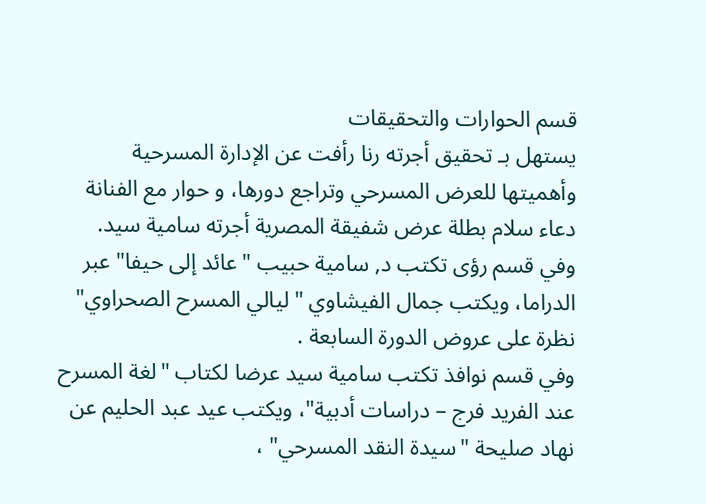قسم الحوارات والتحقيقات
يستهل بـ تحقيق أجرته رنا رأفت عن الإدارة المسرحية وأهميتها للعرض المسرحي وتراجع دورها، و حوار مع الفنانة دعاء سلام بطلة عرض شفيقة المصرية أجرته سامية سيد.
وفي قسم رؤى تكتب د, سامية حبيب "عائد إلى حيفا" عبر الدراما، ويكتب جمال الفيشاوي "ليالي المسرح الصحراوي" نظرة على عروض الدورة السابعة .
وفي قسم نوافذ تكتب سامية سيد عرضا لكتاب "لغة المسرح عند الفريد فرج – دراسات أدبية"، ويكتب عيد عبد الحليم عن نهاد صليحة "سيدة النقد المسرحي" ،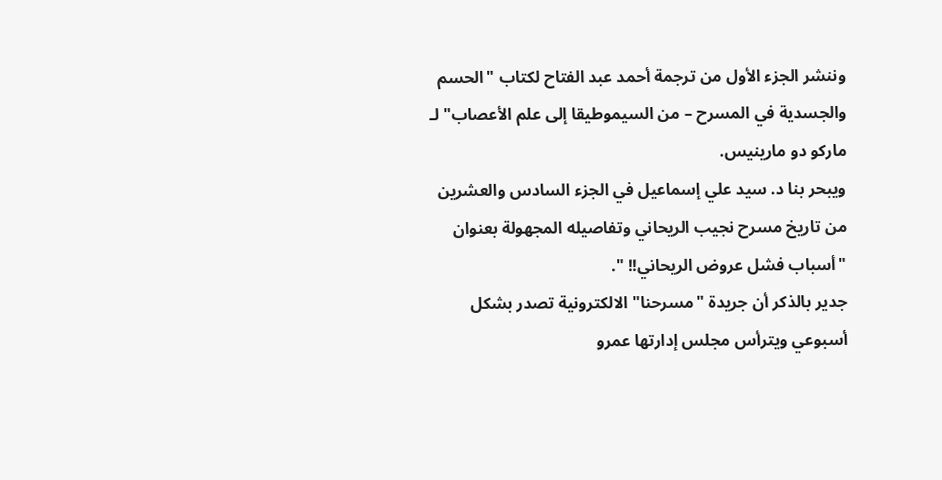وننشر الجزء الأول من ترجمة أحمد عبد الفتاح لكتاب "الحسم والجسدية في المسرح – من السيموطيقا إلى علم الأعصاب" لـ ماركو دو مارينيس.
ويبحر بنا د. سيد علي إسماعيل في الجزء السادس والعشرين من تاريخ مسرح نجيب الريحاني وتفاصيله المجهولة بعنوان "أسباب فشل عروض الريحاني!! ".
جدير بالذكر أن جريدة "مسرحنا" الالكترونية تصدر بشكل أسبوعي ويترأس مجلس إدارتها عمرو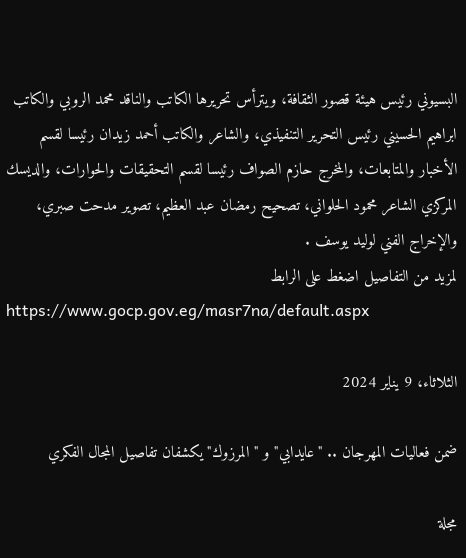البسيوني رئيس هيئة قصور الثقافة، ويترأس تحريرها الكاتب والناقد محمد الروبي والكاتب ابراهيم الحسيني رئيس التحرير التنفيذي، والشاعر والكاتب أحمد زيدان رئيسا لقسم الأخبار والمتابعات، والمخرج حازم الصواف رئيسا لقسم التحقيقات والحوارات، والديسك المركزي الشاعر محمود الحلواني، تصحيح رمضان عبد العظيم، تصوير مدحت صبري، والإخراج الفني لوليد يوسف .
لمزيد من التفاصيل اضغط على الرابط
https://www.gocp.gov.eg/masr7na/default.aspx

الثلاثاء، 9 يناير 2024

ضمن فعاليات المهرجان .. "عايدابي" و " المرزوك" يكشفان تفاصيل المجال الفكري

مجلة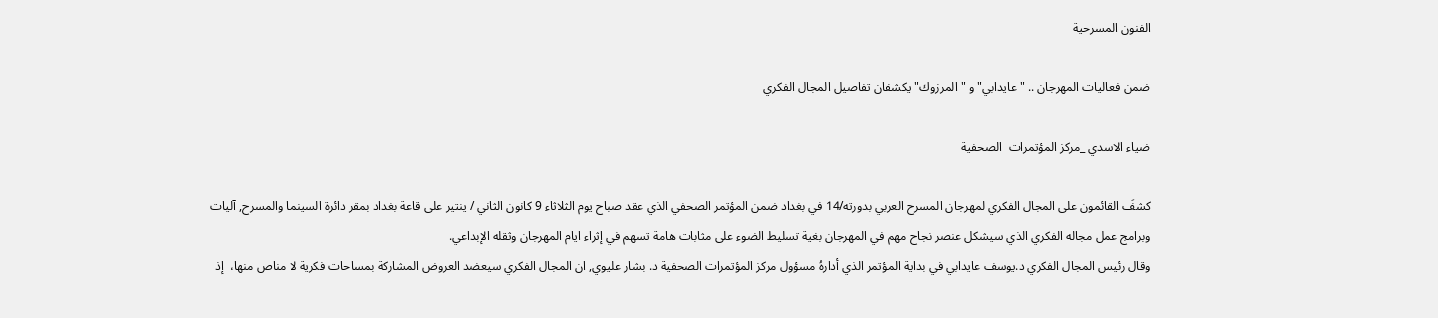الفنون المسرحية

ضمن فعاليات المهرجان .. "عايدابي" و " المرزوك" يكشفان تفاصيل المجال الفكري

ضياء الاسدي _مركز المؤتمرات  الصحفية

كشفَ القائمون على المجال الفكري لمهرجان المسرح العربي بدورته/14 في بغداد ضمن المؤتمر الصحفي الذي عقد صباح يوم الثلاثاء 9 كانون الثاني / ينتير على قاعة بغداد بمقر دائرة السينما والمسرح, آليات وبرامج عمل مجاله الفكري الذي سيشكل عنصر نجاح مهم في المهرجان بغية تسليط الضوء على مثابات هامة تسهم في إثراء ايام المهرجان وثقله الإبداعي.
وقال رئيس المجال الفكري د.يوسف عايدابي في بداية المؤتمر الذي أدارهُ مسؤول مركز المؤتمرات الصحفية د. بشار عليوي, ان المجال الفكري سيعضد العروض المشاركة بمساحات فكرية لا مناص منها،  إذ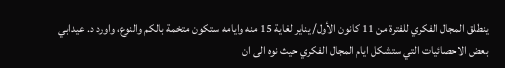ينطلق المجال الفكري للفترة من 11 كانون الأول/ يناير لغاية 15 منه وايامه ستكون متخمة بالكم والنوع، واورد د. عيدابي بعض الاحصائيات التي ستشكل ايام المجال الفكري حيث نوه الى ان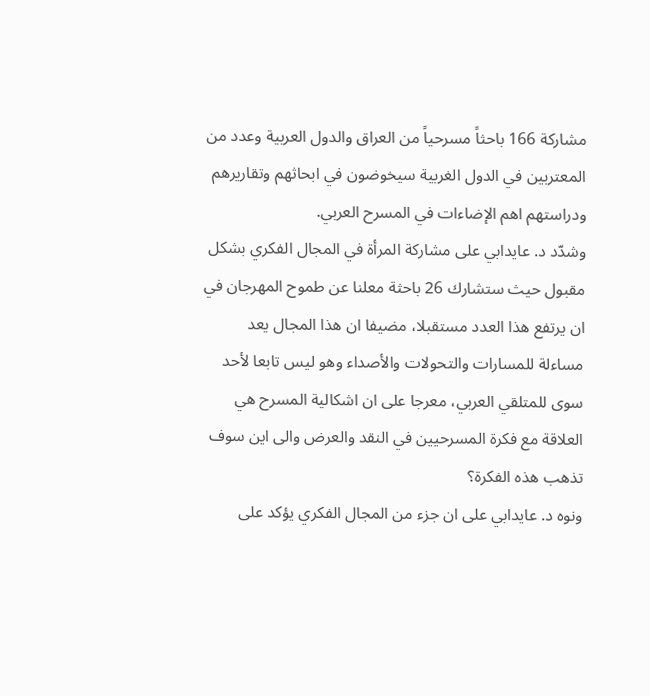مشاركة 166 باحثاً مسرحياً من العراق والدول العربية وعدد من المعتربين في الدول الغربية سيخوضون في ابحاثهم وتقاريرهم ودراستهم اهم الإضاءات في المسرح العربي.
وشدّد د. عايدابي على مشاركة المرأة في المجال الفكري بشكل مقبول حيث ستشارك 26 باحثة معلنا عن طموح المهرجان في ان يرتفع هذا العدد مستقبلا، مضيفا ان هذا المجال يعد مساءلة للمسارات والتحولات والأصداء وهو ليس تابعا لأحد سوى للمتلقي العربي، معرجا على ان اشكالية المسرح هي العلاقة مع فكرة المسرحيين في النقد والعرض والى اين سوف تذهب هذه الفكرة؟
ونوه د. عايدابي على ان جزء من المجال الفكري يؤكد على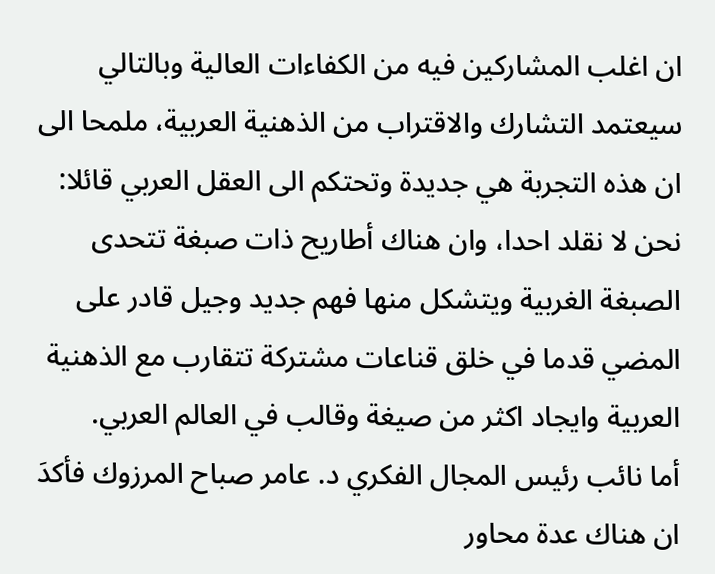ان اغلب المشاركين فيه من الكفاءات العالية وبالتالي سيعتمد التشارك والاقتراب من الذهنية العربية، ملمحا الى ان هذه التجربة هي جديدة وتحتكم الى العقل العربي قائلا: نحن لا نقلد احدا، وان هناك أطاريح ذات صبغة تتحدى الصبغة الغربية ويتشكل منها فهم جديد وجيل قادر على المضي قدما في خلق قناعات مشتركة تتقارب مع الذهنية العربية وايجاد اكثر من صيغة وقالب في العالم العربي.
أما نائب رئيس المجال الفكري د. عامر صباح المرزوك فأكدَ ان هناك عدة محاور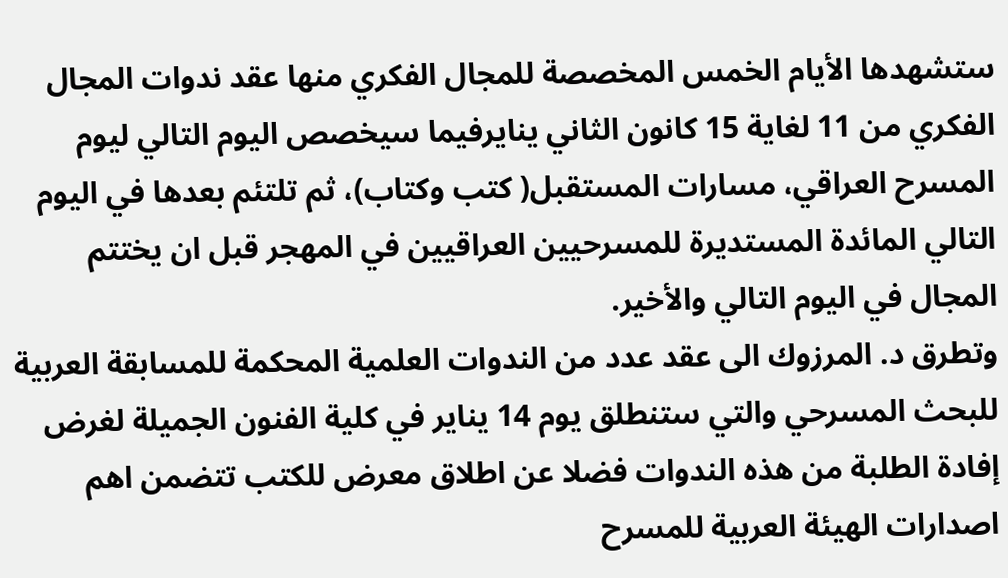ستشهدها الأيام الخمس المخصصة للمجال الفكري منها عقد ندوات المجال الفكري من 11 لغاية 15 كانون الثاني ينايرفيما سيخصص اليوم التالي ليوم المسرح العراقي، مسارات المستقبل( كتب وكتاب)، ثم تلتئم بعدها في اليوم التالي المائدة المستديرة للمسرحيين العراقيين في المهجر قبل ان يختتم المجال في اليوم التالي والأخير.
وتطرق د. المرزوك الى عقد عدد من الندوات العلمية المحكمة للمسابقة العربية للبحث المسرحي والتي ستنطلق يوم 14 يناير في كلية الفنون الجميلة لغرض إفادة الطلبة من هذه الندوات فضلا عن اطلاق معرض للكتب تتضمن اهم اصدارات الهيئة العربية للمسرح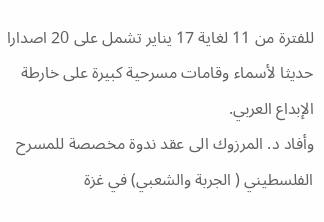للفترة من 11 لغاية 17 يناير تشمل على 20 اصدارا حديثا لأسماء وقامات مسرحية كبيرة على خارطة الإبداع العربي.
وأفاد د. المرزوك الى عقد ندوة مخصصة للمسرح الفلسطيني ( الجربة والشعبي) في غزة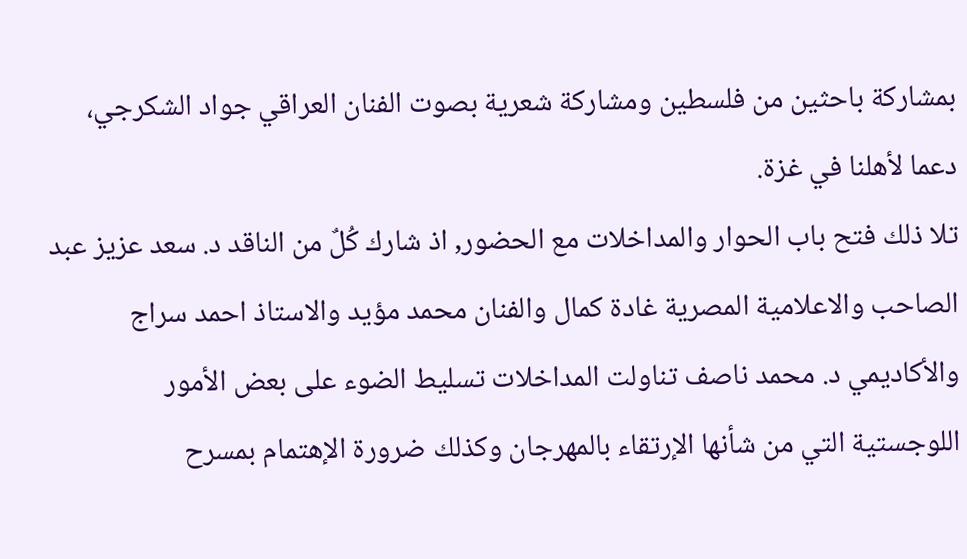بمشاركة باحثين من فلسطين ومشاركة شعرية بصوت الفنان العراقي جواد الشكرجي، دعما لأهلنا في غزة.
تلا ذلك فتح باب الحوار والمداخلات مع الحضور, اذ شارك كُلٌ من الناقد د. سعد عزيز عبد الصاحب والاعلامية المصرية غادة كمال والفنان محمد مؤيد والاستاذ احمد سراج والأكاديمي د. محمد ناصف تناولت المداخلات تسليط الضوء على بعض الأمور اللوجستية التي من شأنها الإرتقاء بالمهرجان وكذلك ضرورة الإهتمام بمسرح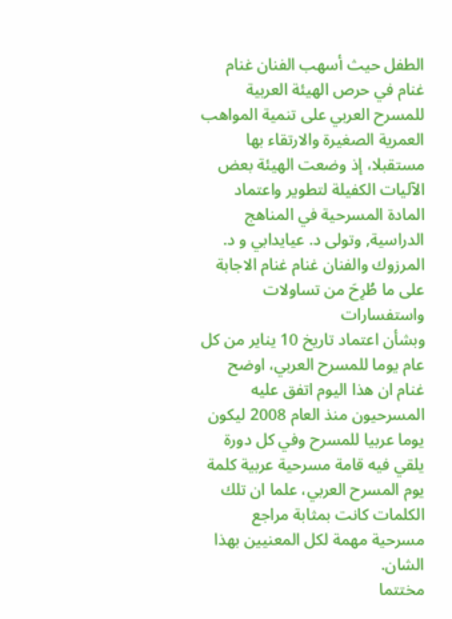الطفل حيث أسهب الفنان غنام غنام في حرص الهيئة العربية للمسرح العربي على تنمية المواهب العمرية الصغيرة والارتقاء بها مستقبلا، إذ وضعت الهيئة بعض الآليات الكفيلة لتطوير واعتماد المادة المسرحية في المناهج الدراسية, وتولى د. عيايدابي و د. المرزوك والفنان غنام غنام الاجابة على ما طُرِحَ من تساولات واستفسارات
وبشأن اعتماد تاريخ 10 يناير من كل عام يوما للمسرح العربي، اوضح غنام ان هذا اليوم اتفق عليه المسرحيون منذ العام 2008 ليكون يوما عربيا للمسرح وفي كل دورة يلقي فيه قامة مسرحية عربية كلمة يوم المسرح العربي، علما ان تلك الكلمات كانت بمثابة مراجع مسرحية مهمة لكل المعنيين بهذا الشان.
مختتما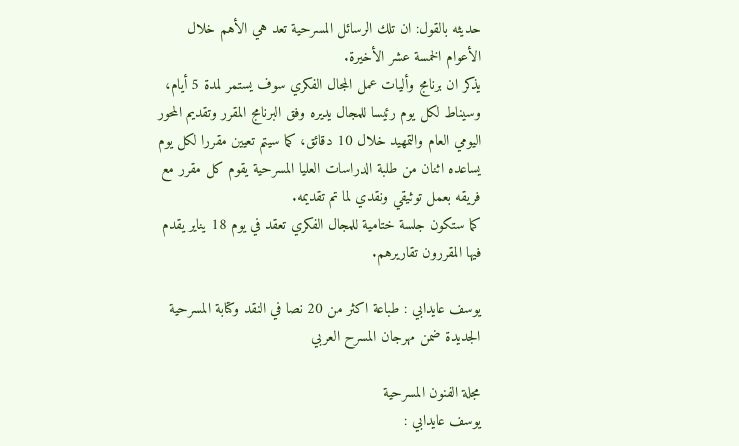حديثه بالقول: ان تلك الرسائل المسرحية تعد هي الأهم خلال الأعوام الخمسة عشر الأخيرة.
يذكر ان برنامج وأليات عمل المجال الفكري سوف يستمر لمدة 5 أيام، وسيناط لكل يوم رئيسا للمجال يديره وفق البرنامج المقرر وتقديم المحور اليومي العام والتمهيد خلال 10 دقائق، كما سيتم تعيين مقررا لكل يوم يساعده اثنان من طلبة الدراسات العليا المسرحية يقوم كل مقرر مع فريقه بعمل توثيقي ونقدي لما تم تقديمه.
كما ستكون جلسة ختامية للمجال الفكري تعقد في يوم 18 يناير يقدم فيها المقررون تقاريرهم.

يوسف عايدابي : طباعة اكثر من 20 نصا في النقد وكتابة المسرحية الجديدة ضمن مهرجان المسرح العربي

مجلة الفنون المسرحية
يوسف عايدابي :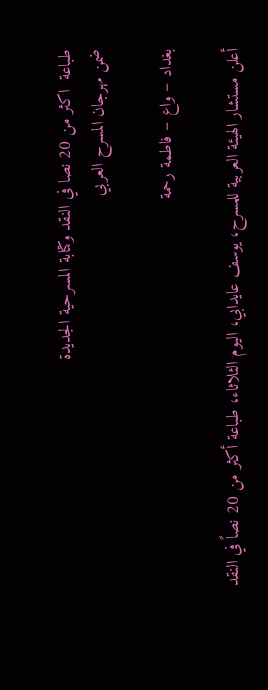طباعة  اكثر من 20 نصا في النقد وكتابة المسرحية الجديدة
ضمن مهرجان المسرح العربي

بغداد – واع – فاطمة رحمة

أعلن مستشار الهيئة العربية للمسرح، يوسف عايدابي، اليوم الثلاثاء، طباعة أكثر من 20 نصاً في النقد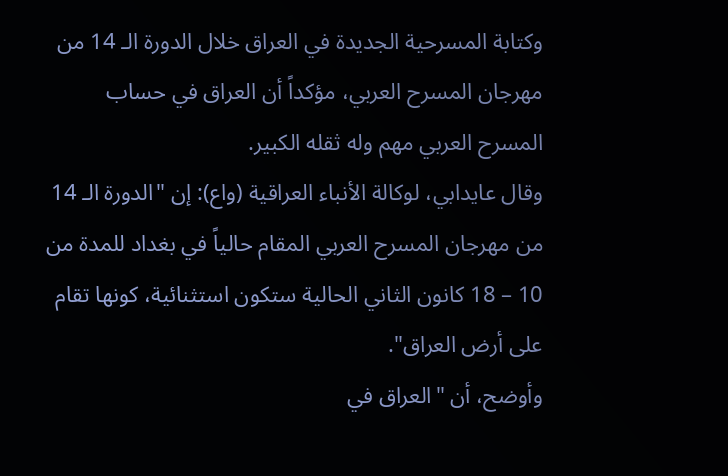وكتابة المسرحية الجديدة في العراق خلال الدورة الـ 14 من مهرجان المسرح العربي، مؤكداً أن العراق في حساب المسرح العربي مهم وله ثقله الكبير.
وقال عايدابي، لوكالة الأنباء العراقية (واع): إن "الدورة الـ 14 من مهرجان المسرح العربي المقام حالياً في بغداد للمدة من 10 – 18 كانون الثاني الحالية ستكون استثنائية، كونها تقام على أرض العراق".
وأوضح، أن "العراق في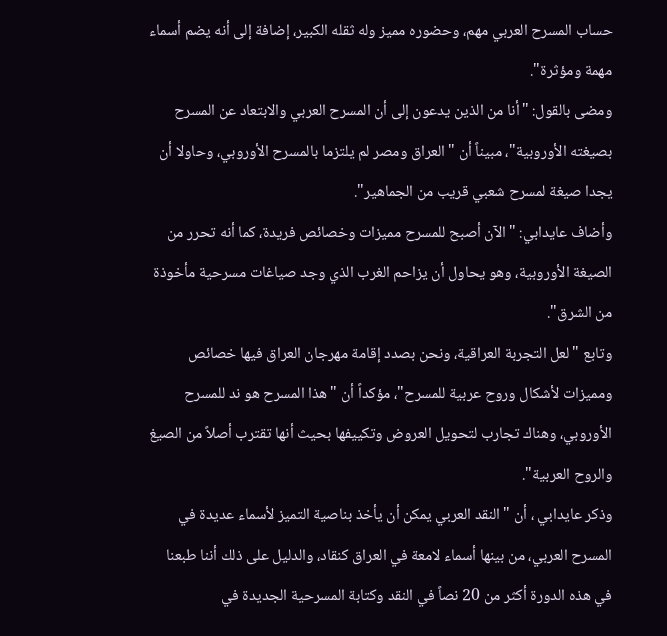حساب المسرح العربي مهم، وحضوره مميز وله ثقله الكبير، إضافة إلى أنه يضم أسماء مهمة ومؤثرة".
ومضى بالقول: "أنا من الذين يدعون إلى أن المسرح العربي والابتعاد عن المسرح بصيغته الأوروبية"، مبيناً أن "العراق ومصر لم يلتزما بالمسرح الأوروبي، وحاولا أن يجدا صيغة لمسرح شعبي قريب من الجماهير".
وأضاف عايدابي: "الآن أصبح للمسرح مميزات وخصائص فريدة، كما أنه تحرر من الصيغة الأوروبية، وهو يحاول أن يزاحم الغرب الذي وجد صياغات مسرحية مأخوذة من الشرق".
وتابع "لعل التجربة العراقية، ونحن بصدد إقامة مهرجان العراق فيها خصائص ومميزات لأشكال وروح عربية للمسرح"، مؤكداً أن "هذا المسرح هو ند للمسرح الأوروبي، وهناك تجارب لتحويل العروض وتكييفها بحيث أنها تقترب أصلاً من الصيغ والروح العربية".
وذكر عايدابي ، أن "النقد العربي يمكن أن يأخذ بناصية التميز لأسماء عديدة في المسرح العربي، من بينها أسماء لامعة في العراق كنقاد، والدليل على ذلك أننا طبعنا في هذه الدورة أكثر من 20 نصاً في النقد وكتابة المسرحية الجديدة في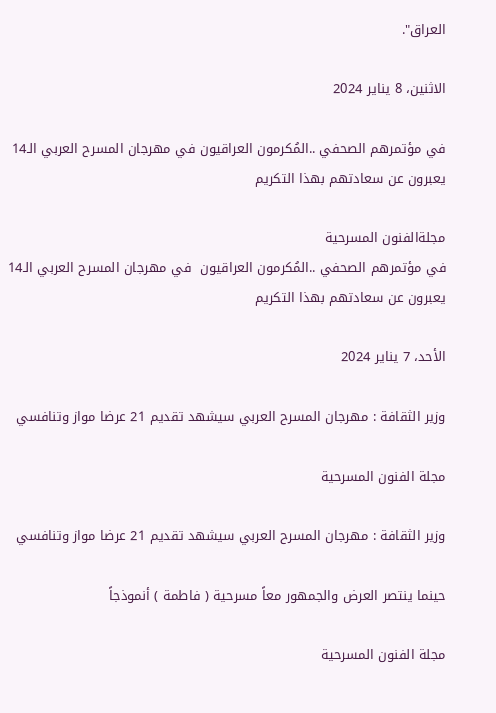العراق".

الاثنين، 8 يناير 2024

في مؤتمرهم الصحفي ..المُكرمون العراقيون في مهرجان المسرح العربي الـ14 يعبرون عن سعادتهم بهذا التكريم

مجلةالفنون المسرحية
في مؤتمرهم الصحفي ..المُكرمون العراقيون  في مهرجان المسرح العربي الـ14 يعبرون عن سعادتهم بهذا التكريم

الأحد، 7 يناير 2024

وزير الثقافة : مهرجان المسرح العربي سيشهد تقديم 21 عرضا مواز وتنافسي

مجلة الفنون المسرحية

وزير الثقافة : مهرجان المسرح العربي سيشهد تقديم 21 عرضا مواز وتنافسي

حينما ينتصر العرض والجمهور معاً مسرحية ( فاطمة ) أنموذجاً

مجلة الفنون المسرحية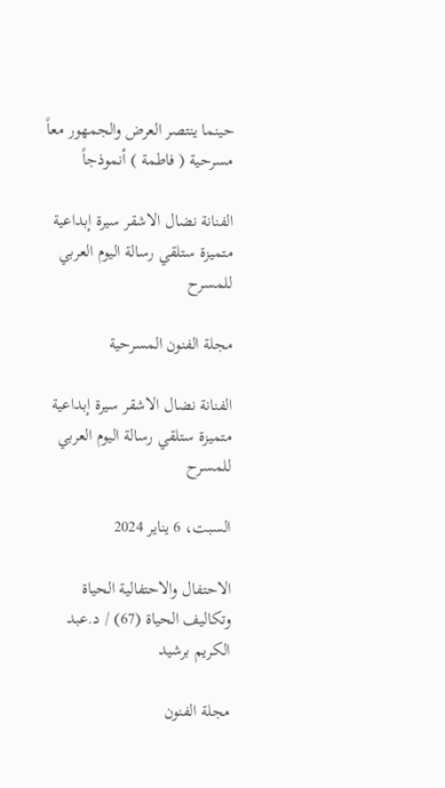حينما ينتصر العرض والجمهور معاً  مسرحية ( فاطمة ) أنموذجاً

الفنانة نضال الاشقر سيرة إبداعية متميزة ستلقي رسالة اليوم العربي للمسرح

مجلة الفنون المسرحية

الفنانة نضال الاشقر سيرة إبداعية متميزة ستلقي رسالة اليوم العربي للمسرح

السبت، 6 يناير 2024

الاحتفال والاحتفالية الحياة وتكاليف الحياة (67) / د.عبد الكريم برشيد

مجلة الفنون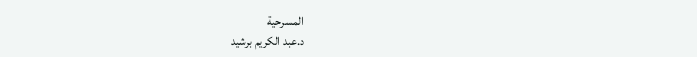المسرحية
د.عبد الكريم برشيد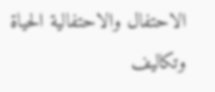الاحتفال والاحتفالية الحياة وتكاليف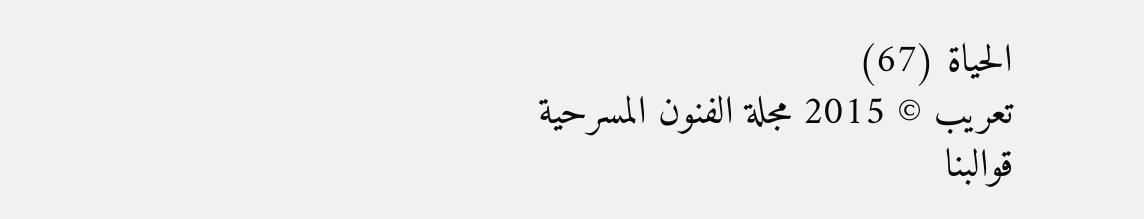الحياة (67)
تعريب © 2015 مجلة الفنون المسرحية قوالبنا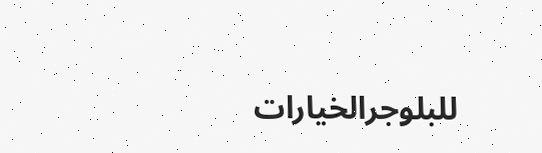للبلوجرالخيارات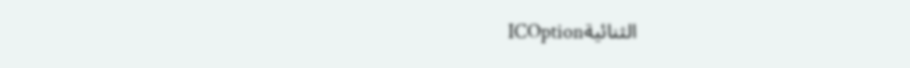الثنائيةICOption